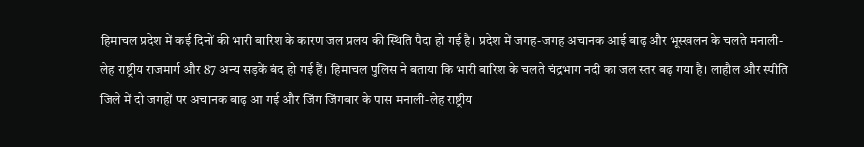हिमाचल प्रदेश में कई दिनों की भारी बारिश के कारण जल प्रलय की स्थिति पैदा हो गई है। प्रदेश में जगह-जगह अचानक आई बाढ़ और भूस्खलन के चलते मनाली-लेह राष्ट्रीय राजमार्ग और 87 अन्य सड़कें बंद हो गई हैं। हिमाचल पुलिस ने बताया कि भारी बारिश के चलते चंद्रभाग नदी का जल स्तर बढ़ गया है। लाहौल और स्पीति जिले में दो जगहों पर अचानक बाढ़ आ गई और जिंग जिंगबार के पास मनाली-लेह राष्ट्रीय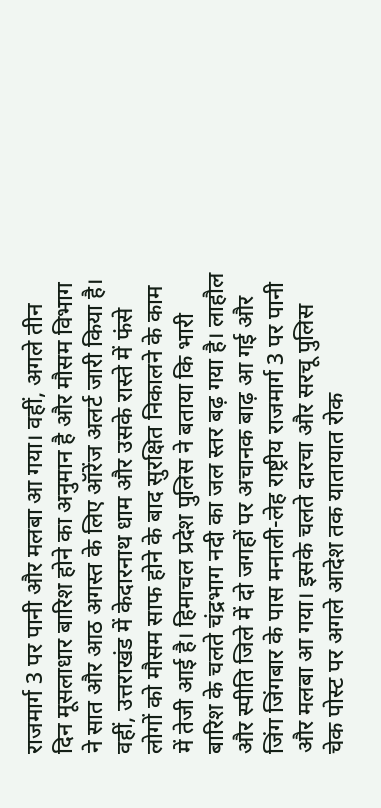राजमार्ग 3 पर पानी और मलबा आ गया। वहीं, अगले तीन दिन मूसलाधार बारिश होने का अनुमान है और मौसम विभाग ने सात और आठ अगस्त के लिए ऑरेंज अलर्ट जारी किया है। वहीं, उत्तराखंड में केदारनाथ धाम और उसके रास्ते में फंसे लोगों को मौसम साफ होने के बाद सुरक्षित निकालने के काम में तेजी आई है। हिमाचल प्रदेश पुलिस ने बताया कि भारी बारिश के चलते चंद्रभाग नदी का जल स्तर बढ़ गया है। लाहौल और स्पीति जिले में दो जगहों पर अचानक बाढ़ आ गई और जिंग जिंगबार के पास मनाली-लेह राष्ट्रीय राजमार्ग 3 पर पानी और मलबा आ गया। इसके चलते दारचा और सरचू पुलिस चेक पोस्ट पर अगले आदेश तक यातायात रोक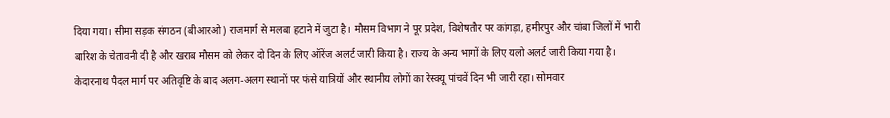दिया गया। सीमा सड़क संगठन (बीआरओ) राजमार्ग से मलबा हटाने में जुटा है। मौसम विभाग ने पूर प्रदेश, विशेषतौर पर कांगड़ा, हमीरपुर और चांबा जिलों में भारी बारिश के चेतावनी दी है और खराब मौसम को लेकर दो दिन के लिए ऑरेंज अलर्ट जारी किया है। राज्य के अन्य भागों के लिए यलो अलर्ट जारी किया गया है। केदारनाथ पैदल मार्ग पर अतिवृष्टि के बाद अलग-अलग स्थानों पर फंसे यात्रियों और स्थानीय लोगों का रेस्क्यू पांचवें दिन भी जारी रहा। सोमवार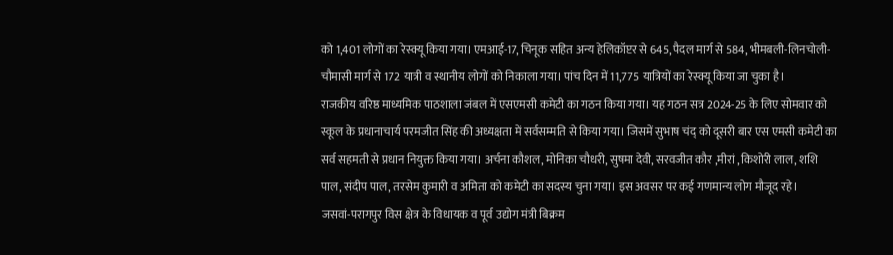को 1,401 लोगों का रेस्क्यू किया गया। एमआई-17, चिनूक सहित अन्य हेलिकॉप्टर से 645, पैदल मार्ग से 584, भीमबली-लिनचोली-चौमासी मार्ग से 172 यात्री व स्थानीय लोगों को निकाला गया। पांच दिन में 11,775 यात्रियों का रेस्क्यू किया जा चुका है।
राजकीय वरिष्ठ माध्यमिक पाठशाला जंबल में एसएमसी कमेटी का गठन किया गया। यह गठन सत्र 2024-25 के लिए सोमवार को स्कूल के प्रधानाचार्य परमजीत सिंह की अध्यक्षता में सर्वसम्मति से किया गया। जिसमें सुभाष चंद् को दूसरी बार एस एमसी कमेटी का सर्व सहमती से प्रधान नियुक्त किया गया। अर्चना कौशल, मोनिका चौधरी, सुषमा देवी, सरवजीत कौर ,मीरां ,किशोरी लाल, शशि पाल, संदीप पाल, तरसेम कुमारी व अमिता को कमेटी का सदस्य चुना गया। इस अवसर पर कई गणमान्य लोग मौजूद रहे।
जसवां-परागपुर विस क्षेत्र के विधायक व पूर्व उद्योग मंत्री बिक्रम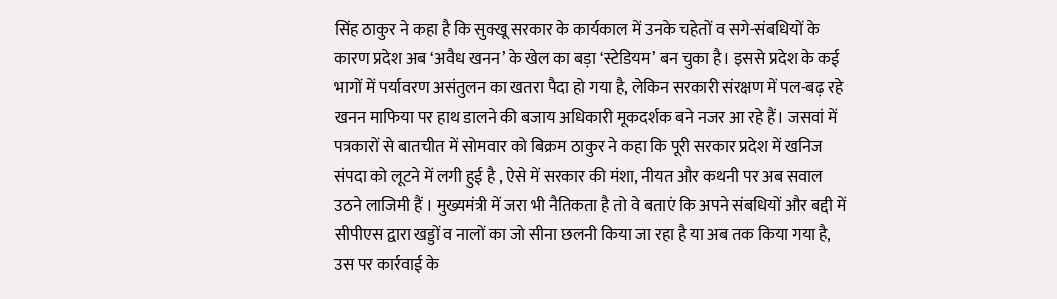सिंह ठाकुर ने कहा है कि सुक्खू सरकार के कार्यकाल में उनके चहेतों व सगे-संबधियों के कारण प्रदेश अब ‘अवैध खनन’ के खेल का बड़ा ‘स्टेडियम’ बन चुका है। इससे प्रदेश के कई भागों में पर्यावरण असंतुलन का खतरा पैदा हो गया है, लेकिन सरकारी संरक्षण में पल-बढ़ रहे खनन माफिया पर हाथ डालने की बजाय अधिकारी मूकदर्शक बने नजर आ रहे हैं। जसवां में पत्रकारों से बातचीत में सोमवार को बिक्रम ठाकुर ने कहा कि पूरी सरकार प्रदेश में खनिज संपदा को लूटने में लगी हुई है , ऐसे में सरकार की मंशा, नीयत और कथनी पर अब सवाल उठने लाजिमी हैं । मुख्यमंत्री में जरा भी नैतिकता है तो वे बताएं कि अपने संबधियों और बद्दी में सीपीएस द्वारा खड्डों व नालों का जो सीना छलनी किया जा रहा है या अब तक किया गया है, उस पर कार्रवाई के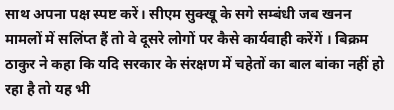साथ अपना पक्ष स्पष्ट करें। सीएम सुक्खू के सगे सम्बंधी जब खनन मामलों में सलिंप्त हैं तो वे दूसरे लोगों पर कैसे कार्यवाही करेंगें । बिक्रम ठाकुर ने कहा कि यदि सरकार के संरक्षण में चहेतों का बाल बांका नहीं हो रहा है तो यह भी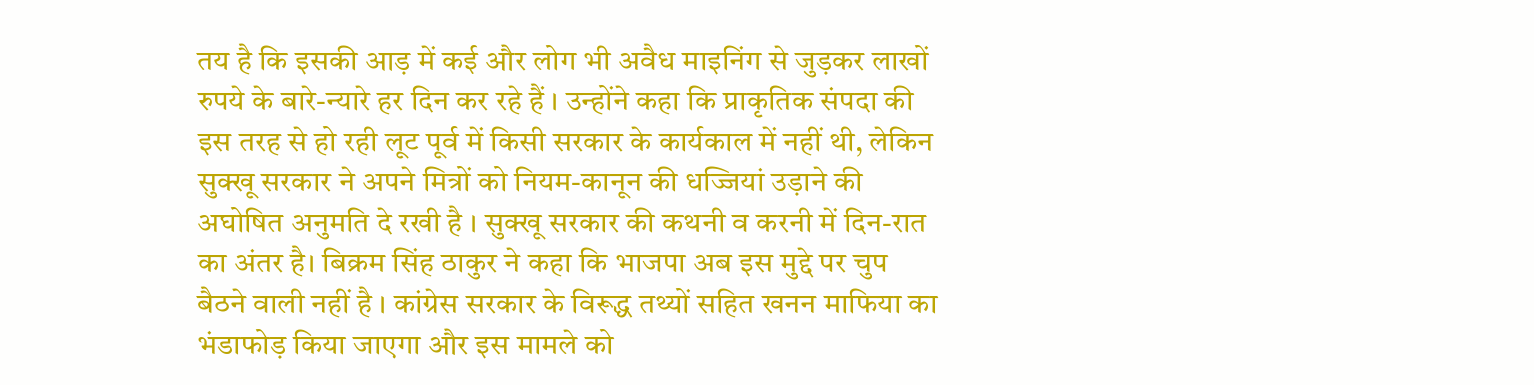तय है कि इसकी आड़ में कई और लोग भी अवैध माइनिंग से जुड़कर लाखों रुपये के बारे-न्यारे हर दिन कर रहे हैं । उन्होंने कहा कि प्राकृतिक संपदा की इस तरह से हो रही लूट पूर्व में किसी सरकार के कार्यकाल में नहीं थी, लेकिन सुक्खू सरकार ने अपने मित्रों को नियम-कानून की धज्जियां उड़ाने की अघोषित अनुमति दे रखी है । सुक्खू सरकार की कथनी व करनी में दिन-रात का अंतर है। बिक्रम सिंह ठाकुर ने कहा कि भाजपा अब इस मुद्दे पर चुप बैठने वाली नहीं है । कांग्रेस सरकार के विरूद्ध तथ्यों सहित खनन माफिया का भंडाफोड़ किया जाएगा और इस मामले को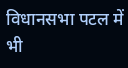विधानसभा पटल में भी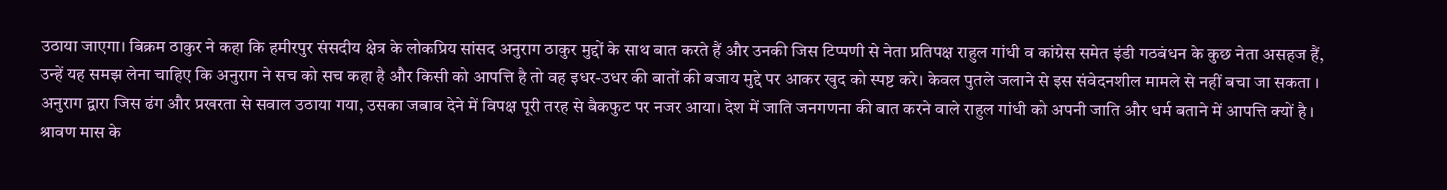उठाया जाएगा। बिक्रम ठाकुर ने कहा कि हमीरपुर संसदीय क्षेत्र के लोकप्रिय सांसद अनुराग ठाकुर मुद्दों के साथ बात करते हैं और उनकी जिस टिप्पणी से नेता प्रतिपक्ष राहुल गांधी व कांग्रेस समेत इंडी गठबंधन के कुछ नेता असहज हैं, उन्हें यह समझ लेना चाहिए कि अनुराग ने सच को सच कहा है और किसी को आपत्ति है तो वह इधर-उधर की बातों की बजाय मुद्दे पर आकर खुद को स्पष्ट करे। केवल पुतले जलाने से इस संवेदनशील मामले से नहीं बचा जा सकता । अनुराग द्वारा जिस ढंग और प्रखरता से सवाल उठाया गया, उसका जबाव देने में विपक्ष पूरी तरह से बैकफुट पर नजर आया। देश में जाति जनगणना की बात करने वाले राहुल गांधी को अपनी जाति और धर्म बताने में आपत्ति क्यों है ।
श्रावण मास के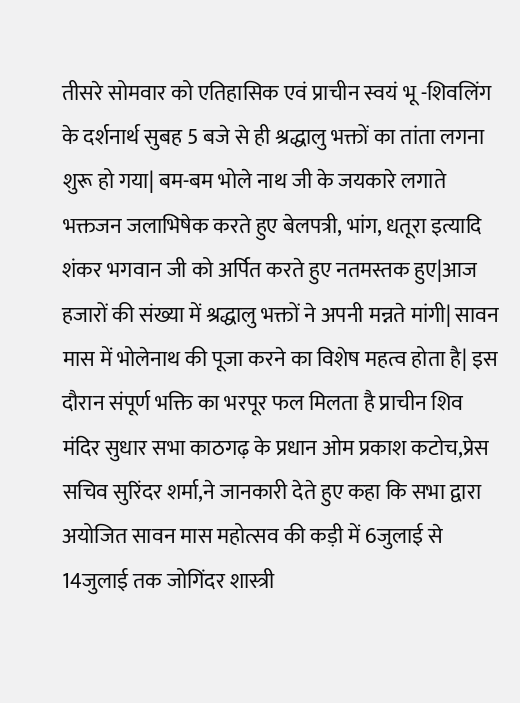तीसरे सोमवार को एतिहासिक एवं प्राचीन स्वयं भू -शिवलिंग के दर्शनार्थ सुबह 5 बजे से ही श्रद्धालु भक्तों का तांता लगना शुरू हो गया| बम-बम भोले नाथ जी के जयकारे लगाते भक्तजन जलाभिषेक करते हुए बेलपत्री, भांग, धतूरा इत्यादि शंकर भगवान जी को अर्पित करते हुए नतमस्तक हुए|आज हजारों की संख्या में श्रद्धालु भक्तों ने अपनी मन्नते मांगी| सावन मास में भोलेनाथ की पूजा करने का विशेष महत्व होता है| इस दौरान संपूर्ण भक्ति का भरपूर फल मिलता है प्राचीन शिव मंदिर सुधार सभा काठगढ़ के प्रधान ओम प्रकाश कटोच,प्रेस सचिव सुरिंदर शर्मा,ने जानकारी देते हुए कहा कि सभा द्वारा अयोजित सावन मास महोत्सव की कड़ी में 6जुलाई से 14जुलाई तक जोगिंदर शास्त्री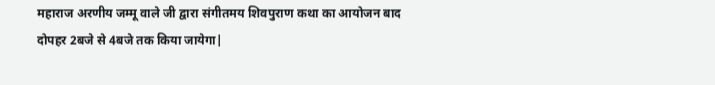महाराज अरणीय जम्मू वाले जी द्वारा संगीतमय शिवपुराण कथा का आयोजन बाद दोपहर 2बजे से 4बजे तक किया जायेगा|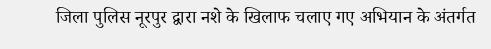जिला पुलिस नूरपुर द्वारा नशे के खिलाफ चलाए गए अभियान के अंतर्गत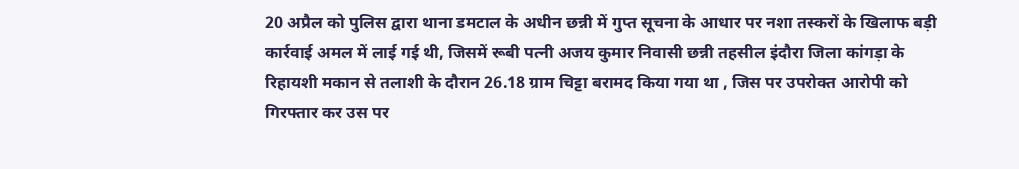20 अप्रैल को पुलिस द्वारा थाना डमटाल के अधीन छन्नी में गुप्त सूचना के आधार पर नशा तस्करों के खिलाफ बड़ी कार्रवाई अमल में लाई गई थी, जिसमें रूबी पत्नी अजय कुमार निवासी छन्नी तहसील इंदौरा जिला कांगड़ा के रिहायशी मकान से तलाशी के दौरान 26.18 ग्राम चिट्टा बरामद किया गया था , जिस पर उपरोक्त आरोपी को गिरफ्तार कर उस पर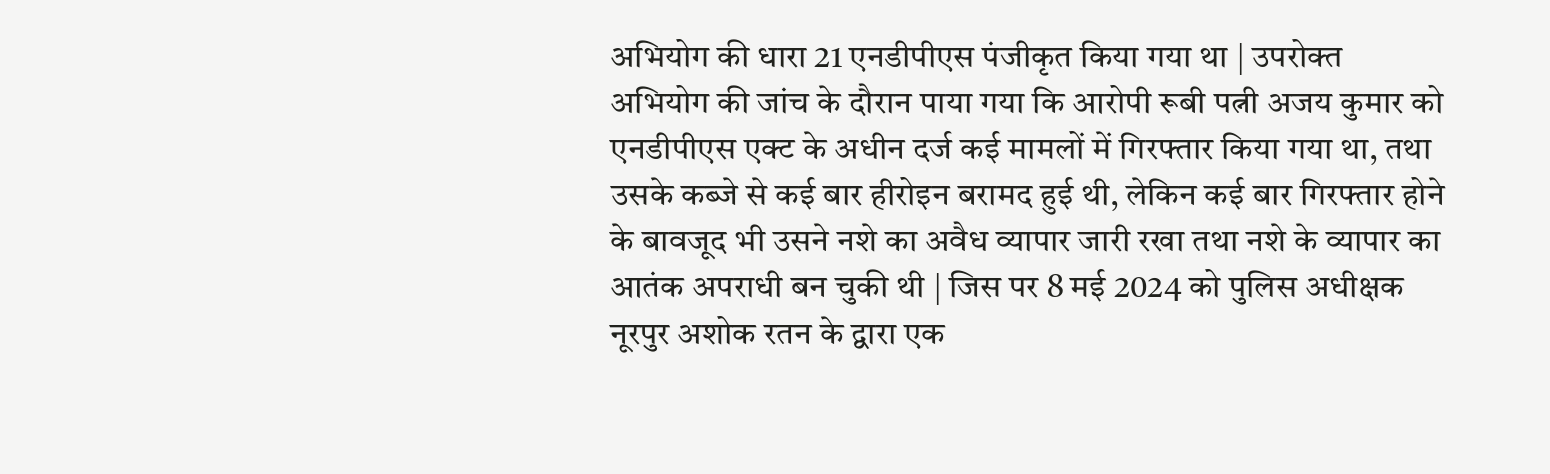अभियोग की धारा 21 एनडीपीएस पंजीकृत किया गया था | उपरोक्त अभियोग की जांच के दौरान पाया गया कि आरोपी रूबी पत्नी अजय कुमार को एनडीपीएस एक्ट के अधीन दर्ज कई मामलों में गिरफ्तार किया गया था, तथा उसके कब्जे से कई बार हीरोइन बरामद हुई थी, लेकिन कई बार गिरफ्तार होने के बावजूद भी उसने नशे का अवैध व्यापार जारी रखा तथा नशे के व्यापार का आतंक अपराधी बन चुकी थी | जिस पर 8 मई 2024 को पुलिस अधीक्षक नूरपुर अशोक रतन के द्वारा एक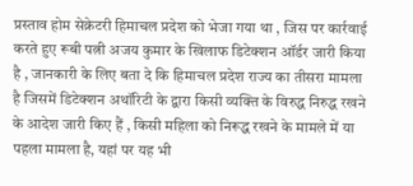प्रस्ताव होम सेक्रेटरी हिमाचल प्रदेश को भेजा गया था , जिस पर कार्रवाई करते हुए रूबी पत्नी अजय कुमार के खिलाफ डिटेक्शन ऑर्डर जारी किया है , जानकारी के लिए बता दे कि हिमाचल प्रदेश राज्य का तीसरा मामला है जिसमें डिटेक्शन अथॉरिटी के द्वारा किसी व्यक्ति के विरुद्ध निरुद्ध रखने के आदेश जारी किए हैं , किसी महिला को निरूद्ध रखने के मामले में या पहला मामला है, यहां पर यह भी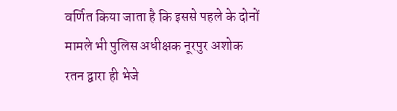वर्णित किया जाता है कि इससे पहले के दोनों मामले भी पुलिस अधीक्षक नूरपुर अशोक रतन द्वारा ही भेजे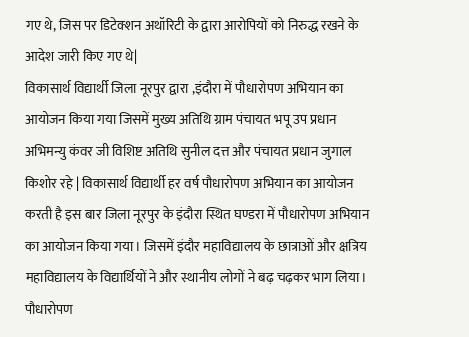गए थे, जिस पर डिटेक्शन अथॉरिटी के द्वारा आरोपियों को निरुद्ध रखने के आदेश जारी किए गए थे|
विकासार्थ विद्यार्थी जिला नूरपुर द्वारा ,इंदौरा में पौधारोपण अभियान का आयोजन किया गया जिसमें मुख्य अतिथि ग्राम पंचायत भपू उप प्रधान अभिमन्यु कंवर जी विशिष्ट अतिथि सुनील दत्त और पंचायत प्रधान जुगाल किशोर रहे | विकासार्थ विद्यार्थी हर वर्ष पौधारोपण अभियान का आयोजन करती है इस बार जिला नूरपुर के इंदौरा स्थित घण्डरा में पौधारोपण अभियान का आयोजन किया गया। जिसमें इंदौर महाविद्यालय के छात्राओं और क्षत्रिय महाविद्यालय के विद्यार्थियों ने और स्थानीय लोगों ने बढ़ चढ़कर भाग लिया। पौधारोपण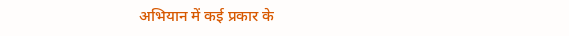अभियान में कई प्रकार के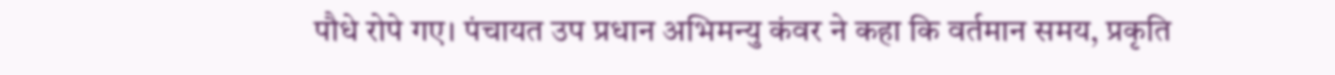पौधे रोपे गए। पंचायत उप प्रधान अभिमन्यु कंवर ने कहा कि वर्तमान समय, प्रकृति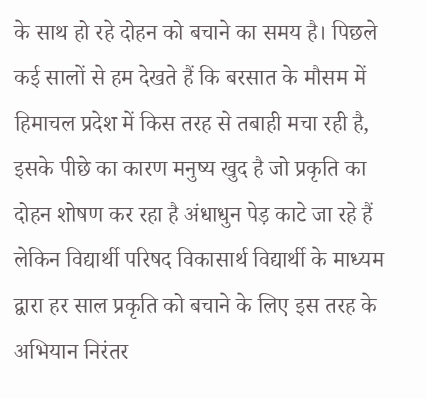के साथ हो रहे दोहन को बचाने का समय है। पिछले कई सालों से हम देखते हैं कि बरसात के मौसम में हिमाचल प्रदेश में किस तरह से तबाही मचा रही है, इसके पीछे का कारण मनुष्य खुद है जो प्रकृति का दोहन शोषण कर रहा है अंधाधुन पेड़ काटे जा रहे हैं लेकिन विद्यार्थी परिषद विकासार्थ विद्यार्थी के माध्यम द्वारा हर साल प्रकृति को बचाने के लिए इस तरह के अभियान निरंतर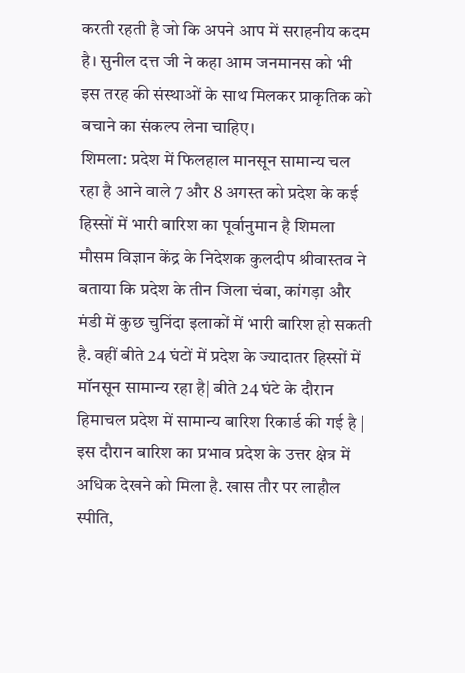करती रहती है जो कि अपने आप में सराहनीय कदम है। सुनील दत्त जी ने कहा आम जनमानस को भी इस तरह की संस्थाओं के साथ मिलकर प्राकृतिक को बचाने का संकल्प लेना चाहिए।
शिमला: प्रदेश में फिलहाल मानसून सामान्य चल रहा है आने वाले 7 और 8 अगस्त को प्रदेश के कई हिस्सों में भारी बारिश का पूर्वानुमान है शिमला मौसम विज्ञान केंद्र के निदेशक कुलदीप श्रीवास्तव ने बताया कि प्रदेश के तीन जिला चंबा, कांगड़ा और मंडी में कुछ चुनिंदा इलाकों में भारी बारिश हो सकती है. वहीं बीते 24 घंटों में प्रदेश के ज्यादातर हिस्सों में मॉनसून सामान्य रहा है| बीते 24 घंटे के दौरान हिमाचल प्रदेश में सामान्य बारिश रिकार्ड की गई है | इस दौरान बारिश का प्रभाव प्रदेश के उत्तर क्षेत्र में अधिक देखने को मिला है. खास तौर पर लाहौल स्पीति,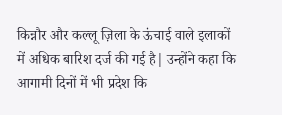किन्नौर और कल्लू ज़िला के ऊंचाई वाले इलाकों में अधिक बारिश दर्ज की गई है| उन्होंने कहा कि आगामी दिनों में भी प्रदेश कि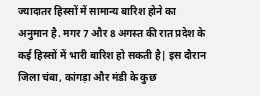ज्यादातर हिस्सों में सामान्य बारिश होने का अनुमान है. मगर 7 और 8 अगस्त की रात प्रदेश के कई हिस्सों में भारी बारिश हो सकती है| इस दौरान जिला चंबा, कांगड़ा और मंडी के कुछ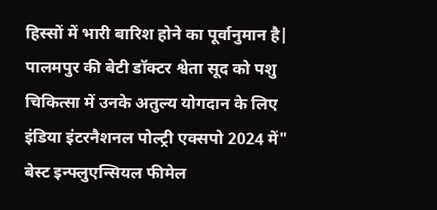हिस्सों में भारी बारिश होने का पूर्वानुमान है|
पालमपुर की बेटी डॉक्टर श्वेता सूद को पशु चिकित्सा में उनके अतुल्य योगदान के लिए इंडिया इंटरनैशनल पोल्ट्री एक्सपो 2024 में" बेस्ट इन्फ्लुएन्सियल फीमेल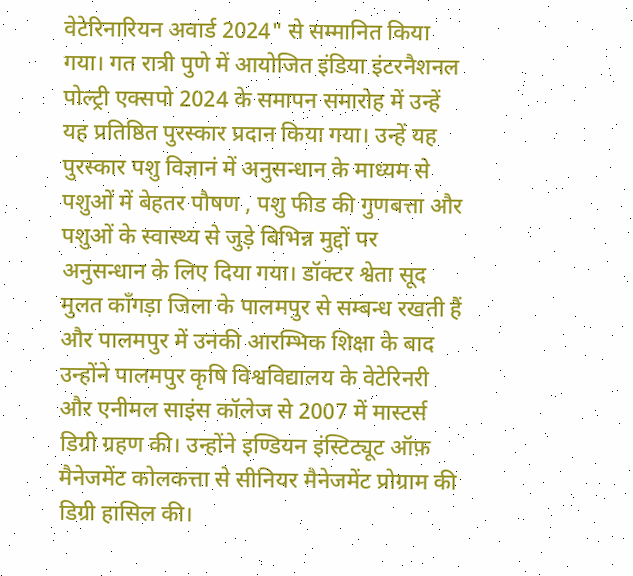वेटेरिनारियन अवार्ड 2024" से सम्मानित किया गया। गत रात्री पुणे में आयोजित इंडिया इंटरनैशनल पोल्ट्री एक्सपो 2024 के समापन समारोह में उन्हें यह प्रतिष्ठित पुरस्कार प्रदान किया गया। उन्हें यह पुरस्कार पशु विज्ञानं में अनुसन्धान के माध्यम से पशुओं में बेहतर पौषण , पशु फीड की गुणबत्ता और पशुओं के स्वास्थ्य से जुड़े बिभिन्न मुद्दों पर अनुसन्धान के लिए दिया गया। डॉक्टर श्वेता सूद मुलत काँगड़ा जिला के पालमपुर से सम्बन्ध रखती हैं और पालमपुर में उनकी आरम्भिक शिक्षा के बाद उन्होंने पालमपुर कृषि विश्वविद्यालय के वेटेरिनरी और एनीमल साइंस कॉलेज से 2007 में मास्टर्स डिग्री ग्रहण की। उन्होंने इण्डियन इंस्टिट्यूट ऑफ़ मैनेजमेंट कोलकत्ता से सीनियर मैनेजमेंट प्रोग्राम की डिग्री हासिल की।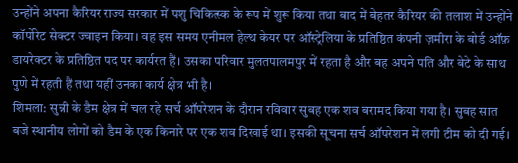उन्होंने अपना कैरियर राज्य सरकार में पशु चिकित्स्क के रूप में शुरू किया तथा बाद में बेहतर कैरियर की तलाश में उन्होंने कॉर्पोरेट सेक्टर ज्वाइन किया। वह इस समय एनीमल हेल्थ केयर पर ऑस्ट्रेलिया के प्रतिष्ठित कंपनी ज़मीरा के बोर्ड ऑफ़ डायरेक्टर के प्रतिष्ठित पद पर कार्यरत हैं। उसका परिवार मुलतपालमपुर में रहता है और बह अपने पति और बेटे के साथ पुणे में रहती हैं तथा यहीं उनका कार्य क्षेत्र भी है।
शिमला: सुन्नी के डैम क्षेत्र में चल रहे सर्च ऑपरेशन के दौरान रविवार सुबह एक शव बरामद किया गया है। सुबह सात बजे स्थानीय लोगों को डैम के एक किनारे पर एक शव दिखाई था। इसकी सूचना सर्च ऑपरेशन में लगी टीम को दी गई।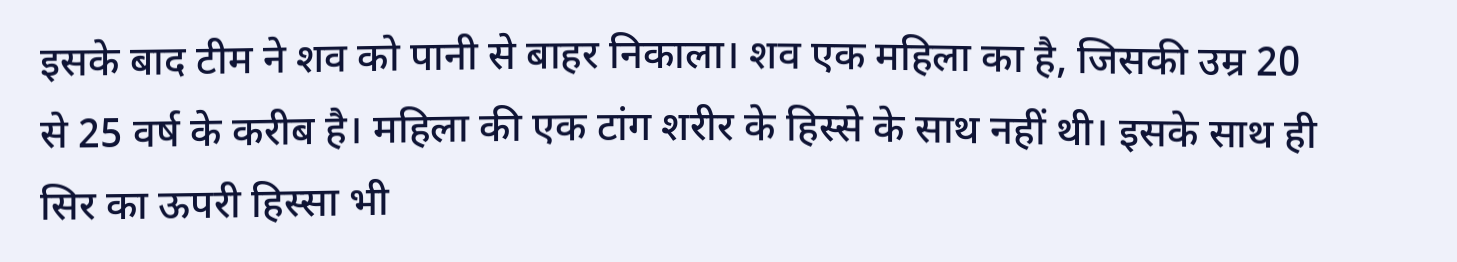इसके बाद टीम ने शव को पानी से बाहर निकाला। शव एक महिला का है, जिसकी उम्र 20 से 25 वर्ष के करीब है। महिला की एक टांग शरीर के हिस्से के साथ नहीं थी। इसके साथ ही सिर का ऊपरी हिस्सा भी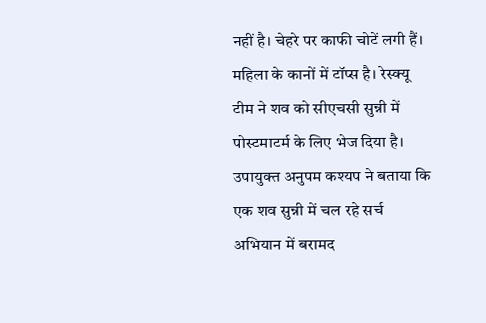नहीं है। चेहरे पर काफी चोटें लगी हैं। महिला के कानों में टॉप्स है। रेस्क्यू टीम ने शव को सीएचसी सुन्नी में पोस्टमाटर्म के लिए भेज दिया है। उपायुक्त अनुपम कश्यप ने बताया कि एक शव सुन्नी में चल रहे सर्च अभियान में बरामद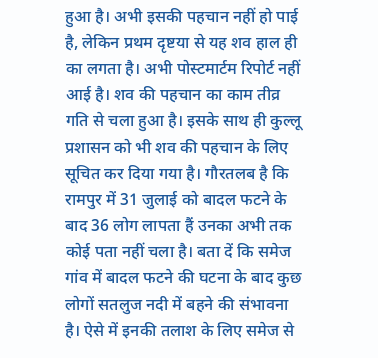हुआ है। अभी इसकी पहचान नहीं हो पाई है, लेकिन प्रथम दृष्टया से यह शव हाल ही का लगता है। अभी पोस्टमार्टम रिपोर्ट नहीं आई है। शव की पहचान का काम तीव्र गति से चला हुआ है। इसके साथ ही कुल्लू प्रशासन को भी शव की पहचान के लिए सूचित कर दिया गया है। गौरतलब है कि रामपुर में 31 जुलाई को बादल फटने के बाद 36 लोग लापता हैं उनका अभी तक कोई पता नहीं चला है। बता दें कि समेज गांव में बादल फटने की घटना के बाद कुछ लोगों सतलुज नदी में बहने की संभावना है। ऐसे में इनकी तलाश के लिए समेज से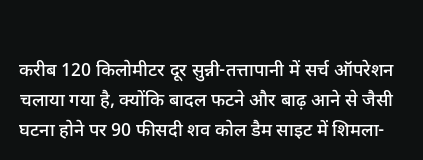करीब 120 किलोमीटर दूर सुन्नी-तत्तापानी में सर्च ऑपरेशन चलाया गया है, क्योंकि बादल फटने और बाढ़ आने से जैसी घटना होने पर 90 फीसदी शव कोल डैम साइट में शिमला-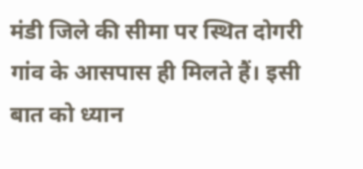मंडी जिले की सीमा पर स्थित दोगरी गांव के आसपास ही मिलते हैं। इसी बात को ध्यान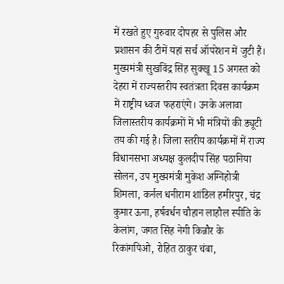में रखते हुए गुरुवार दोपहर से पुलिस और प्रशासन की टीमें यहां सर्च ऑपरेशन में जुटी हैं।
मुख्यमंत्री सुखविंद्र सिंह सुक्खू 15 अगस्त को देहरा में राज्यस्तरीय स्वतंत्रता दिवस कार्यक्रम में राष्ट्रीय ध्वज फहराएंगे। उनके अलावा जिलास्तरीय कार्यक्रमों में भी मंत्रियों की ड्यूटी तय की गई है। जिला स्तरीय कार्यक्रमों में राज्य विधानसभा अध्यक्ष कुलदीप सिंह पठानिया सोलन, उप मुख्यमंत्री मुकेश अग्निहोत्री शिमला, कर्नल धनीराम शांडिल हमीरपुर, चंद्र कुमार ऊना, हर्षवर्धन चौहान लाहौल स्पीति के केलांग, जगत सिंह नेगी किन्नौर के रिकांगपिओ, रोहित ठाकुर चंबा,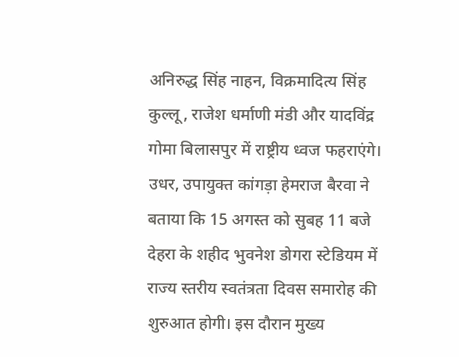अनिरुद्ध सिंह नाहन, विक्रमादित्य सिंह कुल्लू, राजेश धर्माणी मंडी और यादविंद्र गोमा बिलासपुर में राष्ट्रीय ध्वज फहराएंगे। उधर, उपायुक्त कांगड़ा हेमराज बैरवा ने बताया कि 15 अगस्त को सुबह 11 बजे देहरा के शहीद भुवनेश डोगरा स्टेडियम में राज्य स्तरीय स्वतंत्रता दिवस समारोह की शुरुआत होगी। इस दौरान मुख्य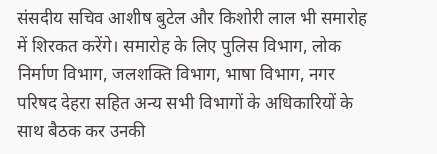संसदीय सचिव आशीष बुटेल और किशोरी लाल भी समारोह में शिरकत करेंगे। समारोह के लिए पुलिस विभाग, लोक निर्माण विभाग, जलशक्ति विभाग, भाषा विभाग, नगर परिषद देहरा सहित अन्य सभी विभागों के अधिकारियों के साथ बैठक कर उनकी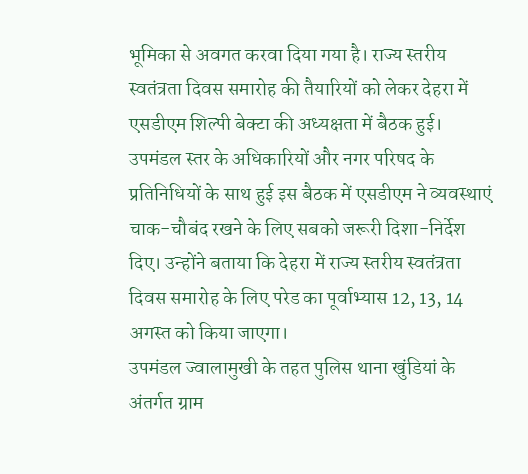भूमिका से अवगत करवा दिया गया है। राज्य स्तरीय स्वतंत्रता दिवस समारोह की तैयारियों को लेकर देहरा में एसडीएम शिल्पी बेक्टा की अध्यक्षता में बैठक हुई। उपमंडल स्तर के अधिकारियों और नगर परिषद के प्रतिनिधियों के साथ हुई इस बैठक में एसडीएम ने व्यवस्थाएं चाक-चौबंद रखने के लिए सबको जरूरी दिशा-निर्देश दिए। उन्होंने बताया कि देहरा में राज्य स्तरीय स्वतंत्रता दिवस समारोह के लिए परेड का पूर्वाभ्यास 12, 13, 14 अगस्त को किया जाएगा।
उपमंडल ज्वालामुखी के तहत पुलिस थाना खुंडियां के अंतर्गत ग्राम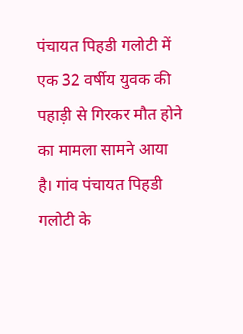पंचायत पिहडी गलोटी में एक 32 वर्षीय युवक की पहाड़ी से गिरकर मौत होने का मामला सामने आया है। गांव पंचायत पिहडी गलोटी के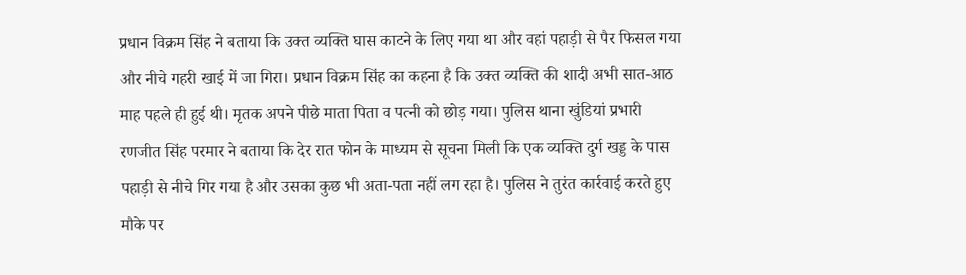प्रधान विक्रम सिंह ने बताया कि उक्त व्यक्ति घास काटने के लिए गया था और वहां पहाड़ी से पैर फिसल गया और नीचे गहरी खाई में जा गिरा। प्रधान विक्रम सिंह का कहना है कि उक्त व्यक्ति की शादी अभी सात-आठ माह पहले ही हुई थी। मृतक अपने पीछे माता पिता व पत्नी को छोड़ गया। पुलिस थाना खुंडियां प्रभारी रणजीत सिंह परमार ने बताया कि देर रात फोन के माध्यम से सूचना मिली कि एक व्यक्ति दुर्ग खड्ड के पास पहाड़ी से नीचे गिर गया है और उसका कुछ भी अता-पता नहीं लग रहा है। पुलिस ने तुरंत कार्रवाई करते हुए मौके पर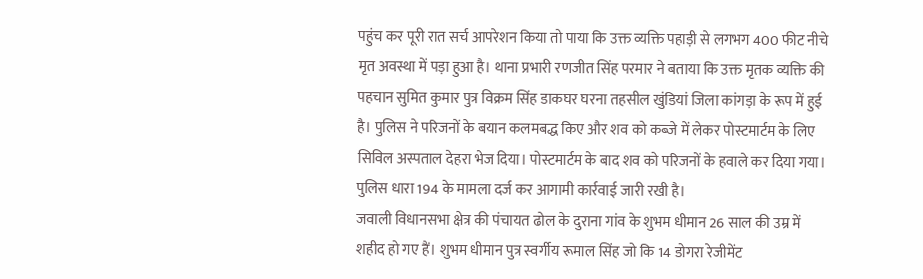पहुंच कर पूरी रात सर्च आपरेशन किया तो पाया कि उक्त व्यक्ति पहाड़ी से लगभग 400 फीट नीचे मृत अवस्था में पड़ा हुआ है। थाना प्रभारी रणजीत सिंह परमार ने बताया कि उक्त मृतक व्यक्ति की पहचान सुमित कुमार पुत्र विक्रम सिंह डाकघर घरना तहसील खुंडियां जिला कांगड़ा के रूप में हुई है। पुलिस ने परिजनों के बयान कलमबद्ध किए और शव को कब्जे में लेकर पोस्टमार्टम के लिए सिविल अस्पताल देहरा भेज दिया। पोस्टमार्टम के बाद शव को परिजनों के हवाले कर दिया गया। पुलिस धारा 194 के मामला दर्ज कर आगामी कार्रवाई जारी रखी है।
जवाली विधानसभा क्षेत्र की पंचायत ढोल के दुराना गांव के शुभम धीमान 26 साल की उम्र में शहीद हो गए हैं। शुभम धीमान पुत्र स्वर्गीय रूमाल सिंह जो कि 14 डोगरा रेजीमेंट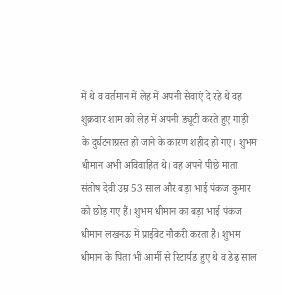में थे व वर्तमान में लेह में अपनी सेवाएं दे रहे थे वह शुक्रवार शाम को लेह में अपनी ड्यूटी करते हुए गाड़ी के दुर्घटनाग्रस्त हो जाने के कारण शहीद हो गए। शुभम धीमान अभी अविवाहित थे। वह अपने पीछे माता संतोष देवी उम्र 53 साल और बड़ा भाई पंकज कुमार को छोड़ गए हैं। शुभम धीमान का बड़ा भाई पंकज धीमान लखनऊ में प्राईवेट नौकरी करता है। शुभम धीमान के पिता भी आर्मी से रिटार्यड हुए थे व डेढ़ साल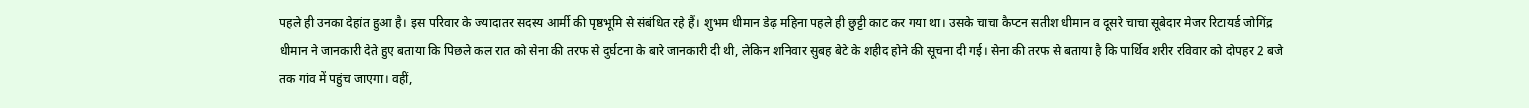पहले ही उनका देहांत हुआ है। इस परिवार के ज्यादातर सदस्य आर्मी की पृष्ठभूमि से संबंधित रहे हैं। शुभम धीमान डेढ़ महिना पहले ही छुट्टी काट कर गया था। उसके चाचा कैप्टन सतीश धीमान व दूसरे चाचा सूबेदार मेजर रिटायर्ड जोगिंद्र धीमान ने जानकारी देते हुए बताया कि पिछले कल रात को सेना की तरफ से दुर्घटना के बारे जानकारी दी थी, लेकिन शनिवार सुबह बेटे के शहीद होने की सूचना दी गई। सेना की तरफ से बताया है कि पार्थिव शरीर रविवार को दोपहर 2 बजे तक गांव में पहुंच जाएगा। वहीं,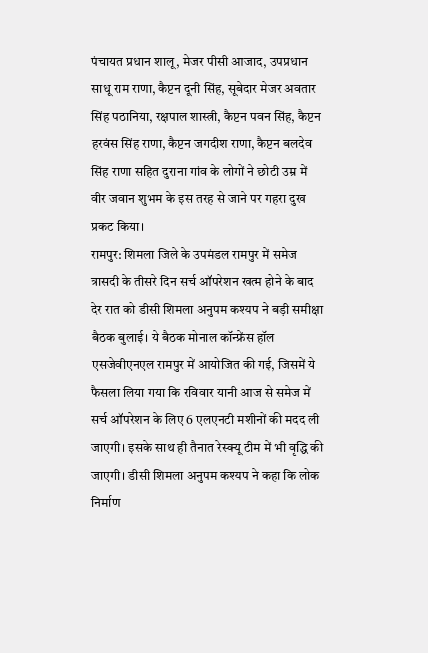पंचायत प्रधान शालू, मेजर पीसी आजाद, उपप्रधान साधू राम राणा, कैप्टन दूनी सिंह, सूबेदार मेजर अवतार सिंह पठानिया, रक्षपाल शास्त्री, कैप्टन पवन सिंह, कैप्टन हरवंस सिंह राणा, कैप्टन जगदीश राणा, कैप्टन बलदेव सिंह राणा सहित दुराना गांव के लोगों ने छोटी उम्र में वीर जवान शुभम के इस तरह से जाने पर गहरा दुख प्रकट किया।
रामपुर: शिमला जिले के उपमंडल रामपुर में समेज त्रासदी के तीसरे दिन सर्च ऑपरेशन खत्म होने के बाद देर रात को डीसी शिमला अनुपम कश्यप ने बड़ी समीक्षा बैठक बुलाई। ये बैठक मोनाल कॉन्फ्रेंस हॉल एसजेवीएनएल रामपुर में आयोजित की गई, जिसमें ये फैसला लिया गया कि रविवार यानी आज से समेज में सर्च ऑपरेशन के लिए 6 एलएनटी मशीनों की मदद ली जाएगी। इसके साथ ही तैनात रेस्क्यू टीम में भी वृद्धि की जाएगी। डीसी शिमला अनुपम कश्यप ने कहा कि लोक निर्माण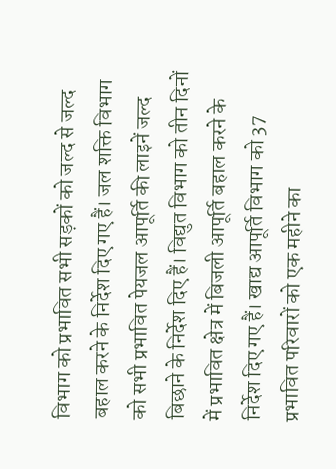विभाग को प्रभावित सभी सड़कों को जल्द से जल्द बहाल करने के निर्देश दिए गए हैं। जल शक्ति विभाग को सभी प्रभावित पेयजल आपूर्ति की लाइनें जल्द बिछाने के निर्देश दिए हैं। विद्युत विभाग को तीन दिनों में प्रभावित क्षेत्र में बिजली आपूर्ति बहाल करने के निर्देश दिए गए हैं। खाद्य आपूर्ति विभाग को 37 प्रभावित परिवारों को एक महीने का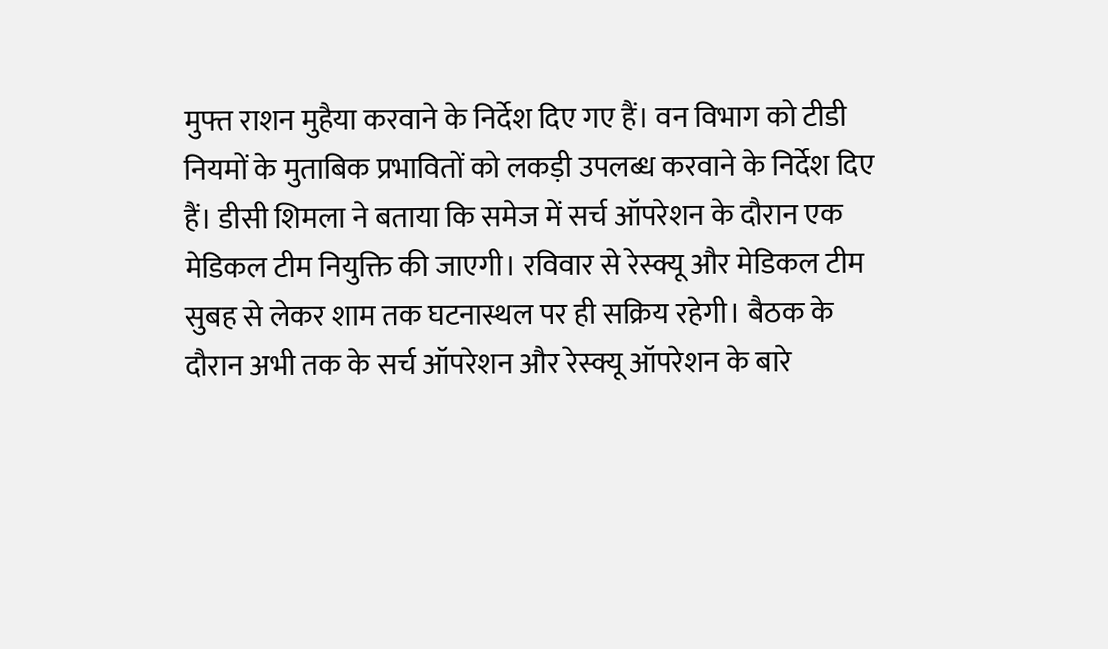मुफ्त राशन मुहैया करवाने के निर्देश दिए गए हैं। वन विभाग को टीडी नियमों के मुताबिक प्रभावितों को लकड़ी उपलब्ध करवाने के निर्देश दिए हैं। डीसी शिमला ने बताया कि समेज में सर्च ऑपरेशन के दौरान एक मेडिकल टीम नियुक्ति की जाएगी। रविवार से रेस्क्यू और मेडिकल टीम सुबह से लेकर शाम तक घटनास्थल पर ही सक्रिय रहेगी। बैठक के दौरान अभी तक के सर्च ऑपरेशन और रेस्क्यू ऑपरेशन के बारे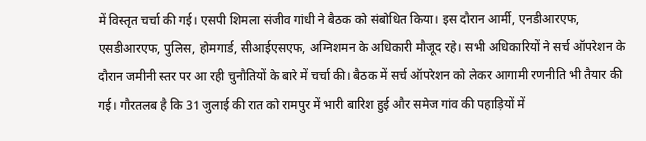में विस्तृत चर्चा की गई। एसपी शिमला संजीव गांधी ने बैठक को संबोधित किया। इस दौरान आर्मी, एनडीआरएफ, एसडीआरएफ, पुलिस, होमगार्ड, सीआईएसएफ, अग्निशमन के अधिकारी मौजूद रहे। सभी अधिकारियों ने सर्च ऑपरेशन के दौरान जमीनी स्तर पर आ रही चुनौतियों के बारे में चर्चा की। बैठक में सर्च ऑपरेशन को लेकर आगामी रणनीति भी तैयार की गई। गौरतलब है कि 31 जुलाई की रात को रामपुर में भारी बारिश हुई और समेज गांव की पहाड़ियों में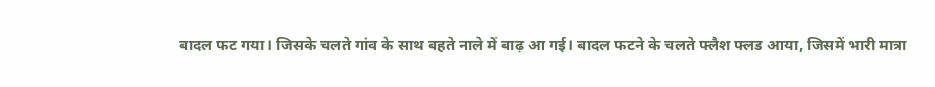बादल फट गया। जिसके चलते गांव के साथ बहते नाले में बाढ़ आ गई। बादल फटने के चलते फ्लैश फ्लड आया, जिसमें भारी मात्रा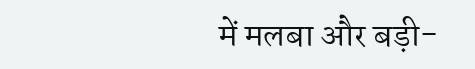में मलबा और बड़ी-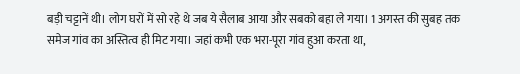बड़ी चट्टानें थी। लोग घरों में सो रहे थे जब ये सैलाब आया और सबको बहा ले गया। 1 अगस्त की सुबह तक समेज गांव का अस्तित्व ही मिट गया। जहां कभी एक भरा-पूरा गांव हुआ करता था,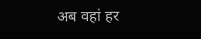अब वहां हर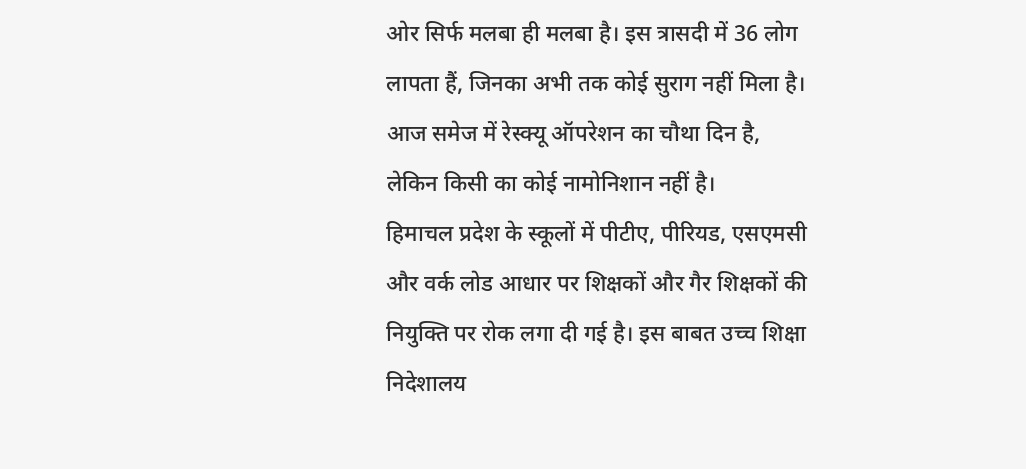ओर सिर्फ मलबा ही मलबा है। इस त्रासदी में 36 लोग लापता हैं, जिनका अभी तक कोई सुराग नहीं मिला है। आज समेज में रेस्क्यू ऑपरेशन का चौथा दिन है, लेकिन किसी का कोई नामोनिशान नहीं है।
हिमाचल प्रदेश के स्कूलों में पीटीए, पीरियड, एसएमसी और वर्क लोड आधार पर शिक्षकों और गैर शिक्षकों की नियुक्ति पर रोक लगा दी गई है। इस बाबत उच्च शिक्षा निदेशालय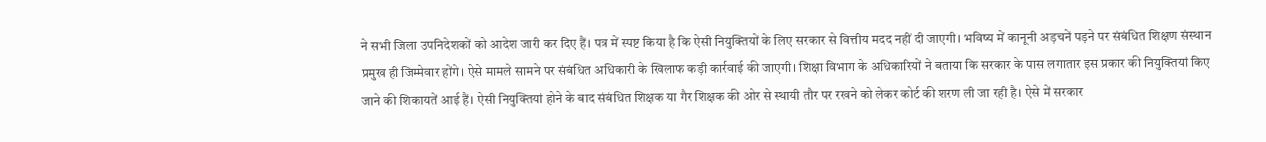ने सभी जिला उपनिदेशकों को आदेश जारी कर दिए हैं। पत्र में स्पष्ट किया है कि ऐसी नियुक्तियों के लिए सरकार से वित्तीय मदद नहीं दी जाएगी। भविष्य में कानूनी अड़चनें पड़ने पर संबंधित शिक्षण संस्थान प्रमुख ही जिम्मेवार होंगे। ऐसे मामले सामने पर संबंधित अधिकारी के खिलाफ कड़ी कार्रवाई की जाएगी। शिक्षा विभाग के अधिकारियों ने बताया कि सरकार के पास लगातार इस प्रकार की नियुक्तियां किए जाने की शिकायतें आई हैं। ऐसी नियुक्तियां होने के बाद संबंधित शिक्षक या गैर शिक्षक की ओर से स्थायी तौर पर रखने को लेकर कोर्ट की शरण ली जा रही है। ऐसे में सरकार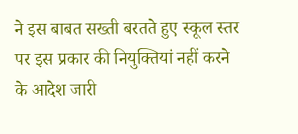ने इस बाबत सख्ती बरतते हुए स्कूल स्तर पर इस प्रकार की नियुक्तियां नहीं करने के आदेश जारी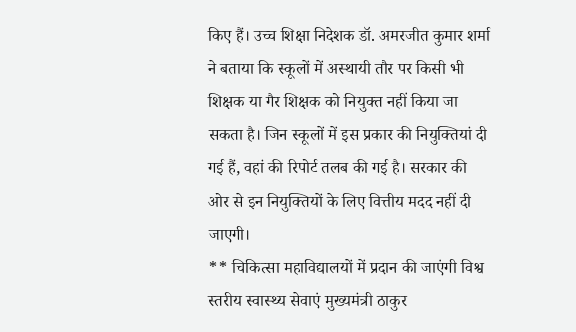किए हैं। उच्च शिक्षा निदेशक डॉ. अमरजीत कुमार शर्मा ने बताया कि स्कूलों में अस्थायी तौर पर किसी भी शिक्षक या गैर शिक्षक को नियुक्त नहीं किया जा सकता है। जिन स्कूलों में इस प्रकार की नियुक्तियां दी गई हैं, वहां की रिपोर्ट तलब की गई है। सरकार की ओर से इन नियुक्तियों के लिए वित्तीय मदद नहीं दी जाएगी।
** चिकित्सा महाविद्यालयों में प्रदान की जाएंगी विश्व स्तरीय स्वास्थ्य सेवाएं मुख्यमंत्री ठाकुर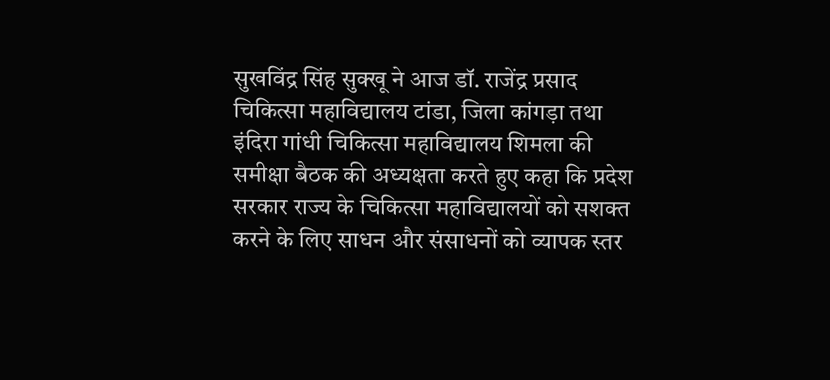सुखविंद्र सिंह सुक्खू ने आज डॉ. राजेंद्र प्रसाद चिकित्सा महाविद्यालय टांडा, जिला कांगड़ा तथा इंदिरा गांधी चिकित्सा महाविद्यालय शिमला की समीक्षा बैठक की अध्यक्षता करते हुए कहा कि प्रदेश सरकार राज्य के चिकित्सा महाविद्यालयों को सशक्त करने के लिए साधन और संसाधनों को व्यापक स्तर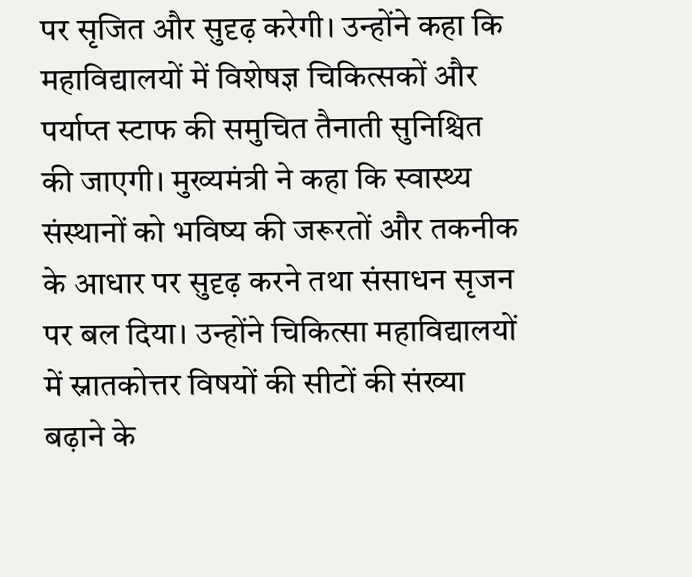पर सृजित और सुदृढ़ करेगी। उन्होंने कहा कि महाविद्यालयों में विशेषज्ञ चिकित्सकों और पर्याप्त स्टाफ की समुचित तैनाती सुनिश्चित की जाएगी। मुख्यमंत्री ने कहा कि स्वास्थ्य संस्थानों को भविष्य की जरूरतों और तकनीक के आधार पर सुदृढ़ करने तथा संसाधन सृजन पर बल दिया। उन्होंने चिकित्सा महाविद्यालयों में स्नातकोत्तर विषयों की सीटों की संख्या बढ़ाने के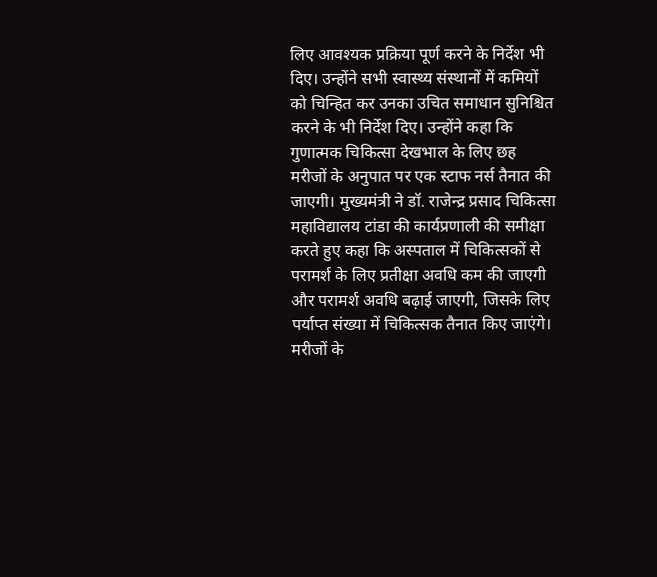लिए आवश्यक प्रक्रिया पूर्ण करने के निर्देश भी दिए। उन्होंने सभी स्वास्थ्य संस्थानों में कमियों को चिन्हित कर उनका उचित समाधान सुनिश्चित करने के भी निर्देश दिए। उन्होंने कहा कि गुणात्मक चिकित्सा देखभाल के लिए छह मरीजों के अनुपात पर एक स्टाफ नर्स तैनात की जाएगी। मुख्यमंत्री ने डॉ. राजेन्द्र प्रसाद चिकित्सा महाविद्यालय टांडा की कार्यप्रणाली की समीक्षा करते हुए कहा कि अस्पताल में चिकित्सकों से परामर्श के लिए प्रतीक्षा अवधि कम की जाएगी और परामर्श अवधि बढ़ाई जाएगी, जिसके लिए पर्याप्त संख्या में चिकित्सक तैनात किए जाएंगे। मरीजों के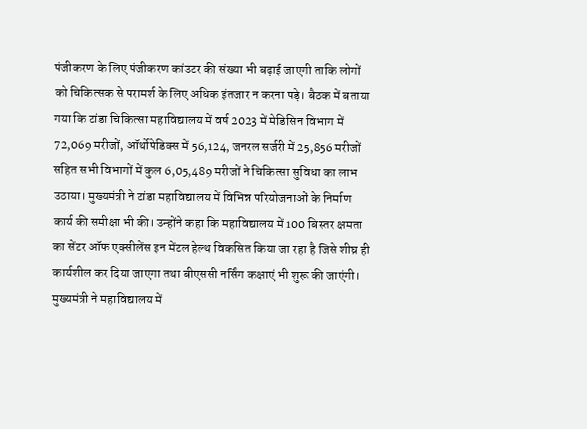पंजीकरण के लिए पंजीकरण कांउटर की संख्या भी बढ़ाई जाएगी ताकि लोगों को चिकित्सक से परामर्श के लिए अधिक इंतजार न करना पड़े। बैठक में बताया गया कि टांडा चिकित्सा महाविद्यालय में वर्ष 2023 में मेडिसिन विभाग में 72,069 मरीजों, ऑर्थोपेडिक्स में 56,124, जनरल सर्जरी में 25,856 मरीजों सहित सभी विभागों में कुल 6,05,489 मरीजों ने चिकित्सा सुविधा का लाभ उठाया। मुख्यमंत्री ने टांडा महाविद्यालय में विभिन्न परियोजनाओं के निर्माण कार्य की समीक्षा भी की। उन्होंने कहा कि महाविद्यालय में 100 बिस्तर क्षमता का सेंटर ऑफ एक्सीलेंस इन मेंटल हेल्थ विकसित किया जा रहा है जिसे शीघ्र ही कार्यशील कर दिया जाएगा तथा बीएससी नर्सिंग कक्षाएं भी शुरू की जाएंगी। मुख्यमंत्री ने महाविद्यालय में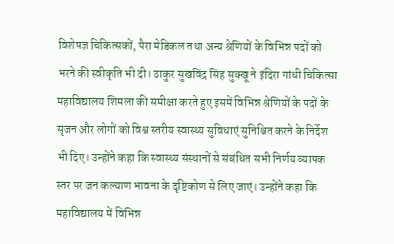विशेषज्ञ चिकित्सकों, पैरा मेडिकल तथा अन्य श्रेणियों के विभिन्न पदों को भरने की स्वीकृति भी दी। ठाकुर सुखविंद्र सिंह सुक्खू ने इंदिरा गांधी चिकित्सा महाविद्यालय शिमला की समीक्षा करते हुए इसमें विभिन्न श्रेणियों के पदों के सृजन और लोगों को विश्व स्तरीय स्वास्थ्य सुविधाएं सुनिश्चित करने के निर्देश भी दिए। उन्होंने कहा कि स्वास्थ्य संस्थानों से संबंधित सभी निर्णय व्यापक स्तर पर जन कल्याण भावना के दृष्टिकोण से लिए जाएं। उन्होंने कहा कि महाविद्यालय में विभिन्न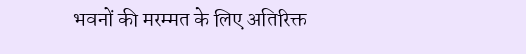भवनों की मरम्मत के लिए अतिरिक्त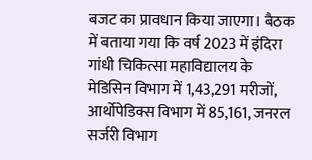बजट का प्रावधान किया जाएगा। बैठक में बताया गया कि वर्ष 2023 में इंदिरा गांधी चिकित्सा महाविद्यालय के मेडिसिन विभाग में 1,43,291 मरीजों, आर्थोपेडिक्स विभाग में 85,161, जनरल सर्जरी विभाग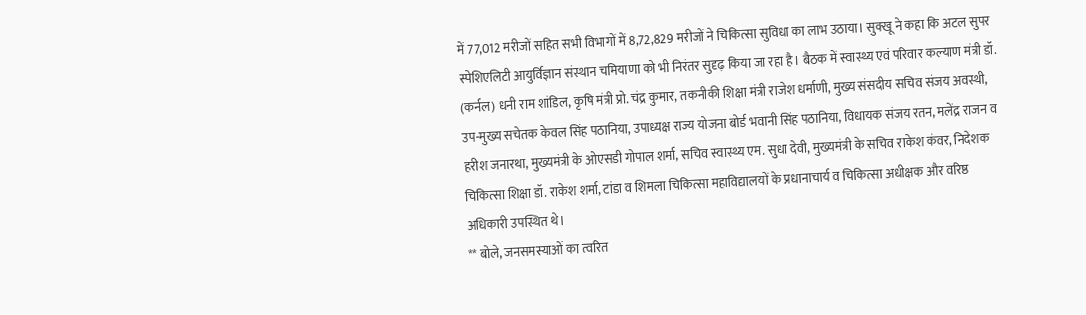में 77,012 मरीजों सहित सभी विभागों में 8,72,829 मरीजों ने चिकित्सा सुविधा का लाभ उठाया। सुक्खू ने कहा कि अटल सुपर स्पेशिएलिटी आयुर्विज्ञान संस्थान चमियाणा को भी निरंतर सुदृढ़ किया जा रहा है। बैठक में स्वास्थ्य एवं परिवार कल्याण मंत्री डॉ. (कर्नल) धनी राम शांडिल, कृषि मंत्री प्रो. चंद्र कुमार, तकनीकी शिक्षा मंत्री राजेश धर्माणी, मुख्य संसदीय सचिव संजय अवस्थी, उप-मुख्य सचेतक केवल सिंह पठानिया, उपाध्यक्ष राज्य योजना बोर्ड भवानी सिंह पठानिया, विधायक संजय रतन, मलेंद्र राजन व हरीश जनारथा, मुख्यमंत्री के ओएसडी गोपाल शर्मा, सचिव स्वास्थ्य एम. सुधा देवी, मुख्यमंत्री के सचिव राकेश कंवर, निदेशक चिकित्सा शिक्षा डॉ. राकेश शर्मा, टांडा व शिमला चिकित्सा महाविद्यालयों के प्रधानाचार्य व चिकित्सा अधीक्षक और वरिष्ठ अधिकारी उपस्थित थे।
** बोले, जनसमस्याओं का त्वरित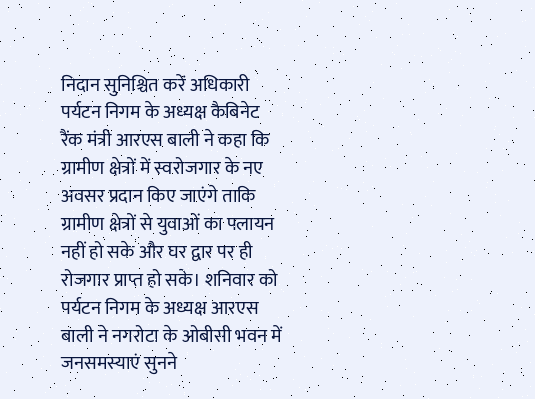निदान सुनिश्चित करें अधिकारी पर्यटन निगम के अध्यक्ष कैबिनेट रैंक मंत्री आरएस बाली ने कहा कि ग्रामीण क्षेत्रों में स्वरोजगार के नए अवसर प्रदान किए जाएंगे ताकि ग्रामीण क्षेत्रों से युवाओं का पलायन नहीं हो सके और घर द्वार पर ही रोजगार प्राप्त हो सके। शनिवार को पर्यटन निगम के अध्यक्ष आरएस बाली ने नगरोटा के ओबीसी भवन में जनसमस्याएं सुनने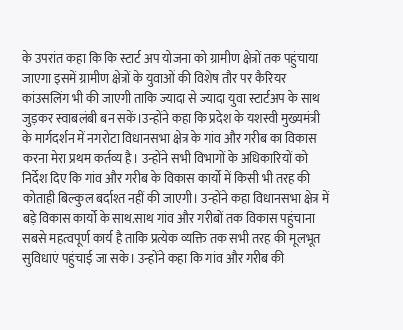के उपरांत कहा कि कि स्टार्ट अप योजना को ग्रामीण क्षेत्रों तक पहुंचाया जाएगा इसमें ग्रामीण क्षेत्रों के युवाओं की विशेष तौर पर कैरियर कांउसलिंग भी की जाएगी ताकि ज्यादा से ज्यादा युवा स्टार्टअप के साथ जुड़कर स्वाबलंबी बन सकें।उन्होंने कहा कि प्रदेश के यशस्वी मुख्यमंत्री के मार्गदर्शन में नगरोटा विधानसभा क्षेत्र के गांव और गरीब का विकास करना मेरा प्रथम कर्तव्य है। उन्होंने सभी विभागों के अधिकारियों को निर्देश दिए कि गांव और गरीब के विकास कार्यो में किसी भी तरह की कोताही बिल्कुल बर्दाश्त नहीं की जाएगी। उन्होंने कहा विधानसभा क्षेत्र में बड़े विकास कार्यो के साथ.साथ गांव और गरीबों तक विकास पहुंचाना सबसे महत्वपूर्ण कार्य है ताकि प्रत्येक व्यक्ति तक सभी तरह की मूलभूत सुविधाएं पहुंचाई जा सके। उन्होंने कहा कि गांव और गरीब की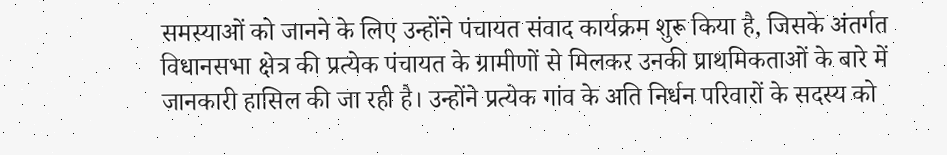समस्याओं को जानने के लिए उन्होंने पंचायत संवाद कार्यक्रम शुरू किया है, जिसके अंतर्गत विधानसभा क्षेत्र की प्रत्येक पंचायत के ग्रामीणों से मिलकर उनकी प्राथमिकताओं के बारे में जानकारी हासिल की जा रही है। उन्होंने प्रत्येक गांव के अति निर्धन परिवारों के सदस्य को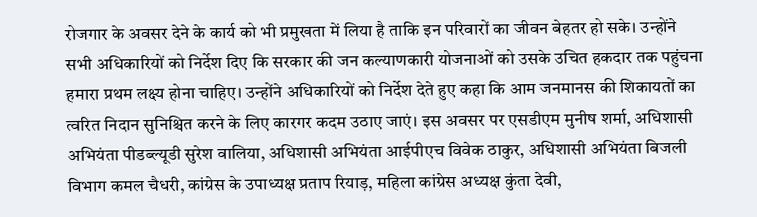रोजगार के अवसर देने के कार्य को भी प्रमुखता में लिया है ताकि इन परिवारों का जीवन बेहतर हो सके। उन्होंने सभी अधिकारियों को निर्देश दिए कि सरकार की जन कल्याणकारी योजनाओं को उसके उचित हकदार तक पहुंचना हमारा प्रथम लक्ष्य होना चाहिए। उन्होंने अधिकारियों को निर्देश देते हुए कहा कि आम जनमानस की शिकायतों का त्वरित निदान सुनिश्चित करने के लिए कारगर कदम उठाए जाएं। इस अवसर पर एसडीएम मुनीष शर्मा, अधिशासी अभियंता पीडब्ल्यूडी सुरेश वालिया, अधिशासी अभियंता आईपीएच विवेक ठाकुर, अधिशासी अभियंता बिजली विभाग कमल चैधरी, कांग्रेस के उपाध्यक्ष प्रताप रियाड़, महिला कांग्रेस अध्यक्ष कुंता देवी,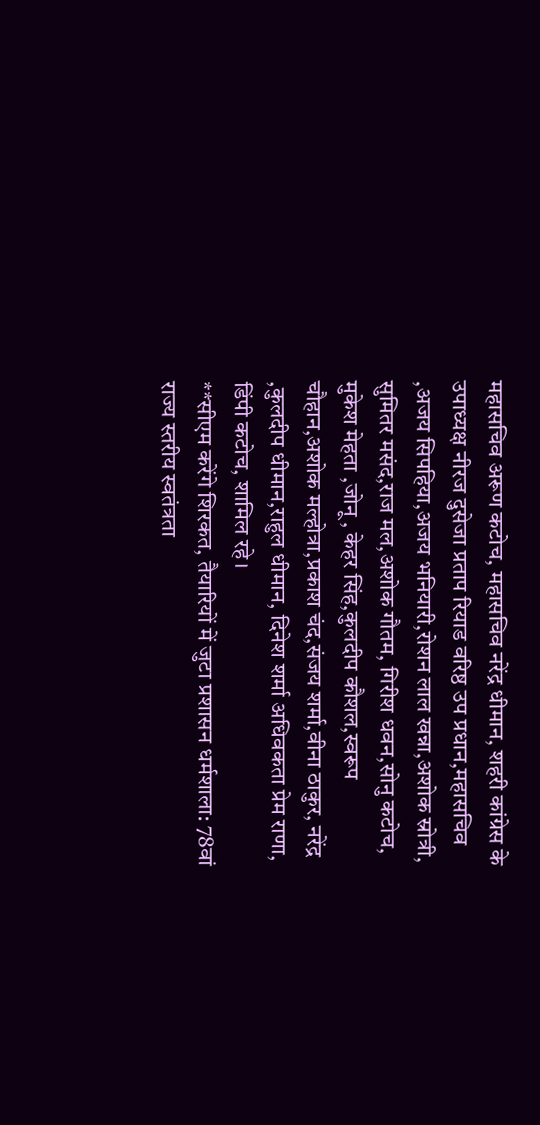महासचिव अरूण कटोच, महासचिव नरेंद्र धीमान, शहरी कांग्रेस के उपाध्यक्ष नीरज दुसेजा प्रताप रियाड वरिष्ठ उप प्रधान,महासचिव ,अजय सिपहिया,अजय भनियारी,रोशन लाल खन्ना,अशोक स्रोत्री, सुमितर मसंद,राज मल,अशोक गौतम, गिरीश धवन,सोनु कटोच, मुकेश मेहता ,जोनू , केहर सिंह,कुलदीप कौशल,स्वरूप चौहान,अशोक मल्होत्रा,प्रकाश चंद,संजय शर्मा,वीना ठाकुर, नरेंद्र ,कुलदीप धीमान,राहुल धीमान, दिनेश शर्मा अधिवकता प्रेम राणा, डिंपी कटोच, शामिल रहे।
**सीएम करेंगे शिरकत, तैयारियों में जुटा प्रशासन धर्मशाला: 78वां राज्य स्तरीय स्वतंत्रता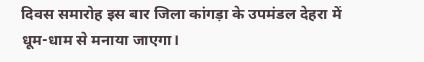दिवस समारोह इस बार जिला कांगड़ा के उपमंडल देहरा में धूम-धाम से मनाया जाएगा।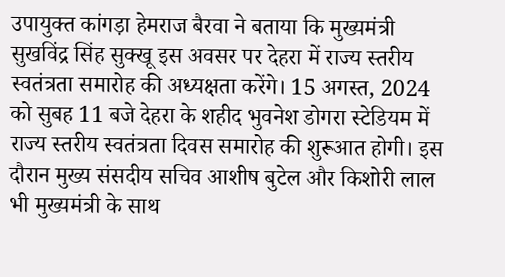उपायुक्त कांगड़ा हेमराज बैरवा ने बताया कि मुख्यमंत्री सुखविंद्र सिंह सुक्खू इस अवसर पर देहरा में राज्य स्तरीय स्वतंत्रता समारोह की अध्यक्षता करेंगे। 15 अगस्त, 2024 को सुबह 11 बजे देहरा के शहीद भुवनेश डोगरा स्टेडियम में राज्य स्तरीय स्वतंत्रता दिवस समारोह की शुरूआत होगी। इस दौरान मुख्य संसदीय सचिव आशीष बुटेल और किशोरी लाल भी मुख्यमंत्री के साथ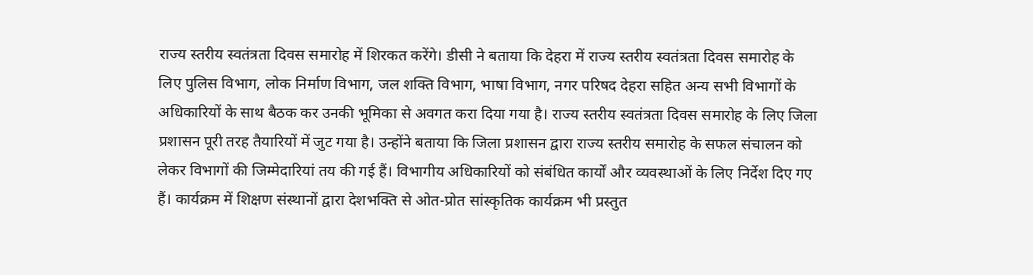राज्य स्तरीय स्वतंत्रता दिवस समारोह में शिरकत करेंगे। डीसी ने बताया कि देहरा में राज्य स्तरीय स्वतंत्रता दिवस समारोह के लिए पुलिस विभाग, लोक निर्माण विभाग, जल शक्ति विभाग, भाषा विभाग, नगर परिषद देहरा सहित अन्य सभी विभागों के अधिकारियों के साथ बैठक कर उनकी भूमिका से अवगत करा दिया गया है। राज्य स्तरीय स्वतंत्रता दिवस समारोह के लिए जिला प्रशासन पूरी तरह तैयारियों में जुट गया है। उन्होंने बताया कि जिला प्रशासन द्वारा राज्य स्तरीय समारोह के सफल संचालन को लेकर विभागों की जिम्मेदारियां तय की गई हैं। विभागीय अधिकारियों को संबंधित कार्यों और व्यवस्थाओं के लिए निर्देश दिए गए हैं। कार्यक्रम में शिक्षण संस्थानों द्वारा देशभक्ति से ओत-प्रोत सांस्कृतिक कार्यक्रम भी प्रस्तुत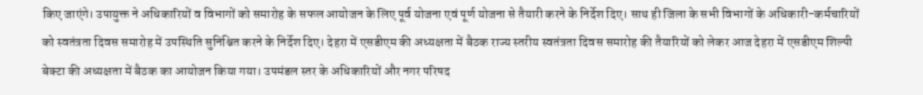किए जाएंगे। उपायुक्त ने अधिकारियों व विभागों को समारोह के सफल आयोजन के लिए पूर्व योजना एवं पूर्ण योजना से तैयारी करने के निर्देश दिए। साथ ही जिला के सभी विभागों के अधिकारी-कर्मचारियों को स्वतंत्रता दिवस समारोह में उपस्थिति सुनिश्चित करने के निर्देश दिए। देहरा में एसडीएम की अध्यक्षता में बैठक राज्य स्तरीय स्वतंत्रता दिवस समारोह की तैयारियों को लेकर आज देहरा में एसडीएम शिल्पी बेक्टा की अध्यक्षता में बैठक का आयोजन किया गया। उपमंडल स्तर के अधिकारियों और नगर परिषद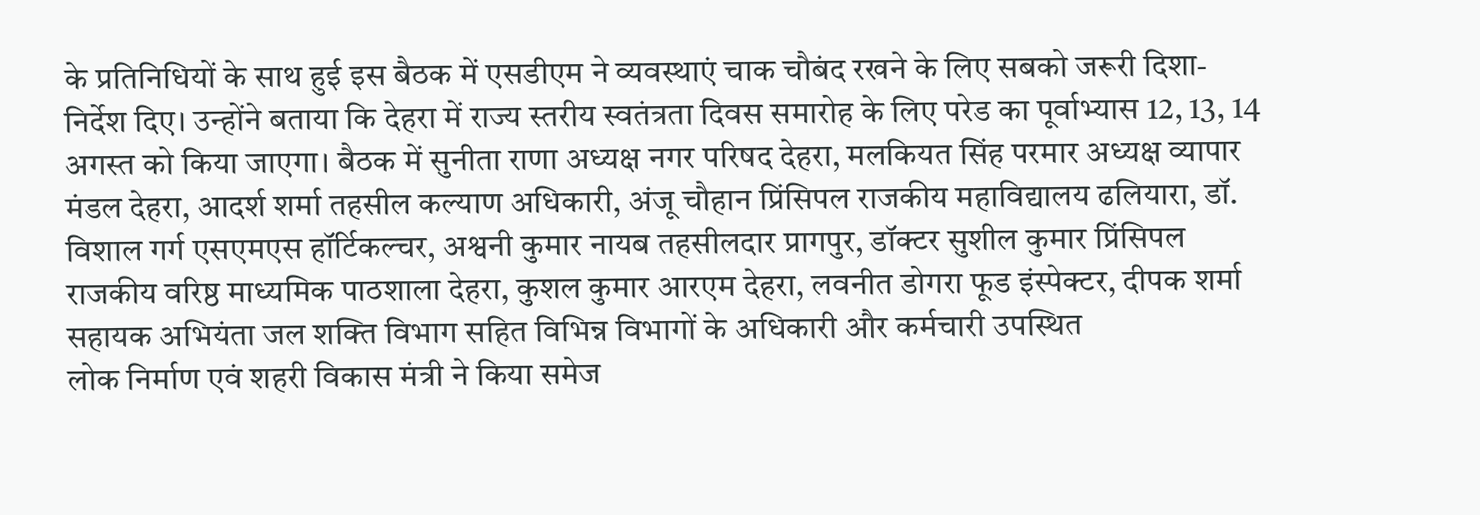के प्रतिनिधियों के साथ हुई इस बैठक में एसडीएम ने व्यवस्थाएं चाक चौबंद रखने के लिए सबको जरूरी दिशा-निर्देश दिए। उन्होंने बताया कि देहरा में राज्य स्तरीय स्वतंत्रता दिवस समारोह के लिए परेड का पूर्वाभ्यास 12, 13, 14 अगस्त को किया जाएगा। बैठक में सुनीता राणा अध्यक्ष नगर परिषद देहरा, मलकियत सिंह परमार अध्यक्ष व्यापार मंडल देहरा, आदर्श शर्मा तहसील कल्याण अधिकारी, अंजू चौहान प्रिंसिपल राजकीय महाविद्यालय ढलियारा, डॉ. विशाल गर्ग एसएमएस हॉर्टिकल्चर, अश्वनी कुमार नायब तहसीलदार प्रागपुर, डॉक्टर सुशील कुमार प्रिंसिपल राजकीय वरिष्ठ माध्यमिक पाठशाला देहरा, कुशल कुमार आरएम देहरा, लवनीत डोगरा फूड इंस्पेक्टर, दीपक शर्मा सहायक अभियंता जल शक्ति विभाग सहित विभिन्न विभागों के अधिकारी और कर्मचारी उपस्थित
लोक निर्माण एवं शहरी विकास मंत्री ने किया समेज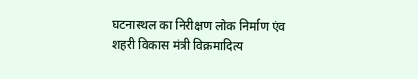घटनास्थल का निरीक्षण लोक निर्माण एंव शहरी विकास मंत्री विक्रमादित्य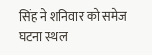सिंह ने शनिवार को समेज घटना स्थल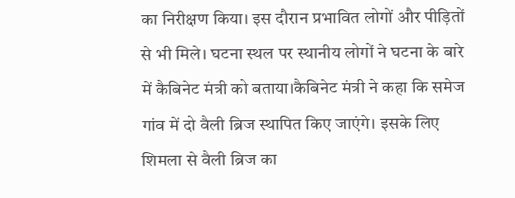का निरीक्षण किया। इस दौरान प्रभावित लोगों और पीड़ितों से भी मिले। घटना स्थल पर स्थानीय लोगों ने घटना के बारे में कैबिनेट मंत्री को बताया।कैबिनेट मंत्री ने कहा कि समेज गांव में दो वैली ब्रिज स्थापित किए जाएंगे। इसके लिए शिमला से वैली ब्रिज का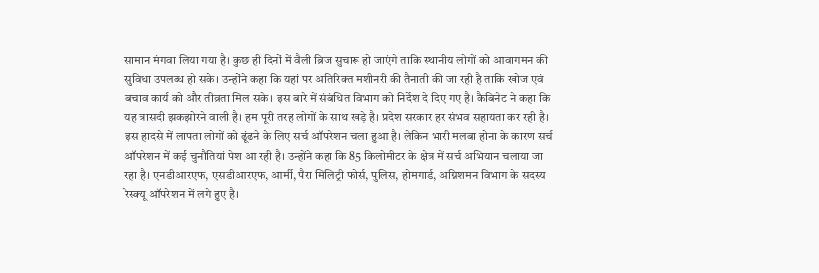सामान मंगवा लिया गया है। कुछ ही दिनों में वैली ब्रिज सुचारू हो जाएंगे ताकि स्थानीय लोगों को आवागमन की सुविधा उपलब्ध हो सके। उन्होंने कहा कि यहां पर अतिरिक्त मशीनरी की तैनाती की जा रही है ताकि खोज एवं बचाव कार्य को और तीव्रता मिल सके। इस बारे में संबंधित विभाग को निर्देश दे दिए गए है। कैबिनेट ने कहा कि यह त्रासदी झकझोरने वाली है। हम पूरी तरह लोगों के साथ खड़े है। प्रदेश सरकार हर संभव सहायता कर रही है। इस हादसे में लापता लोगों को ढूंढने के लिए सर्च ऑपरेशन चला हुआ है। लेकिन भारी मलबा होना के कारण सर्च ऑपरेशन में कई चुनौतियां पेश आ रही है। उन्होंने कहा कि 85 किलोमीटर के क्षेत्र में सर्च अभियान चलाया जा रहा है। एनडीआरएफ, एसडीआरएफ, आर्मी, पैरा मिलिट्री फोर्स, पुलिस, होमगार्ड, अग्निशमन विभाग के सदस्य रेस्क्यू ऑपरेशन में लगे हुए है।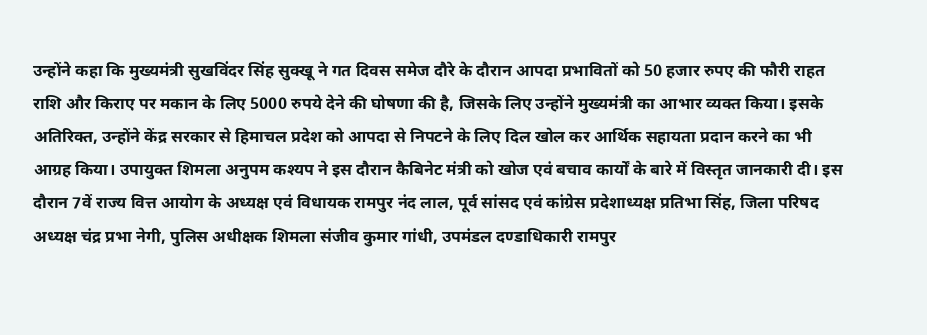उन्होंने कहा कि मुख्यमंत्री सुखविंदर सिंह सुक्खू ने गत दिवस समेज दौरे के दौरान आपदा प्रभावितों को 50 हजार रुपए की फौरी राहत राशि और किराए पर मकान के लिए 5000 रुपये देने की घोषणा की है, जिसके लिए उन्होंने मुख्यमंत्री का आभार व्यक्त किया। इसके अतिरिक्त, उन्होंने केंद्र सरकार से हिमाचल प्रदेश को आपदा से निपटने के लिए दिल खोल कर आर्थिक सहायता प्रदान करने का भी आग्रह किया। उपायुक्त शिमला अनुपम कश्यप ने इस दौरान कैबिनेट मंत्री को खोज एवं बचाव कार्यों के बारे में विस्तृत जानकारी दी। इस दौरान 7वें राज्य वित्त आयोग के अध्यक्ष एवं विधायक रामपुर नंद लाल, पूर्व सांसद एवं कांग्रेस प्रदेशाध्यक्ष प्रतिभा सिंह, जिला परिषद अध्यक्ष चंद्र प्रभा नेगी, पुलिस अधीक्षक शिमला संजीव कुमार गांधी, उपमंडल दण्डाधिकारी रामपुर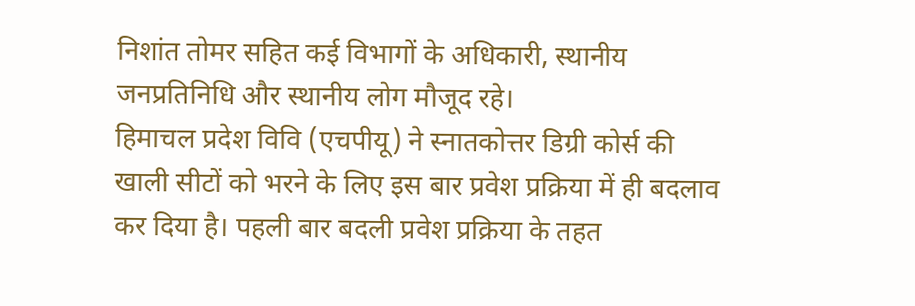निशांत तोमर सहित कई विभागों के अधिकारी, स्थानीय जनप्रतिनिधि और स्थानीय लोग मौजूद रहे।
हिमाचल प्रदेश विवि (एचपीयू) ने स्नातकोत्तर डिग्री कोर्स की खाली सीटों को भरने के लिए इस बार प्रवेश प्रक्रिया में ही बदलाव कर दिया है। पहली बार बदली प्रवेश प्रक्रिया के तहत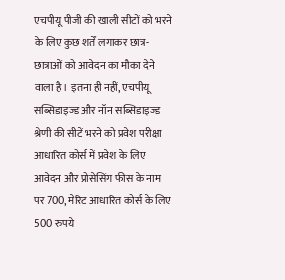एचपीयू पीजी की खाली सीटों को भरने के लिए कुछ शर्तें लगाकर छात्र-छात्राओं को आवेदन का मौका देने वाला है। इतना ही नहीं, एचपीयू सब्सिडाइज्ड और नॉन सब्सिडाइज्ड श्रेणी की सीटें भरने को प्रवेश परीक्षा आधारित कोर्स में प्रवेश के लिए आवेदन और प्रोसेसिंग फीस के नाम पर 700, मेरिट आधारित कोर्स के लिए 500 रुपये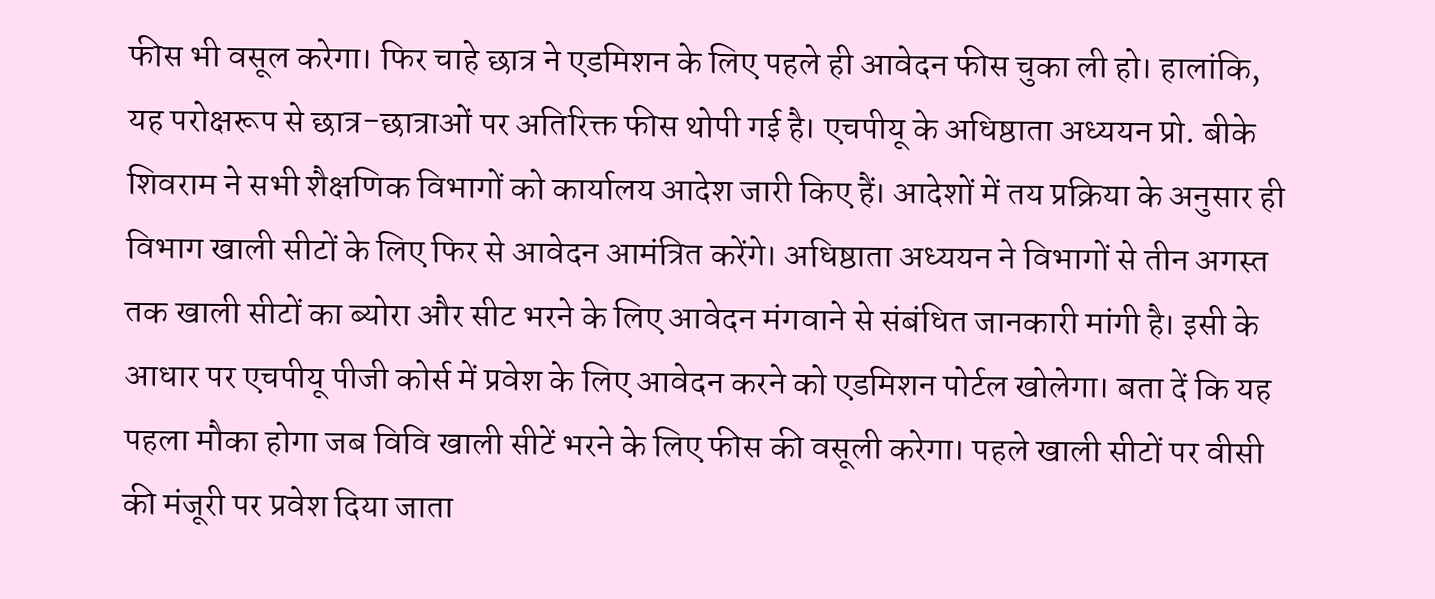फीस भी वसूल करेगा। फिर चाहे छात्र ने एडमिशन के लिए पहले ही आवेदन फीस चुका ली हो। हालांकि, यह परोक्षरूप से छात्र-छात्राओं पर अतिरिक्त फीस थोपी गई है। एचपीयू के अधिष्ठाता अध्ययन प्रो. बीके शिवराम ने सभी शैक्षणिक विभागों को कार्यालय आदेश जारी किए हैं। आदेशों में तय प्रक्रिया के अनुसार ही विभाग खाली सीटों के लिए फिर से आवेदन आमंत्रित करेंगे। अधिष्ठाता अध्ययन ने विभागों से तीन अगस्त तक खाली सीटों का ब्योरा और सीट भरने के लिए आवेदन मंगवाने से संबंधित जानकारी मांगी है। इसी के आधार पर एचपीयू पीजी कोर्स में प्रवेश के लिए आवेदन करने को एडमिशन पोर्टल खोलेगा। बता दें कि यह पहला मौका होगा जब विवि खाली सीटें भरने के लिए फीस की वसूली करेगा। पहले खाली सीटों पर वीसी की मंजूरी पर प्रवेश दिया जाता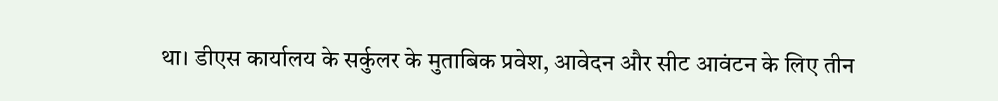था। डीएस कार्यालय के सर्कुलर के मुताबिक प्रवेश, आवेदन और सीट आवंटन के लिए तीन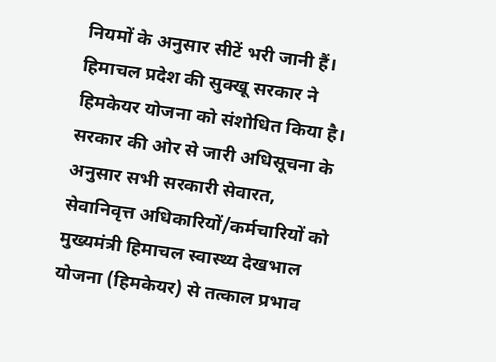नियमों के अनुसार सीटें भरी जानी हैं।
हिमाचल प्रदेश की सुक्खू सरकार ने हिमकेयर योजना को संशोधित किया है। सरकार की ओर से जारी अधिसूचना के अनुसार सभी सरकारी सेवारत, सेवानिवृत्त अधिकारियों/कर्मचारियों को मुख्यमंत्री हिमाचल स्वास्थ्य देखभाल योजना (हिमकेयर) से तत्काल प्रभाव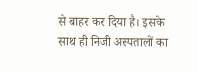से बाहर कर दिया है। इसके साथ ही निजी अस्पतालों का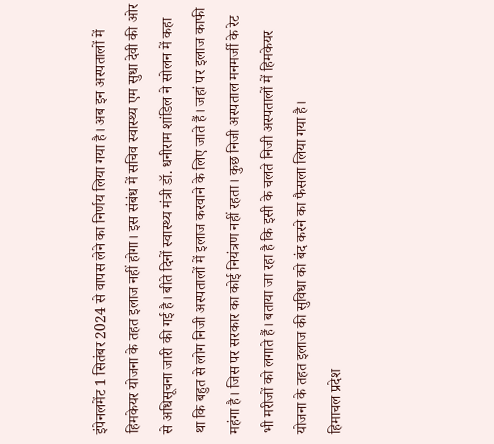इंपेनलमेंट 1 सितंबर 2024 से वापस लेने का निर्णय लिया गया है। अब इन अस्पतालों में हिमकेयर योजना के तहत इलाज नहीं होगा। इस संबंध में सचिव स्वास्थ्य एम सुधा देवी की ओर से अधिसूचना जारी की गई है। बीते दिनों स्वास्थ्य मंत्री डॉ. धनीराम शांडिल ने सोलन में कहा था कि बहुत से लोग निजी अस्पतालों में इलाज करवाने के लिए जाते हैं। जहां पर इलाज काफी महंगा है। जिस पर सरकार का कोई नियंत्रण नहीं रहता। कुछ निजी अस्पताल मनमर्जी के रेट भी मरीजों को लगाते हैं। बताया जा रहा है कि इसी के चलते निजी अस्पतालों में हिमकेयर योजना के तहत इलाज की सुविधा को बंद करने का फैसला लिया गया है।
हिमाचल प्रदेश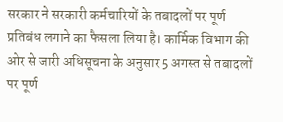सरकार ने सरकारी कर्मचारियों के तबादलों पर पूर्ण प्रतिबंध लगाने का फैसला लिया है। कार्मिक विभाग की ओर से जारी अधिसूचना के अनुसार 5 अगस्त से तबादलों पर पूर्ण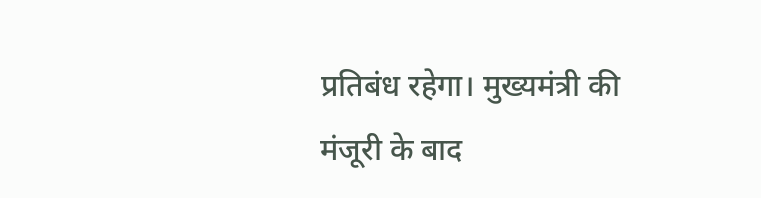प्रतिबंध रहेगा। मुख्यमंत्री की मंजूरी के बाद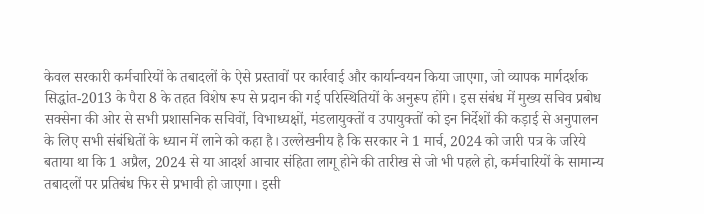केवल सरकारी कर्मचारियों के तबादलों के ऐसे प्रस्तावों पर कार्रवाई और कार्यान्वयन किया जाएगा, जो व्यापक मार्गदर्शक सिद्धांत-2013 के पैरा 8 के तहत विशेष रूप से प्रदान की गई परिस्थितियों के अनुरूप होंगे। इस संबंध में मुख्य सचिव प्रबोध सक्सेना की ओर से सभी प्रशासनिक सचिवों, विभाध्यक्षों, मंडलायुक्तों व उपायुक्तों को इन निर्देशों की कड़ाई से अनुपालन के लिए सभी संबंधितों के ध्यान में लाने को कहा है। उल्लेखनीय है कि सरकार ने 1 मार्च, 2024 को जारी पत्र के जरिये बताया था कि 1 अप्रैल, 2024 से या आदर्श आचार संहिता लागू होने की तारीख से जो भी पहले हो, कर्मचारियों के सामान्य तबादलों पर प्रतिबंध फिर से प्रभावी हो जाएगा। इसी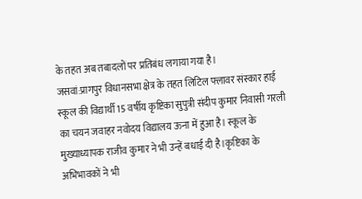के तहत अब तबादलों पर प्रतिबंध लगाया गया है।
जसवां:प्रागपुर विधानसभा क्षेत्र के तहत लिटिल फ्लावर संस्कार हाई स्कूल की विद्यार्थी 15 वर्षीय कृष्टिका सुपुत्री संदीप कुमार निवासी गरली का चयन जवाहर नवोदय विद्यालय ऊना में हुआ है। स्कूल के मुख्याध्यापक राजीव कुमार ने भी उन्हें बधाई दी है।कृष्टिका के अभिभावकों ने भी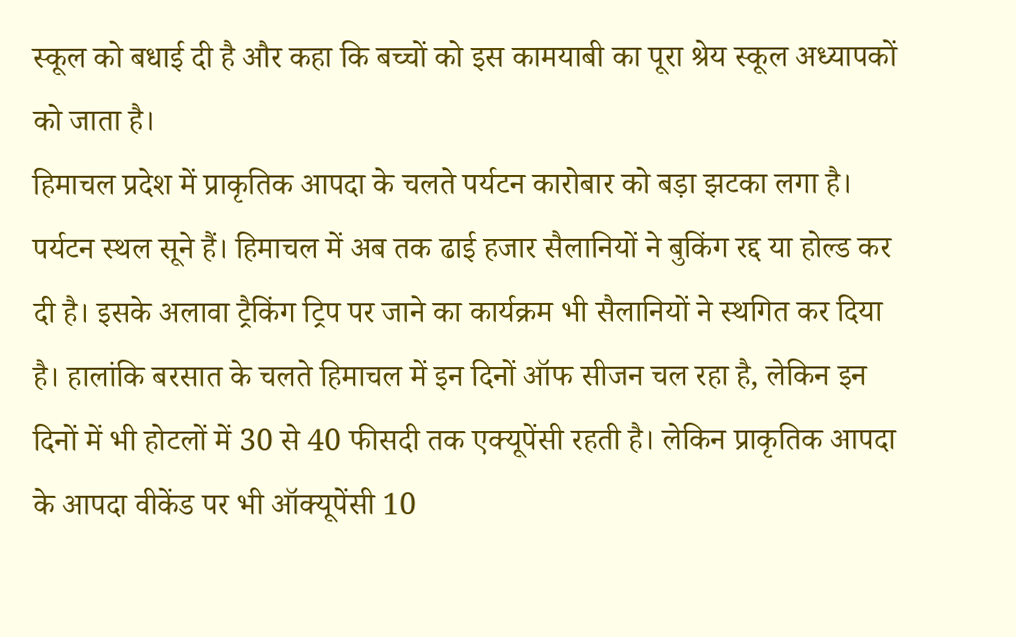स्कूल को बधाई दी है और कहा कि बच्चों को इस कामयाबी का पूरा श्रेय स्कूल अध्यापकों को जाता है।
हिमाचल प्रदेश में प्राकृतिक आपदा के चलते पर्यटन कारोबार को बड़ा झटका लगा है। पर्यटन स्थल सूने हैं। हिमाचल में अब तक ढाई हजार सैलानियों ने बुकिंग रद्द या होल्ड कर दी है। इसके अलावा ट्रैकिंग ट्रिप पर जाने का कार्यक्रम भी सैलानियों ने स्थगित कर दिया है। हालांकि बरसात के चलते हिमाचल में इन दिनों ऑफ सीजन चल रहा है, लेकिन इन दिनों में भी होटलों में 30 से 40 फीसदी तक एक्यूपेंसी रहती है। लेकिन प्राकृतिक आपदा के आपदा वीकेंड पर भी ऑक्यूपेंसी 10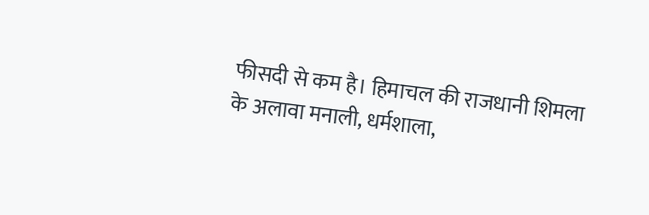फीसदी से कम है। हिमाचल की राजधानी शिमला के अलावा मनाली, धर्मशाला,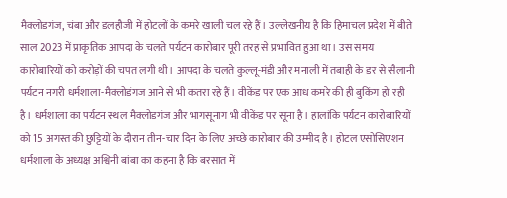मैक्लोडगंज, चंबा और डलहौजी में होटलों के कमरे खाली चल रहे हैं। उल्लेखनीय है कि हिमाचल प्रदेश में बीते साल 2023 में प्राकृतिक आपदा के चलते पर्यटन कारोबार पूरी तरह से प्रभावित हुआ था। उस समय कारोबारियों को करोड़ों की चपत लगी थी। आपदा के चलते कुल्लू-मंडी और मनाली में तबाही के डर से सैलानी पर्यटन नगरी धर्मशाला-मैक्लोडंगज आने से भी कतरा रहे हैं। वीकेंड पर एक आध कमरे की ही बुकिंग हो रही है। धर्मशाला का पर्यटन स्थल मैक्लोडगंज और भागसूनाग भी वीकेंड पर सूना है। हालांकि पर्यटन कारोबारियों को 15 अगस्त की छुट्टियों के दौरान तीन-चार दिन के लिए अच्छे कारोबार की उम्मीद है। होटल एसोसिएशन धर्मशाला के अध्यक्ष अश्विनी बांबा का कहना है कि बरसात में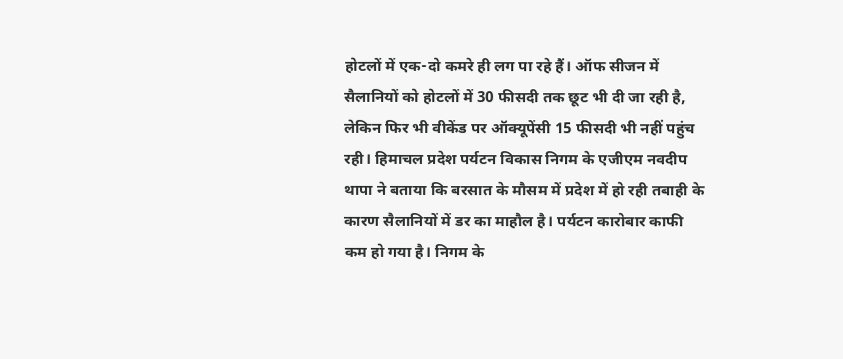होटलों में एक-दो कमरे ही लग पा रहे हैं। ऑफ सीजन में सैलानियों को होटलों में 30 फीसदी तक छूट भी दी जा रही है, लेकिन फिर भी वीकेंड पर ऑक्यूपेंसी 15 फीसदी भी नहीं पहुंच रही। हिमाचल प्रदेश पर्यटन विकास निगम के एजीएम नवदीप थापा ने बताया कि बरसात के मौसम में प्रदेश में हो रही तबाही के कारण सैलानियों में डर का माहौल है। पर्यटन कारोबार काफी कम हो गया है। निगम के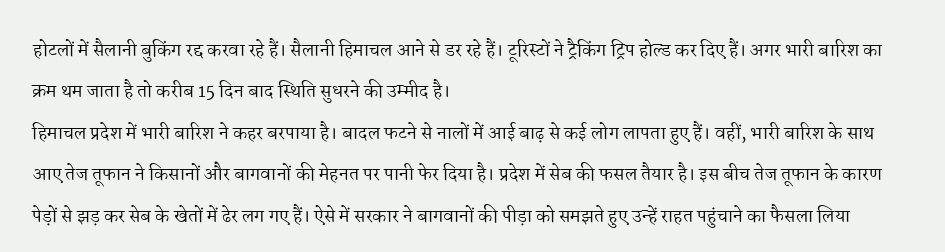होटलों में सैलानी बुकिंग रद्द करवा रहे हैं। सैलानी हिमाचल आने से डर रहे हैं। टूरिस्टों ने ट्रैकिंग ट्रिप होल्ड कर दिए हैं। अगर भारी बारिश का क्रम थम जाता है तो करीब 15 दिन बाद स्थिति सुधरने की उम्मीद है।
हिमाचल प्रदेश में भारी बारिश ने कहर बरपाया है। बादल फटने से नालों में आई बाढ़ से कई लोग लापता हुए हैं। वहीं, भारी बारिश के साथ आए तेज तूफान ने किसानों और बागवानों की मेहनत पर पानी फेर दिया है। प्रदेश में सेब की फसल तैयार है। इस बीच तेज तूफान के कारण पेड़ों से झड़ कर सेब के खेतों में ढेर लग गए हैं। ऐसे में सरकार ने बागवानों की पीड़ा को समझते हुए उन्हें राहत पहुंचाने का फैसला लिया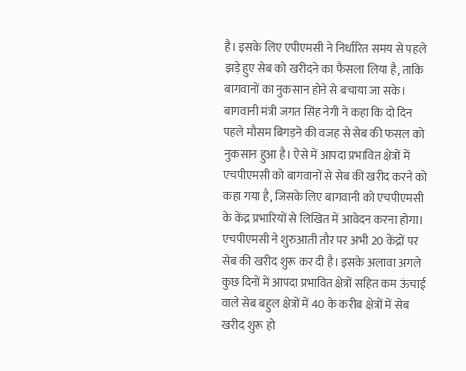है। इसके लिए एपीएमसी ने निर्धारित समय से पहले झड़े हुए सेब को खरीदने का फैसला लिया है, ताकि बागवानों का नुकसान होने से बचाया जा सके। बागवानी मंत्री जगत सिंह नेगी ने कहा कि दो दिन पहले मौसम बिगड़ने की वजह से सेब की फसल को नुकसान हुआ है। ऐसे में आपदा प्रभावित क्षेत्रों में एचपीएमसी को बागवानों से सेब की खरीद करने को कहा गया है, जिसके लिए बागवानी को एचपीएमसी के केंद्र प्रभारियों से लिखित में आवेदन करना होगा। एचपीएमसी ने शुरुआती तौर पर अभी 20 केंद्रों पर सेब की खरीद शुरू कर दी है। इसके अलावा अगले कुछ दिनों में आपदा प्रभावित क्षेत्रों सहित कम ऊंचाई वाले सेब बहुल क्षेत्रों में 40 के करीब क्षेत्रों में सेब खरीद शुरू हो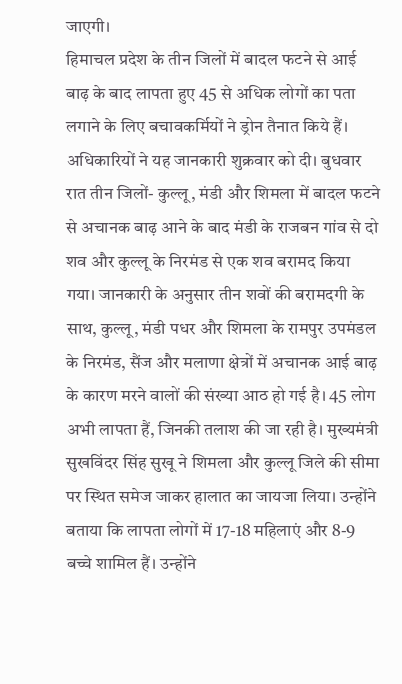जाएगी।
हिमाचल प्रदेश के तीन जिलों में बादल फटने से आई बाढ़ के बाद लापता हुए 45 से अधिक लोगों का पता लगाने के लिए बचावकर्मियों ने ड्रोन तैनात किये हैं। अधिकारियों ने यह जानकारी शुक्रवार को दी। बुधवार रात तीन जिलों- कुल्लू, मंडी और शिमला में बादल फटने से अचानक बाढ़ आने के बाद मंडी के राजबन गांव से दो शव और कुल्लू के निरमंड से एक शव बरामद किया गया। जानकारी के अनुसार तीन शवों की बरामदगी के साथ, कुल्लू, मंडी पधर और शिमला के रामपुर उपमंडल के निरमंड, सैंज और मलाणा क्षेत्रों में अचानक आई बाढ़ के कारण मरने वालों की संख्या आठ हो गई है। 45 लोग अभी लापता हैं, जिनकी तलाश की जा रही है। मुख्यमंत्री सुखविंदर सिंह सुखू ने शिमला और कुल्लू जिले की सीमा पर स्थित समेज जाकर हालात का जायजा लिया। उन्होंने बताया कि लापता लोगों में 17-18 महिलाएं और 8-9 बच्चे शामिल हैं। उन्होंने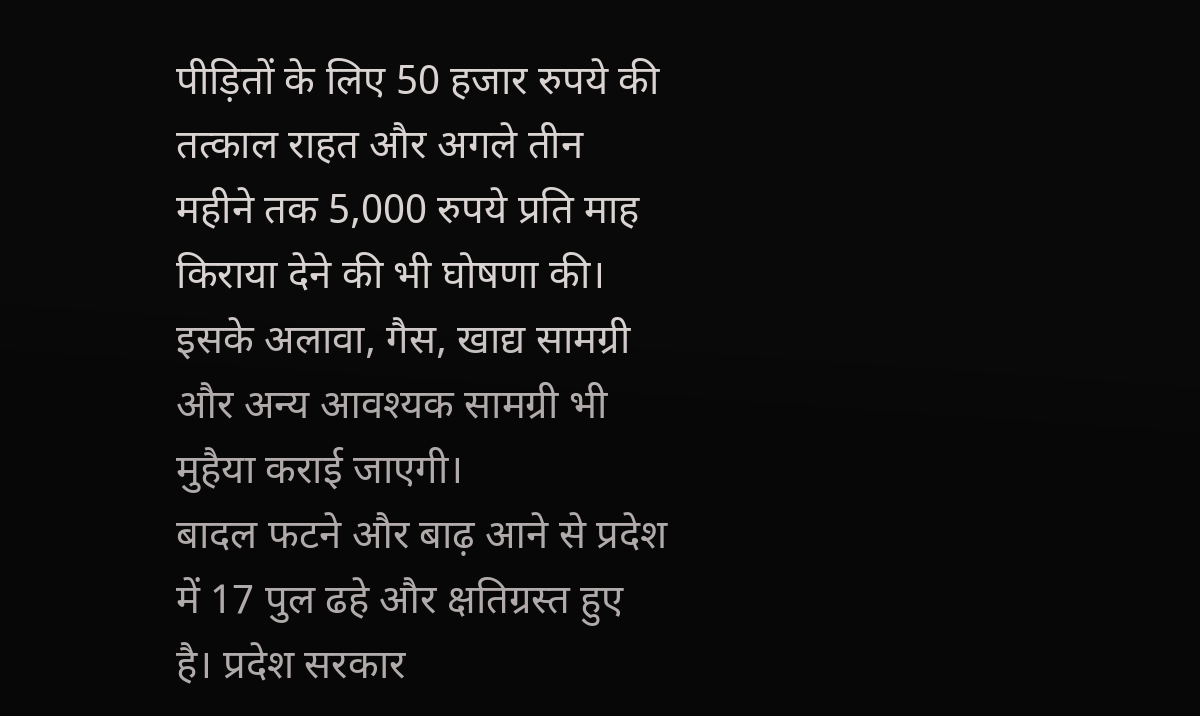पीड़ितों के लिए 50 हजार रुपये की तत्काल राहत और अगले तीन महीने तक 5,000 रुपये प्रति माह किराया देने की भी घोषणा की। इसके अलावा, गैस, खाद्य सामग्री और अन्य आवश्यक सामग्री भी मुहैया कराई जाएगी।
बादल फटने और बाढ़ आने से प्रदेश में 17 पुल ढहे और क्षतिग्रस्त हुए है। प्रदेश सरकार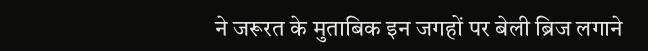ने जरूरत के मुताबिक इन जगहों पर बेली ब्रिज लगाने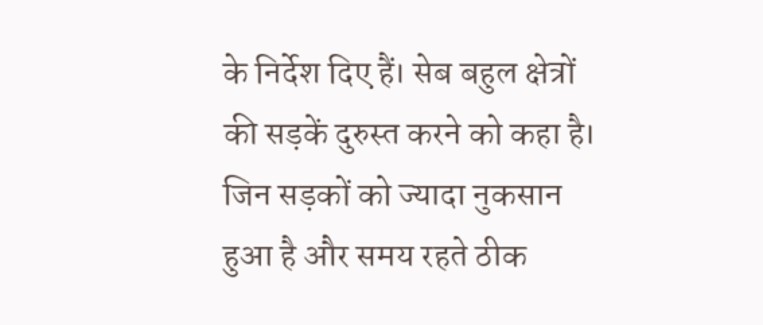के निर्देश दिए हैं। सेब बहुल क्षेत्रों की सड़कें दुरुस्त करने को कहा है। जिन सड़कों को ज्यादा नुकसान हुआ है और समय रहते ठीक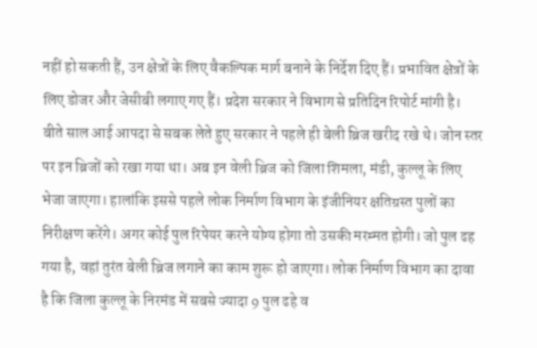नहीं हो सकती हैं, उन क्षेत्रों के लिए वैकल्पिक मार्ग बनाने के निर्देश दिए हैं। प्रभावित क्षेत्रों के लिए डोजर और जेसीबी लगाए गए हैं। प्रदेश सरकार ने विभाग से प्रतिदिन रिपोर्ट मांगी है। बीते साल आई आपदा से सबक लेते हुए सरकार ने पहले ही बेली ब्रिज खरीद रखे थे। जोन स्तर पर इन ब्रिजों को रखा गया था। अब इन वेली ब्रिज को जिला शिमला, मंडी, कुल्लू के लिए भेजा जाएगा। हालांकि इससे पहले लोक निर्माण विभाग के इंजीनियर क्षतिग्रस्त पुलों का निरीक्षण करेंगे। अगर कोई पुल रिपेयर करने योग्य होगा तो उसकी मरम्मत होगी। जो पुल ढह गया है, वहां तुरंत बेली ब्रिज लगाने का काम शुरू हो जाएगा। लोक निर्माण विभाग का दावा है कि जिला कुल्लू के निरमंड में सबसे ज्यादा 9 पुल ढहे व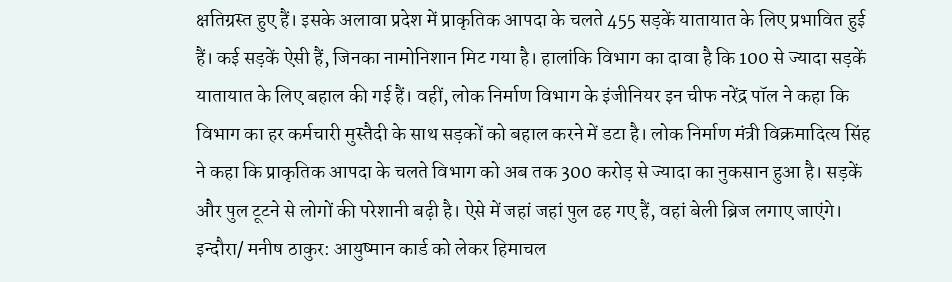क्षतिग्रस्त हुए हैं। इसके अलावा प्रदेश में प्राकृतिक आपदा के चलते 455 सड़कें यातायात के लिए प्रभावित हुई हैं। कई सड़कें ऐसी हैं, जिनका नामोनिशान मिट गया है। हालांकि विभाग का दावा है कि 100 से ज्यादा सड़कें यातायात के लिए बहाल की गई हैं। वहीं, लोक निर्माण विभाग के इंजीनियर इन चीफ नरेंद्र पॉल ने कहा कि विभाग का हर कर्मचारी मुस्तैदी के साथ सड़कों को बहाल करने में डटा है। लोक निर्माण मंत्री विक्रमादित्य सिंह ने कहा कि प्राकृतिक आपदा के चलते विभाग को अब तक 300 करोड़ से ज्यादा का नुकसान हुआ है। सड़कें और पुल टूटने से लोगों की परेशानी बढ़ी है। ऐसे में जहां जहां पुल ढह गए हैं, वहां बेली ब्रिज लगाए जाएंगे।
इन्दौरा/ मनीष ठाकुर: आयुष्मान कार्ड को लेकर हिमाचल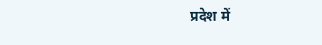प्रदेश में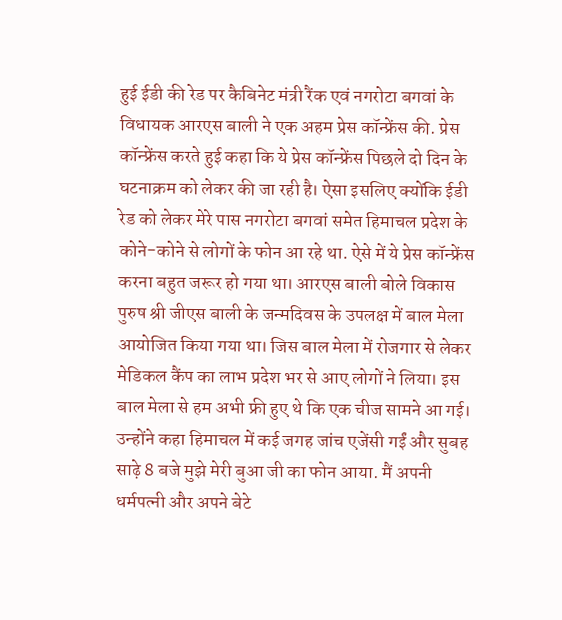हुई ईडी की रेड पर कैबिनेट मंत्री रैंक एवं नगरोटा बगवां के विधायक आरएस बाली ने एक अहम प्रेस कॉन्फ्रेंस की. प्रेस कॉन्फ्रेंस करते हुई कहा कि ये प्रेस कॉन्फ्रेंस पिछले दो दिन के घटनाक्रम को लेकर की जा रही है। ऐसा इसलिए क्योंकि ईडी रेड को लेकर मेरे पास नगरोटा बगवां समेत हिमाचल प्रदेश के कोने-कोने से लोगों के फोन आ रहे था. ऐसे में ये प्रेस कॉन्फ्रेंस करना बहुत जरूर हो गया था। आरएस बाली बोले विकास पुरुष श्री जीएस बाली के जन्मदिवस के उपलक्ष में बाल मेला आयोजित किया गया था। जिस बाल मेला में रोजगार से लेकर मेडिकल कैंप का लाभ प्रदेश भर से आए लोगों ने लिया। इस बाल मेला से हम अभी फ्री हुए थे कि एक चीज सामने आ गई। उन्होंने कहा हिमाचल में कई जगह जांच एजेंसी गईं और सुबह साढ़े 8 बजे मुझे मेरी बुआ जी का फोन आया. मैं अपनी धर्मपत्नी और अपने बेटे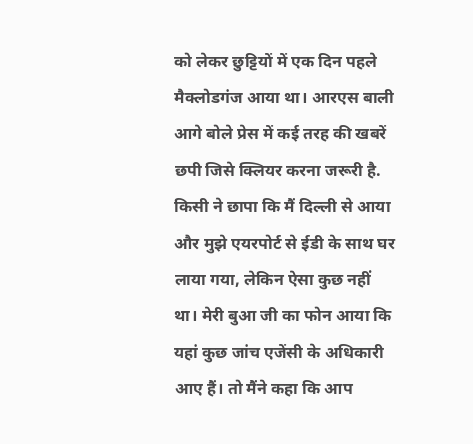को लेकर छुट्टियों में एक दिन पहले मैक्लोडगंज आया था। आरएस बाली आगे बोले प्रेस में कई तरह की खबरें छपी जिसे क्लियर करना जरूरी है. किसी ने छापा कि मैं दिल्ली से आया और मुझे एयरपोर्ट से ईडी के साथ घर लाया गया, लेकिन ऐसा कुछ नहीं था। मेरी बुआ जी का फोन आया कि यहां कुछ जांच एजेंसी के अधिकारी आए हैं। तो मैंने कहा कि आप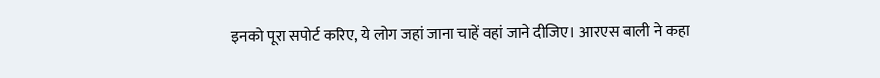इनको पूरा सपोर्ट करिए, ये लोग जहां जाना चाहें वहां जाने दीजिए। आरएस बाली ने कहा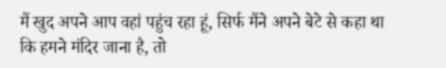मैं खुद अपने आप वहां पहुंच रहा हूं, सिर्फ मैंने अपने बेटे से कहा था कि हमने मंदिर जाना है, तो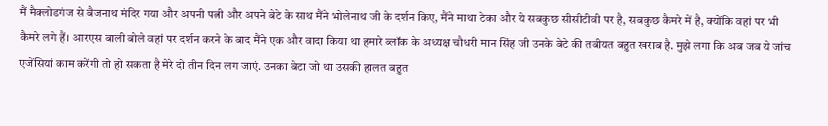मैं मैक्लोडगंज से बैजनाथ मंदिर गया और अपनी पत्नी और अपने बेटे के साथ मैंने भोलेनाथ जी के दर्शन किए, मैंने माथा टेका और ये सबकुछ सीसीटीवी पर है, सबकुछ कैमरे में है, क्योंकि वहां पर भी कैमरे लगे हैं। आरएस बाली बोले वहां पर दर्शन करने के बाद मैंने एक और वादा किया था हमारे ब्लॉक के अध्यक्ष चौधरी मान सिंह जी उनके बेटे की तबीयत बहुत खराब है. मुझे लगा कि अब जब ये जांच एजेंसियां काम करेंगी तो हो सकता है मेरे दो तीन दिन लग जाएं. उनका बेटा जो था उसकी हालत बहुत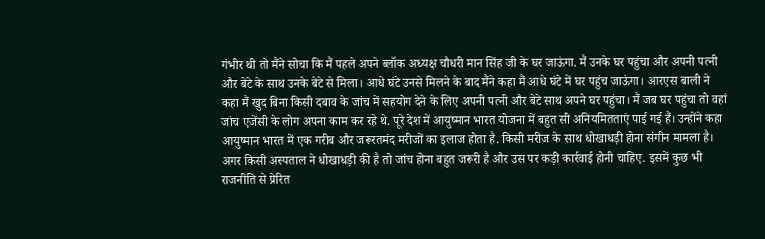गंभीर थी तो मैंने सोचा कि मैं पहले अपने ब्लॉक अध्यक्ष चौधरी मान सिंह जी के घर जाऊंगा. मैं उनके घर पहुंचा और अपनी पत्नी और बेटे के साथ उनके बेटे से मिला। आधे घंटे उनसे मिलने के बाद मैंने कहा मैं आधे घंटे में घर पहुंच जाऊंगा। आरएस बाली ने कहा मैं खुद बिना किसी दबाव के जांच में सहयोग देने के लिए अपनी पत्नी और बेटे साथ अपने घर पहुंचा। मैं जब घर पहुंचा तो वहां जांच एजेंसी के लोग अपना काम कर रहे थे. पूरे देश में आयुष्मान भारत योजना में बहुत सी अनियमितताएं पाई गई हैं। उन्होंने कहा आयुष्मान भारत में एक गरीब और जरूरतमंद मरीजों का इलाज होता है. किसी मरीज के साथ धोखाधड़ी होना संगीन मामला है। अगर किसी अस्पताल ने धोखाधड़ी की है तो जांच होना बहुत जरूरी है और उस पर कड़ी कार्रवाई होनी चाहिए. इसमें कुछ भी राजनीति से प्रेरित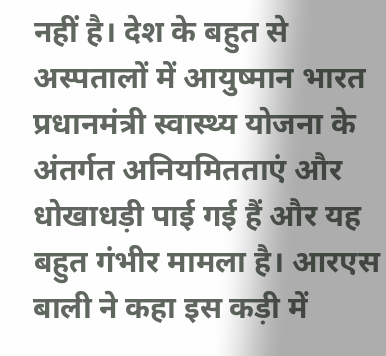नहीं है। देश के बहुत से अस्पतालों में आयुष्मान भारत प्रधानमंत्री स्वास्थ्य योजना के अंतर्गत अनियमितताएं और धोखाधड़ी पाई गई हैं और यह बहुत गंभीर मामला है। आरएस बाली ने कहा इस कड़ी में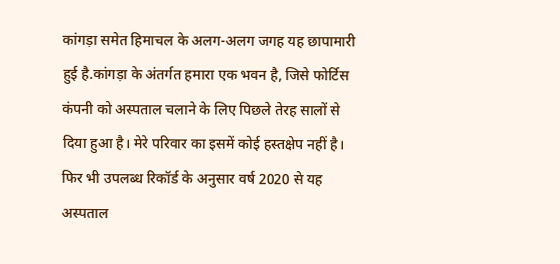कांगड़ा समेत हिमाचल के अलग-अलग जगह यह छापामारी हुई है.कांगड़ा के अंतर्गत हमारा एक भवन है, जिसे फोर्टिस कंपनी को अस्पताल चलाने के लिए पिछले तेरह सालों से दिया हुआ है। मेरे परिवार का इसमें कोई हस्तक्षेप नहीं है। फिर भी उपलब्ध रिकॉर्ड के अनुसार वर्ष 2020 से यह अस्पताल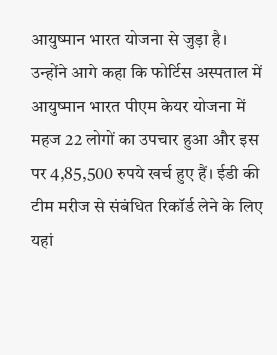आयुष्मान भारत योजना से जुड़ा है। उन्होंने आगे कहा कि फोर्टिस अस्पताल में आयुष्मान भारत पीएम केयर योजना में महज 22 लोगों का उपचार हुआ और इस पर 4,85,500 रुपये खर्च हुए हैं। ईडी की टीम मरीज से संबंधित रिकॉर्ड लेने के लिए यहां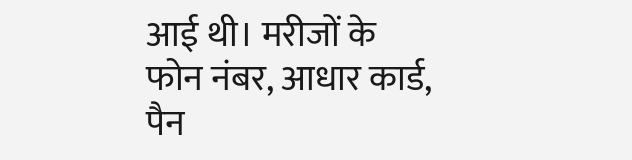आई थी। मरीजों के फोन नंबर, आधार कार्ड, पैन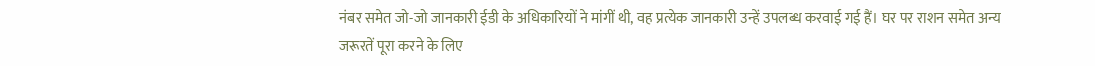नंबर समेत जो-जो जानकारी ईडी के अधिकारियों ने मांगीं थी, वह प्रत्येक जानकारी उन्हें उपलब्ध करवाई गई हैं। घर पर राशन समेत अन्य जरूरतें पूरा करने के लिए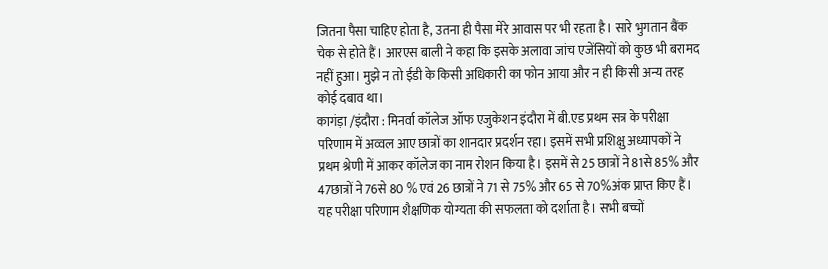जितना पैसा चाहिए होता है, उतना ही पैसा मेरे आवास पर भी रहता है। सारे भुगतान बैंक चेक से होते हैं। आरएस बाली ने कहा कि इसके अलावा जांच एजेंसियों को कुछ भी बरामद नहीं हुआ। मुझे न तो ईडी के किसी अधिकारी का फोन आया और न ही किसी अन्य तरह कोई दबाव था।
कागंड़ा /इंदौरा : मिनर्वा कॉलेज ऑफ एजुकेशन इंदौरा में बी.एड प्रथम सत्र के परीक्षा परिणाम में अव्वल आए छात्रों का शानदार प्रदर्शन रहा। इसमें सभी प्रशिक्षु अध्यापकों ने प्रथम श्रेणी में आकर कॉलेज का नाम रोशन किया है। इसमें से 25 छात्रों ने 81से 85% और 47छात्रों ने 76से 80 % एवं 26 छात्रों ने 71 से 75% और 65 से 70%अंक प्राप्त किए हैं। यह परीक्षा परिणाम शैक्षणिक योग्यता की सफलता को दर्शाता है। सभी बच्चों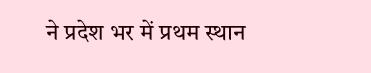ने प्रदेश भर में प्रथम स्थान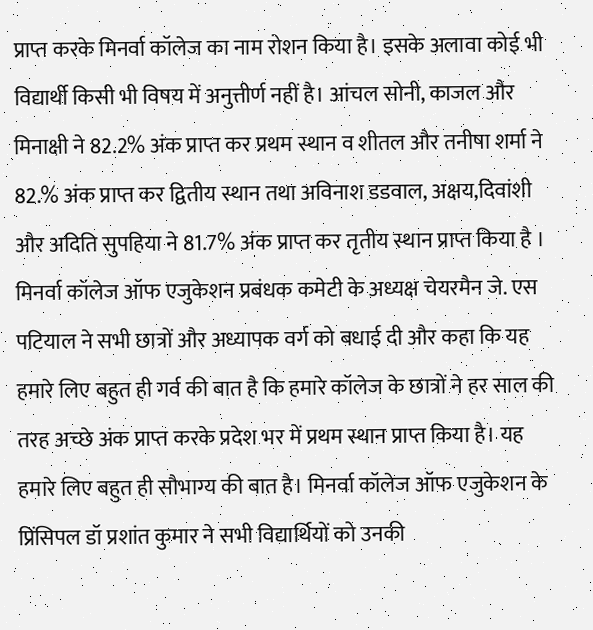प्राप्त करके मिनर्वा कॉलेज का नाम रोशन किया है। इसके अलावा कोई भी विद्यार्थी किसी भी विषय में अनुत्तीर्ण नहीं है। आंचल सोनी, काजल और मिनाक्षी ने 82.2% अंक प्राप्त कर प्रथम स्थान व शीतल और तनीषा शर्मा ने 82.% अंक प्राप्त कर द्वितीय स्थान तथा अविनाश डडवाल, अक्षय,दिवांशी और अदिति सुपहिया ने 81.7% अंक प्राप्त कर तृतीय स्थान प्राप्त किया है । मिनर्वा कॉलेज ऑफ एजुकेशन प्रबंधक कमेटी के अध्यक्ष चेयरमैन जे. एस पटियाल ने सभी छात्रों और अध्यापक वर्ग को बधाई दी और कहा कि यह हमारे लिए बहुत ही गर्व की बात है कि हमारे कॉलेज के छात्रों ने हर साल की तरह अच्छे अंक प्राप्त करके प्रदेश भर में प्रथम स्थान प्राप्त किया है। यह हमारे लिए बहुत ही सौभाग्य की बात है। मिनर्वा कॉलेज ऑफ एजुकेशन के प्रिंसिपल डॉ प्रशांत कुमार ने सभी विद्यार्थियों को उनकी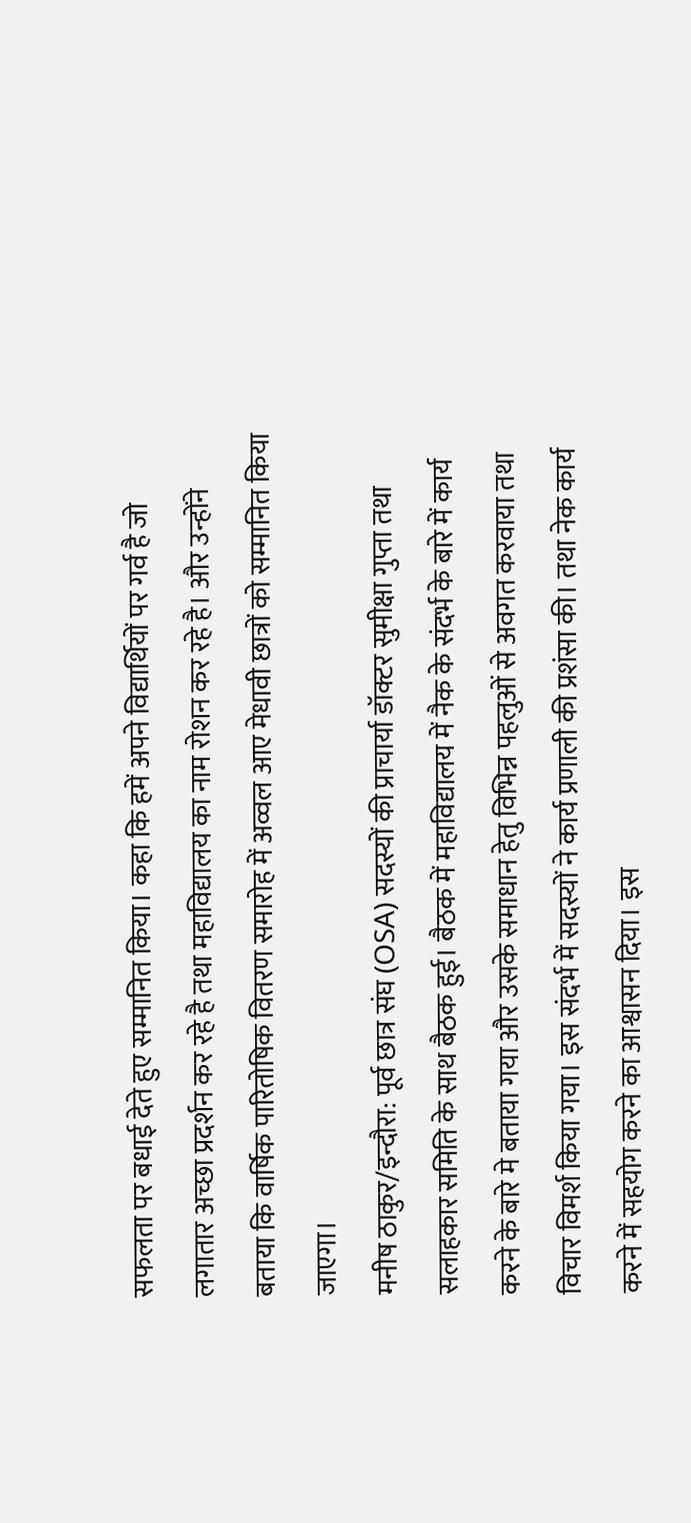सफलता पर बधाई देते हुए सम्मानित किया। कहा कि हमें अपने विद्यार्थियों पर गर्व है जो लगातार अच्छा प्रदर्शन कर रहे है तथा महाविद्यालय का नाम रोशन कर रहे है। और उन्होंने बताया कि वार्षिक पारितोषिक वितरण समारोह में अव्वल आए मेधावी छात्रों को सम्मानित किया जाएगा।
मनीष ठाकुर/इन्दौरा: पूर्व छात्र संघ (OSA) सदस्यों की प्राचार्या डॉक्टर सुमीक्षा गुप्ता तथा सलाहकार समिति के साथ बैठक हुई। बैठक में महाविद्यालय में नैक के संदर्भ के बारे में कार्य करने के बारे मे बताया गया और उसके समाधान हेतु विभिन्न पहलुओं से अवगत करवाया तथा विचार विमर्श किया गया। इस संदर्भ में सदस्यों ने कार्य प्रणाली की प्रशंसा की। तथा नेक कार्य करने में सहयोग करने का आश्वासन दिया। इस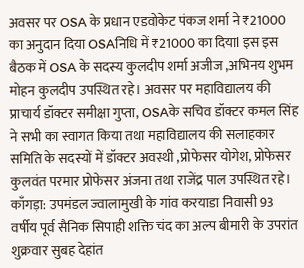अवसर पर OSA के प्रधान एडवोकेट पंकज शर्मा ने ₹21000 का अनुदान दिया OSAनिधि में ₹21000 का दियाl इस इस बैठक में OSA के सदस्य कुलदीप शर्मा अजीज ,अभिनय शुभम मोहन कुलदीप उपस्थित रहे। अवसर पर महाविद्यालय की प्राचार्य डॉक्टर समीक्षा गुप्ता, OSAके सचिव डॉक्टर कमल सिंह ने सभी का स्वागत किया तथा महाविद्यालय की सलाहकार समिति के सदस्यों में डॉक्टर अवस्थी ,प्रोफेसर योगेश, प्रोफेसर कुलवंत परमार प्रोफेसर अंजना तथा राजेंद्र पाल उपस्थित रहे।
काँगड़ा: उपमंडल ज्वालामुखी के गांव करयाडा निवासी 93 वर्षीय पूर्व सैनिक सिपाही शक्ति चंद का अल्प बीमारी के उपरांत शुक्रवार सुबह देहांत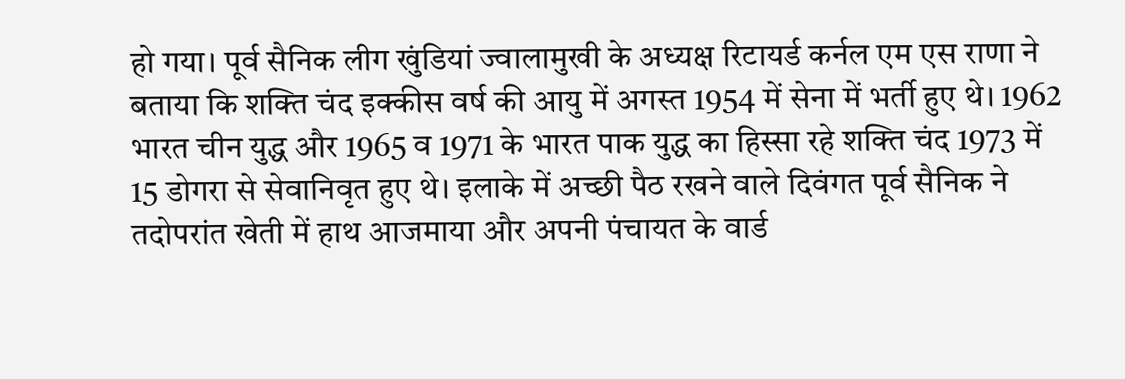हो गया। पूर्व सैनिक लीग खुंडियां ज्वालामुखी के अध्यक्ष रिटायर्ड कर्नल एम एस राणा ने बताया कि शक्ति चंद इक्कीस वर्ष की आयु में अगस्त 1954 में सेना में भर्ती हुए थे। 1962 भारत चीन युद्ध और 1965 व 1971 के भारत पाक युद्ध का हिस्सा रहे शक्ति चंद 1973 में 15 डोगरा से सेवानिवृत हुए थे। इलाके में अच्छी पैठ रखने वाले दिवंगत पूर्व सैनिक ने तदोपरांत खेती में हाथ आजमाया और अपनी पंचायत के वार्ड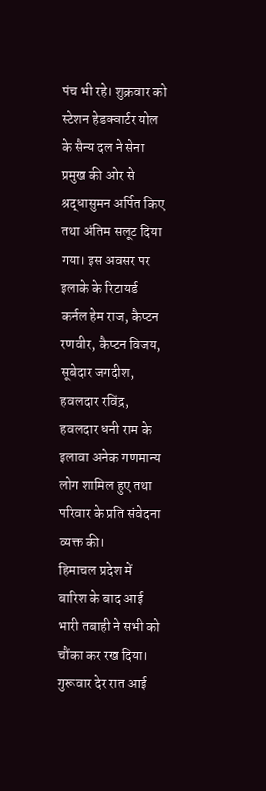पंच भी रहे। शुक्रवार को स्टेशन हेडक्वार्टर योल के सैन्य दल ने सेना प्रमुख की ओर से श्रद्धासुमन अर्पित किए तथा अंतिम सलूट दिया गया। इस अवसर पर इलाके के रिटायर्ड कर्नल हेम राज, कैप्टन रणवीर, कैप्टन विजय, सूबेदार जगदीश, हवलदार रविंद्र, हवलदार धनी राम के इलावा अनेक गणमान्य लोग शामिल हुए तथा परिवार के प्रति संवेदना व्यक्त की।
हिमाचल प्रदेश में बारिश के बाद आई भारी तबाही ने सभी को चौंका कर रख दिया। गुरूवार देर रात आई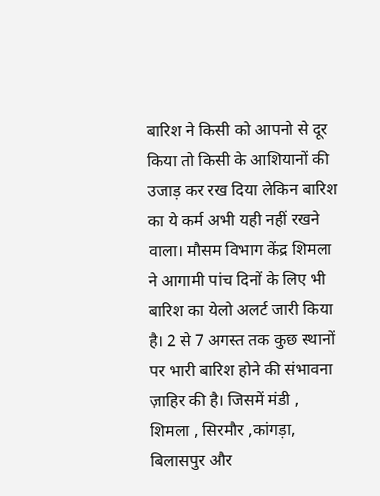बारिश ने किसी को आपनो से दूर किया तो किसी के आशियानों की उजाड़ कर रख दिया लेकिन बारिश का ये कर्म अभी यही नहीं रखने वाला। मौसम विभाग केंद्र शिमला ने आगामी पांच दिनों के लिए भी बारिश का येलो अलर्ट जारी किया है। 2 से 7 अगस्त तक कुछ स्थानों पर भारी बारिश होने की संभावना ज़ाहिर की है। जिसमें मंडी , शिमला , सिरमौर ,कांगड़ा, बिलासपुर और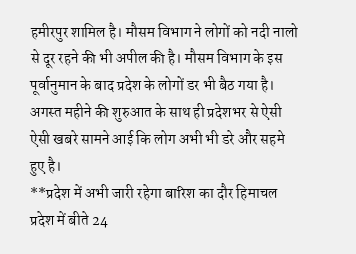हमीरपुर शामिल है। मौसम विभाग ने लोगों को नदी नालो से दूर रहने की भी अपील की है। मौसम विभाग के इस पूर्वानुमान के बाद प्रदेश के लोगों डर भी बैठ गया है। अगस्त महीने की शुरुआत के साथ ही प्रदेशभर से ऐसी ऐसी खबरे सामने आई कि लोग अभी भी डरे और सहमे हुए है।
**प्रदेश में अभी जारी रहेगा बारिश का दौर हिमाचल प्रदेश में बीते 24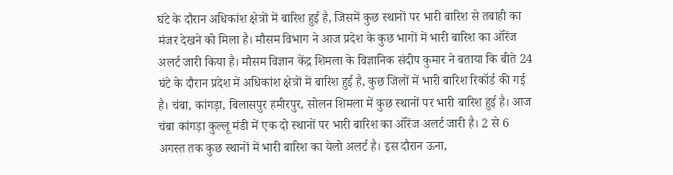घंटे के दौरान अधिकांश क्षेत्रों में बारिश हुई है, जिसमें कुछ स्थानों पर भारी बारिश से तबाही का मंजर देखने को मिला है। मौसम विभाग ने आज प्रदेश के कुछ भागों में भारी बारिश का ऑरेंज अलर्ट जारी किया है। मौसम विज्ञान केंद्र शिमला के विज्ञानिक संदीप कुमार ने बताया कि बीते 24 घंटे के दौरान प्रदेश में अधिकांश क्षेत्रों में बारिश हुई है, कुछ जिलों में भारी बारिश रिकॉर्ड की गई है। चंबा, कांगड़ा, बिलासपुर हमीरपुर, सोलन शिमला में कुछ स्थानों पर भारी बारिश हुई है। आज चंबा कांगड़ा कुल्लू मंडी में एक दो स्थानों पर भारी बारिश का ऑरेंज अलर्ट जारी है। 2 से 6 अगस्त तक कुछ स्थानों में भारी बारिश का येलो अलर्ट है। इस दौरान ऊना,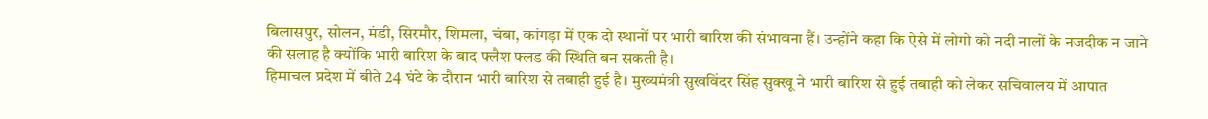बिलासपुर, सोलन, मंडी, सिरमौर, शिमला, चंबा, कांगड़ा में एक दो स्थानों पर भारी बारिश की संभावना हैं। उन्होंने कहा कि ऐसे में लोगो को नदी नालों के नजदीक न जाने की सलाह है क्योंकि भारी बारिश के बाद फ्लैश फ्लड की स्थिति बन सकती है।
हिमाचल प्रदेश में बीते 24 घंटे के दौरान भारी बारिश से तबाही हुई है। मुख्यमंत्री सुखविंदर सिंह सुक्खू ने भारी बारिश से हुई तबाही को लेकर सचिवालय में आपात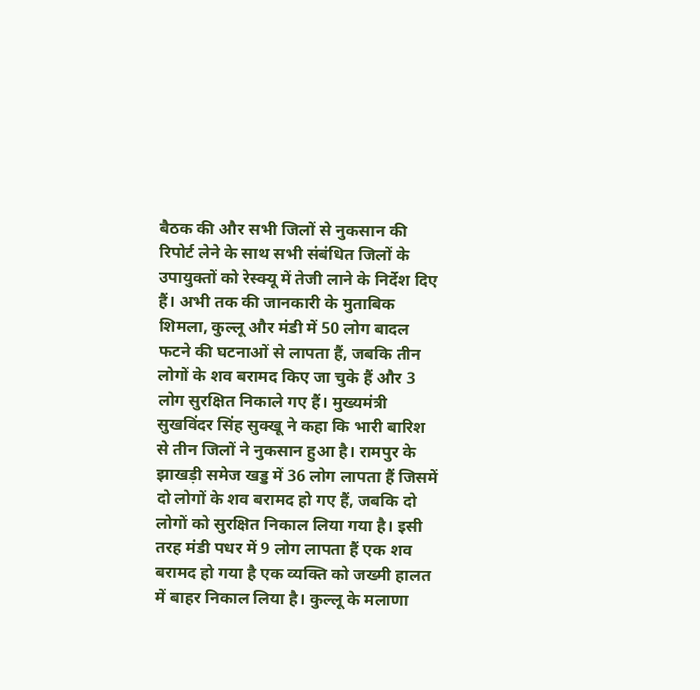बैठक की और सभी जिलों से नुकसान की रिपोर्ट लेने के साथ सभी संबंधित जिलों के उपायुक्तों को रेस्क्यू में तेजी लाने के निर्देश दिए हैं। अभी तक की जानकारी के मुताबिक शिमला, कुल्लू और मंडी में 50 लोग बादल फटने की घटनाओं से लापता हैं, जबकि तीन लोगों के शव बरामद किए जा चुके हैं और 3 लोग सुरक्षित निकाले गए हैं। मुख्यमंत्री सुखविंदर सिंह सुक्खू ने कहा कि भारी बारिश से तीन जिलों ने नुकसान हुआ है। रामपुर के झाखड़ी समेज खड्ड में 36 लोग लापता हैं जिसमें दो लोगों के शव बरामद हो गए हैं, जबकि दो लोगों को सुरक्षित निकाल लिया गया है। इसी तरह मंडी पधर में 9 लोग लापता हैं एक शव बरामद हो गया है एक व्यक्ति को जख्मी हालत में बाहर निकाल लिया है। कुल्लू के मलाणा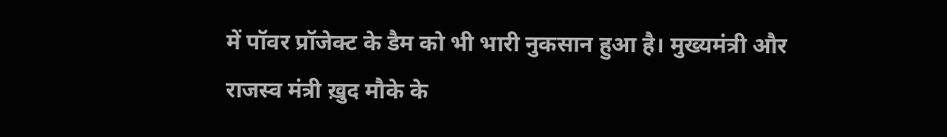में पॉवर प्रॉजेक्ट के डैम को भी भारी नुकसान हुआ है। मुख्यमंत्री और राजस्व मंत्री ख़ुद मौके के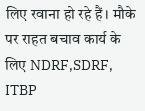लिए रवाना हो रहे हैं। मौके पर राहत बचाव कार्य के लिए NDRF,SDRF, ITBP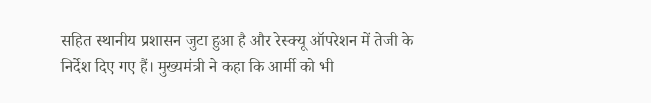सहित स्थानीय प्रशासन जुटा हुआ है और रेस्क्यू ऑपरेशन में तेजी के निर्देश दिए गए हैं। मुख्यमंत्री ने कहा कि आर्मी को भी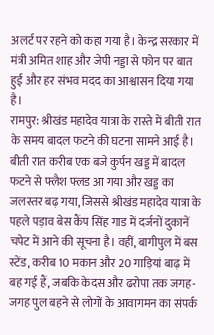अलर्ट पर रहने को कहा गया है। केन्द्र सरकार में मंत्री अमित शाह और जेपी नड्डा से फोन पर बात हुई और हर संभव मदद का आश्वासन दिया गया है।
रामपुर: श्रीखंड महादेव यात्रा के रास्ते में बीती रात के समय बादल फटने की घटना सामने आई है। बीती रात करीब एक बजे कुर्पन खड्ड में बादल फटने से फ्लैश फ्लड आ गया और खड्ड का जलस्तर बढ़ गया, जिससे श्रीखंड महादेव यात्रा के पहले पड़ाव बेस कैंप सिंह गाड में दर्जनों दुकानें चपेट में आने की सूचना है। वहीं, बागीपुल में बस स्टेंड, करीब 10 मकान और 20 गाड़ियां बाढ़ में बह गई हैं, जबकि केदस और ढरोपा तक जगह-जगह पुल बहने से लोगों के आवागमन का संपर्क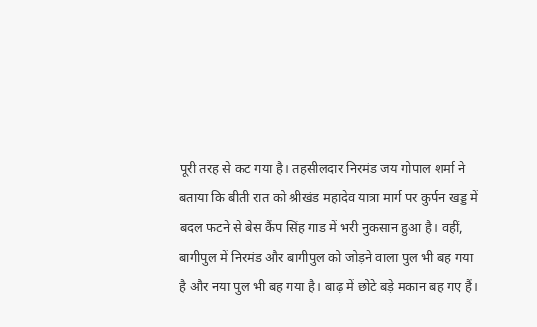पूरी तरह से कट गया है। तहसीलदार निरमंड जय गोपाल शर्मा ने बताया कि बीती रात को श्रीखंड महादेव यात्रा मार्ग पर कुर्पन खड्ड में बदल फटने से बेस कैंप सिंह गाड में भरी नुकसान हुआ है। वहीं, बागीपुल में निरमंड और बागीपुल को जोड़ने वाला पुल भी बह गया है और नया पुल भी बह गया है। बाढ़ में छोटे बड़े मकान बह गए हैं।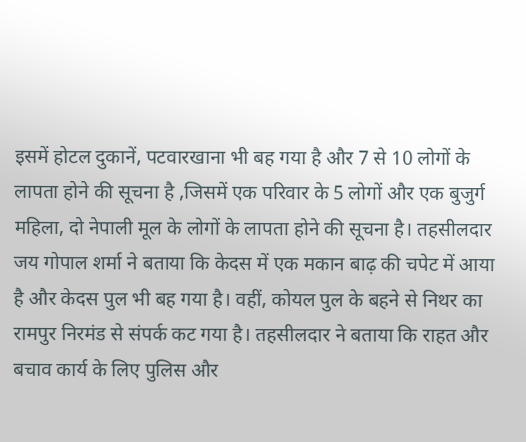इसमें होटल दुकानें, पटवारखाना भी बह गया है और 7 से 10 लोगों के लापता होने की सूचना है ,जिसमें एक परिवार के 5 लोगों और एक बुजुर्ग महिला, दो नेपाली मूल के लोगों के लापता होने की सूचना है। तहसीलदार जय गोपाल शर्मा ने बताया कि केदस में एक मकान बाढ़ की चपेट में आया है और केदस पुल भी बह गया है। वहीं, कोयल पुल के बहने से निथर का रामपुर निरमंड से संपर्क कट गया है। तहसीलदार ने बताया कि राहत और बचाव कार्य के लिए पुलिस और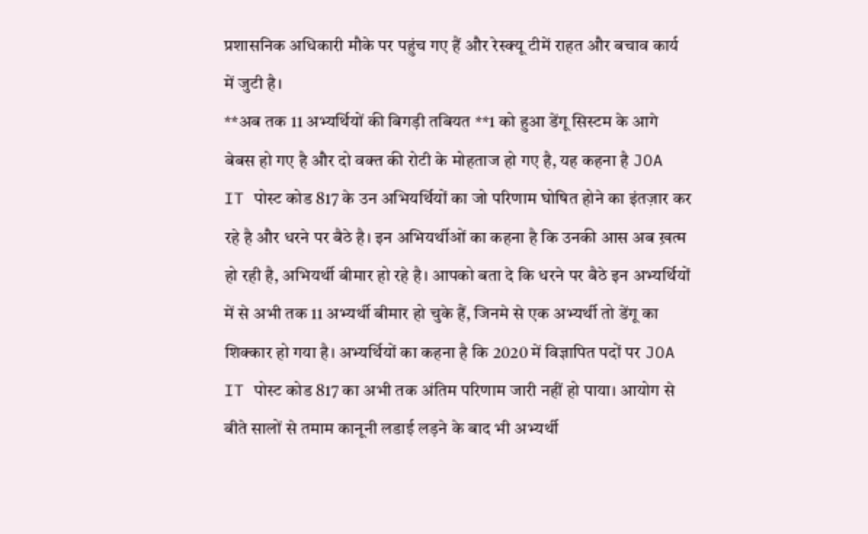प्रशासनिक अधिकारी मौके पर पहुंच गए हैं और रेस्क्यू टीमें राहत और बचाव कार्य में जुटी है।
**अब तक 11 अभ्यर्थियों की बिगड़ी तबियत **1 को हुआ डेंगू सिस्टम के आगे बेबस हो गए है और दो वक्त की रोटी के मोहताज हो गए है, यह कहना है JOA IT पोस्ट कोड 817 के उन अभियर्थियों का जो परिणाम घोषित होने का इंतज़ार कर रहे है और धरने पर बैठे है। इन अभियर्थीओं का कहना है कि उनकी आस अब ख़त्म हो रही है, अभियर्थी बीमार हो रहे है। आपको बता दे कि धरने पर बैठे इन अभ्यर्थियों में से अभी तक 11 अभ्यर्थी बीमार हो चुके हैं, जिनमे से एक अभ्यर्थी तो डेंगू का शिक्कार हो गया है। अभ्यर्थियों का कहना है कि 2020 में विज्ञापित पदों पर JOA IT पोस्ट कोड 817 का अभी तक अंतिम परिणाम जारी नहीं हो पाया। आयोग से बीते सालों से तमाम कानूनी लडाई लड़ने के बाद भी अभ्यर्थी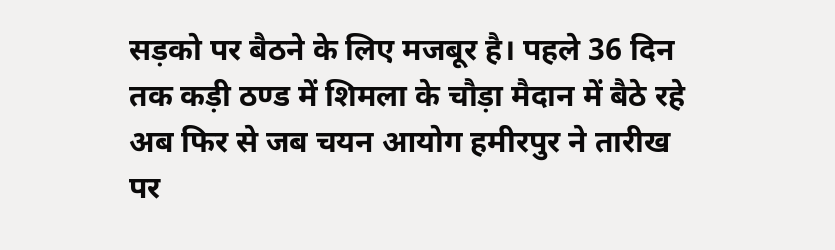सड़को पर बैठने के लिए मजबूर है। पहले 36 दिन तक कड़ी ठण्ड में शिमला के चौड़ा मैदान में बैठे रहे अब फिर से जब चयन आयोग हमीरपुर ने तारीख पर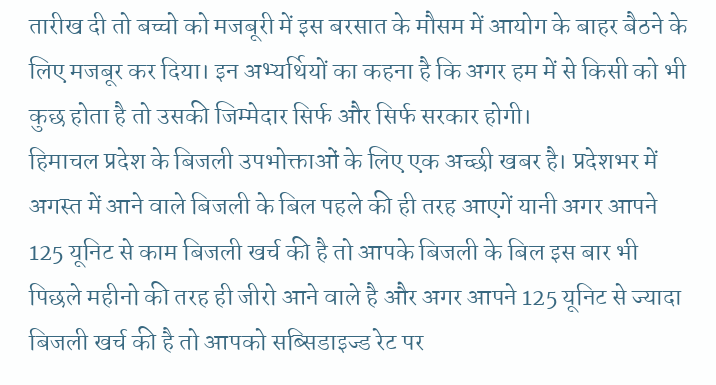तारीख दी तो बच्चो को मजबूरी में इस बरसात के मौसम में आयोग के बाहर बैठने के लिए मजबूर कर दिया। इन अभ्यर्थियों का कहना है कि अगर हम में से किसी को भी कुछ होता है तो उसकी जिम्मेदार सिर्फ और सिर्फ सरकार होगी।
हिमाचल प्रदेश के बिजली उपभोक्ताओं के लिए एक अच्छी खबर है। प्रदेशभर में अगस्त में आने वाले बिजली के बिल पहले की ही तरह आएगें यानी अगर आपने 125 यूनिट से काम बिजली खर्च की है तो आपके बिजली के बिल इस बार भी पिछले महीनो की तरह ही जीरो आने वाले है और अगर आपने 125 यूनिट से ज्यादा बिजली खर्च की है तो आपको सब्सिडाइज्ड रेट पर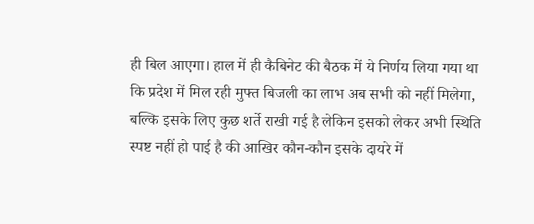ही बिल आएगा। हाल में ही कैबिनेट की बैठक में ये निर्णय लिया गया था कि प्रदेश में मिल रही मुफ्त बिजली का लाभ अब सभी को नहीं मिलेगा, बल्कि इसके लिए कुछ शर्ते राखी गई है लेकिन इसको लेकर अभी स्थिति स्पष्ट नहीं हो पाई है की आखिर कौन-कौन इसके दायरे में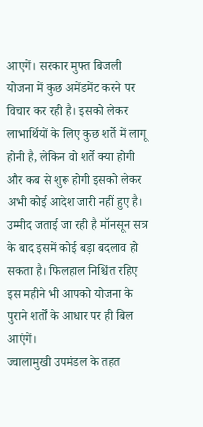आएगें। सरकार मुफ्त बिजली योजना में कुछ अमेंडमेंट करने पर विचार कर रही है। इसको लेकर लाभार्थियों के लिए कुछ शर्ते में लागू होनी है, लेकिन वो शर्ते क्या होगी और कब से शुरू होगी इसको लेकर अभी कोई आदेश जारी नहीं हुए है। उम्मीद जताई जा रही है मॉनसून सत्र के बाद इसमें कोई बड़ा बदलाव हो सकता है। फिलहाल निश्चिंत रहिए इस महीने भी आपको योजना के पुराने शर्तों के आधार पर ही बिल आएंगें।
ज्वालामुखी उपमंडल के तहत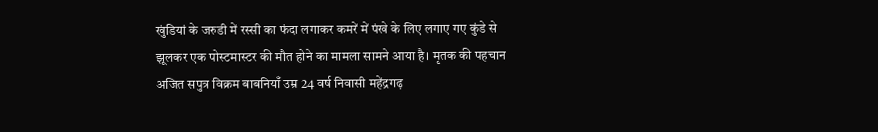खुंडियां के जरुडी में रस्सी का फंदा लगाकर कमरें में पंखे के लिए लगाए गए कुंडे से झूलकर एक पोस्टमास्टर की मौत होने का मामला सामने आया है। मृतक की पहचान अजित सपुत्र विक्रम बाबनियाँ उम्र 24 वर्ष निवासी महेंद्रगढ़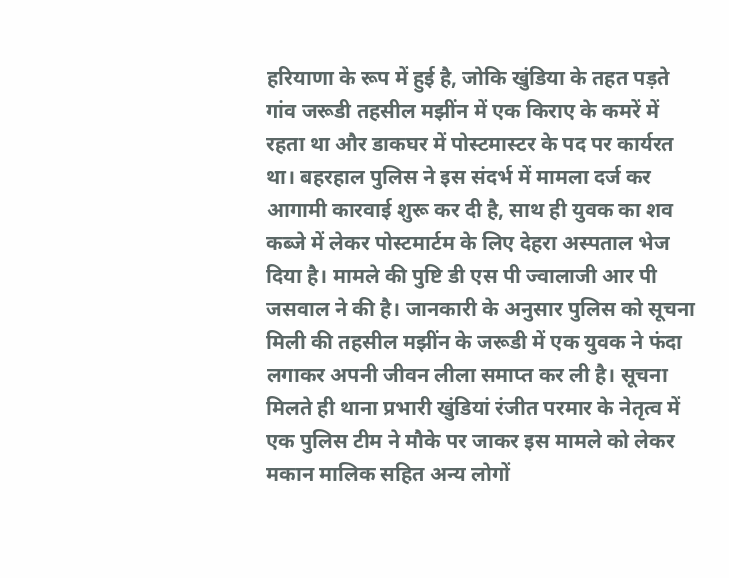हरियाणा के रूप में हुई है, जोकि खुंडिया के तहत पड़ते गांव जरूडी तहसील मझींन में एक किराए के कमरें में रहता था और डाकघर में पोस्टमास्टर के पद पर कार्यरत था। बहरहाल पुलिस ने इस संदर्भ में मामला दर्ज कर आगामी कारवाई शुरू कर दी है, साथ ही युवक का शव कब्जे में लेकर पोस्टमार्टम के लिए देहरा अस्पताल भेज दिया है। मामले की पुष्टि डी एस पी ज्वालाजी आर पी जसवाल ने की है। जानकारी के अनुसार पुलिस को सूचना मिली की तहसील मझींन के जरूडी में एक युवक ने फंदा लगाकर अपनी जीवन लीला समाप्त कर ली है। सूचना मिलते ही थाना प्रभारी खुंडियां रंजीत परमार के नेतृत्व में एक पुलिस टीम ने मौके पर जाकर इस मामले को लेकर मकान मालिक सहित अन्य लोगों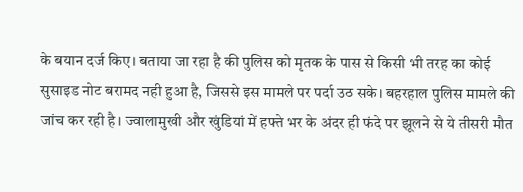के बयान दर्ज किए। बताया जा रहा है की पुलिस को मृतक के पास से किसी भी तरह का कोई सुसाइड नोट बरामद नही हुआ है, जिससे इस मामले पर पर्दा उठ सके। बहरहाल पुलिस मामले की जांच कर रही है। ज्वालामुखी और खुंडियां में हफ्ते भर के अंदर ही फंदे पर झूलने से ये तीसरी मौत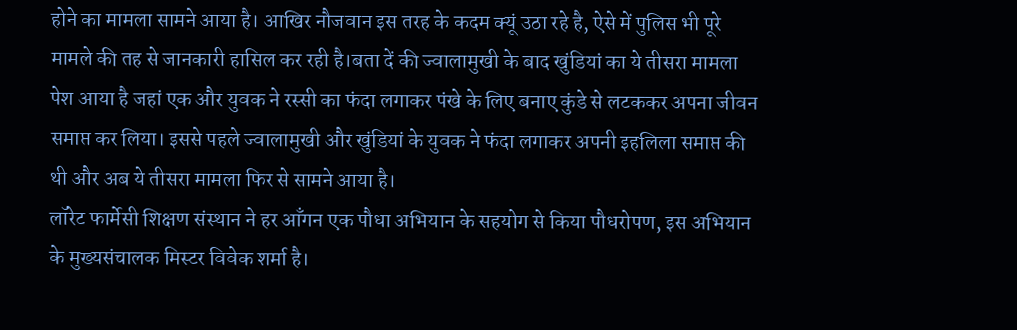होने का मामला सामने आया है। आखिर नौजवान इस तरह के कदम क्यूं उठा रहे है, ऐसे में पुलिस भी पूरे मामले की तह से जानकारी हासिल कर रही है।बता दें की ज्वालामुखी के बाद खुंडियां का ये तीसरा मामला पेश आया है जहां एक और युवक ने रस्सी का फंदा लगाकर पंखे के लिए बनाए कुंडे से लटककर अपना जीवन समाप्त कर लिया। इससे पहले ज्वालामुखी और खुंडियां के युवक ने फंदा लगाकर अपनी इहलिला समाप्त की थी और अब ये तीसरा मामला फिर से सामने आया है।
लॉरेट फार्मेसी शिक्षण संस्थान ने हर आँगन एक पौधा अभियान के सहयोग से किया पौधरोपण, इस अभियान के मुख्यसंचालक मिस्टर विवेक शर्मा है।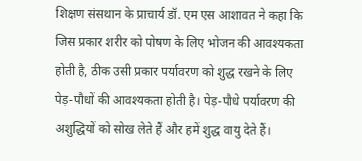शिक्षण संसथान के प्राचार्य डॉ. एम एस आशावत ने कहा कि जिस प्रकार शरीर को पोषण के लिए भोजन की आवश्यकता होती है, ठीक उसी प्रकार पर्यावरण को शुद्ध रखने के लिए पेड़-पौधों की आवश्यकता होती है। पेड़-पौधे पर्यावरण की अशुद्धियों को सोख लेते हैं और हमें शुद्ध वायु देते हैं।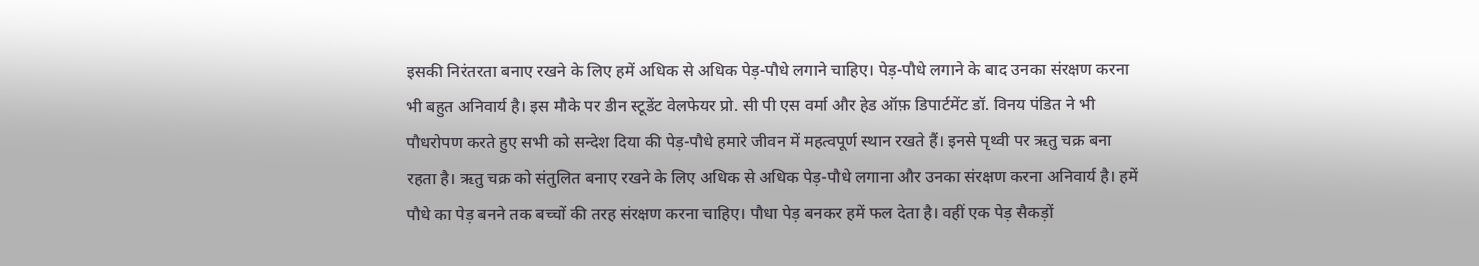इसकी निरंतरता बनाए रखने के लिए हमें अधिक से अधिक पेड़-पौधे लगाने चाहिए। पेड़-पौधे लगाने के बाद उनका संरक्षण करना भी बहुत अनिवार्य है। इस मौके पर डीन स्टूडेंट वेलफेयर प्रो. सी पी एस वर्मा और हेड ऑफ़ डिपार्टमेंट डॉ. विनय पंडित ने भी पौधरोपण करते हुए सभी को सन्देश दिया की पेड़-पौधे हमारे जीवन में महत्वपूर्ण स्थान रखते हैं। इनसे पृथ्वी पर ऋतु चक्र बना रहता है। ऋतु चक्र को संतुलित बनाए रखने के लिए अधिक से अधिक पेड़-पौधे लगाना और उनका संरक्षण करना अनिवार्य है। हमें पौधे का पेड़ बनने तक बच्चों की तरह संरक्षण करना चाहिए। पौधा पेड़ बनकर हमें फल देता है। वहीं एक पेड़ सैकड़ों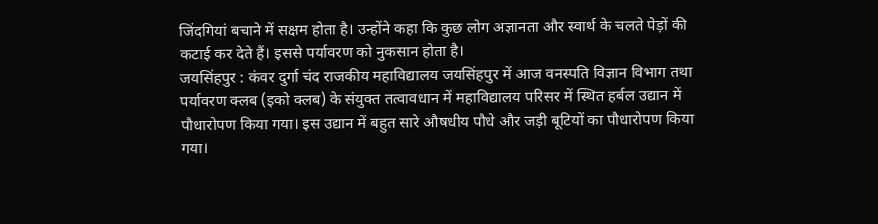जिंदगियां बचाने में सक्षम होता है। उन्होंने कहा कि कुछ लोग अज्ञानता और स्वार्थ के चलते पेड़ों की कटाई कर देते हैं। इससे पर्यावरण को नुकसान होता है।
जयसिंहपुर : कंवर दुर्गा चंद राजकीय महाविद्यालय जयसिंहपुर में आज वनस्पति विज्ञान विभाग तथा पर्यावरण क्लब (इको क्लब) के संयुक्त तत्वावधान में महाविद्यालय परिसर में स्थित हर्बल उद्यान में पौधारोपण किया गया। इस उद्यान में बहुत सारे औषधीय पौधे और जड़ी बूटियों का पौधारोपण किया गया।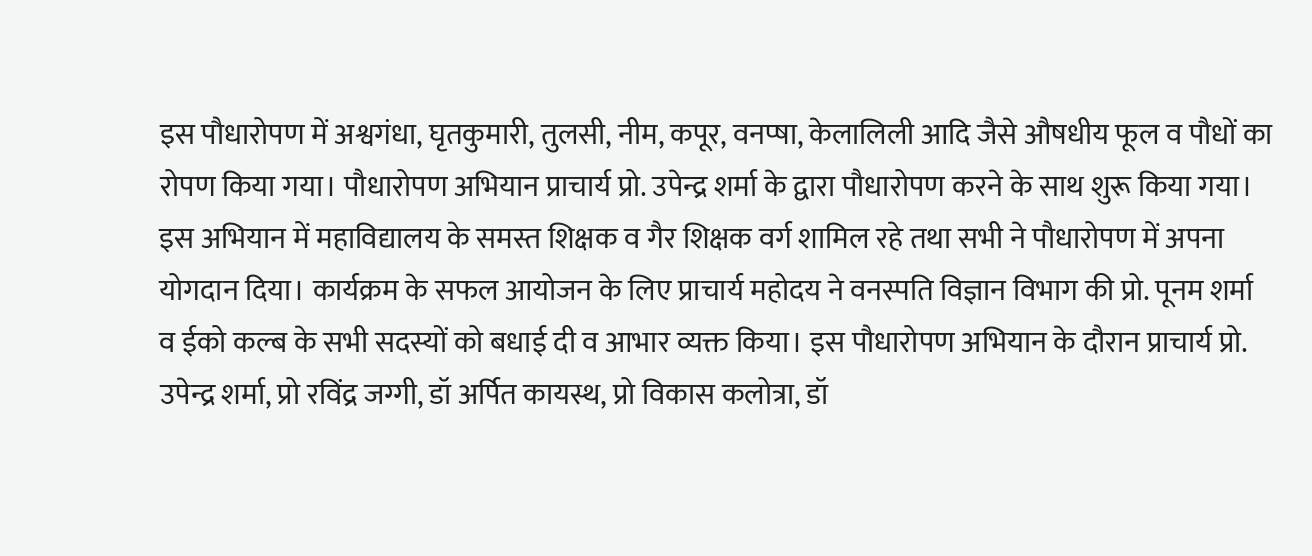इस पौधारोपण में अश्वगंधा, घृतकुमारी, तुलसी, नीम, कपूर, वनप्षा, केलालिली आदि जैसे औषधीय फूल व पौधों का रोपण किया गया। पौधारोपण अभियान प्राचार्य प्रो. उपेन्द्र शर्मा के द्वारा पौधारोपण करने के साथ शुरू किया गया। इस अभियान में महाविद्यालय के समस्त शिक्षक व गैर शिक्षक वर्ग शामिल रहे तथा सभी ने पौधारोपण में अपना योगदान दिया। कार्यक्रम के सफल आयोजन के लिए प्राचार्य महोदय ने वनस्पति विज्ञान विभाग की प्रो. पूनम शर्मा व ईको कल्ब के सभी सदस्यों को बधाई दी व आभार व्यक्त किया। इस पौधारोपण अभियान के दौरान प्राचार्य प्रो. उपेन्द्र शर्मा, प्रो रविंद्र जग्गी, डॉ अर्पित कायस्थ, प्रो विकास कलोत्रा, डॉ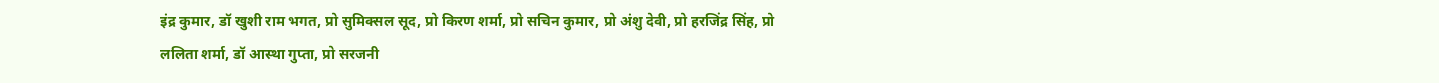इंद्र कुमार, डॉ खुशी राम भगत, प्रो सुमिक्सल सूद, प्रो किरण शर्मा, प्रो सचिन कुमार, प्रो अंशु देवी, प्रो हरजिंद्र सिंह, प्रो ललिता शर्मा, डॉ आस्था गुप्ता, प्रो सरजनी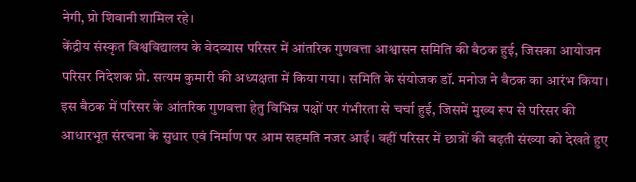नेगी, प्रो शिवानी शामिल रहे।
केंद्रीय संस्कृत विश्वविद्यालय के वेदव्यास परिसर में आंतरिक गुणवत्ता आश्वासन समिति की बैठक हुई, जिसका आयोजन परिसर निदेशक प्रो. सत्यम कुमारी की अध्यक्षता में किया गया। समिति के संयोजक डॉ. मनोज ने बैठक का आरंभ किया। इस बैठक में परिसर के आंतरिक गुणवत्ता हेतु विभिन्न पक्षों पर गंभीरता से चर्चा हुई, जिसमें मुख्य रूप से परिसर की आधारभूत संरचना के सुधार एवं निर्माण पर आम सहमति नजर आई। वहीं परिसर में छात्रों की बढ़ती संख्या को देखते हुए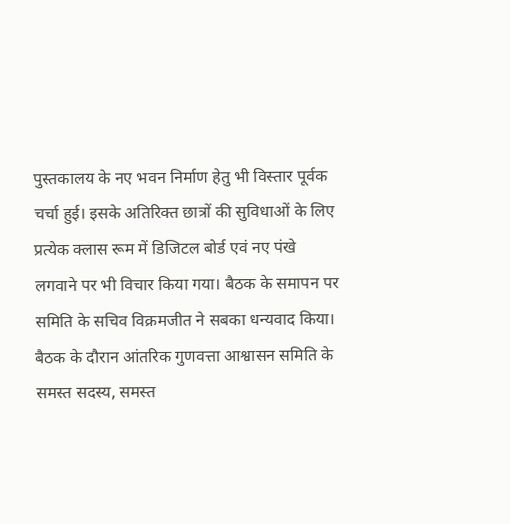पुस्तकालय के नए भवन निर्माण हेतु भी विस्तार पूर्वक चर्चा हुई। इसके अतिरिक्त छात्रों की सुविधाओं के लिए प्रत्येक क्लास रूम में डिजिटल बोर्ड एवं नए पंखे लगवाने पर भी विचार किया गया। बैठक के समापन पर समिति के सचिव विक्रमजीत ने सबका धन्यवाद किया। बैठक के दौरान आंतरिक गुणवत्ता आश्वासन समिति के समस्त सदस्य, समस्त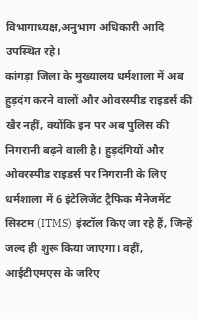विभागाध्यक्ष,अनुभाग अधिकारी आदि उपस्थित रहे।
कांगड़ा जिला के मुख्यालय धर्मशाला में अब हुड़दंग करने वालों और ओवरस्पीड राइडर्स की खैर नहीं, क्योंकि इन पर अब पुलिस की निगरानी बढ़ने वाली है। हुड़दंगियों और ओवरस्पीड राइडर्स पर निगरानी के लिए धर्मशाला में 6 इंटेलिजेंट ट्रैफिक मैनेजमेंट सिस्टम (ITMS) इंस्टॉल किए जा रहे हैं, जिन्हें जल्द ही शुरू किया जाएगा। वहीं, आईटीएमएस के जरिए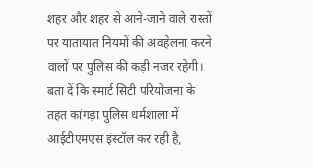शहर और शहर से आने-जाने वाले रास्तों पर यातायात नियमों की अवहेलना करने वालों पर पुलिस की कड़ी नजर रहेगी। बता दें कि स्मार्ट सिटी परियोजना के तहत कांगड़ा पुलिस धर्मशाला में आईटीएमएस इंस्टॉल कर रही है,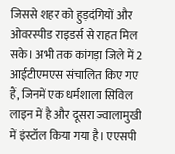जिससे शहर को हुड़दंगियों और ओवरस्पीड राइडर्स से राहत मिल सके। अभी तक कांगड़ा जिले में 2 आईटीएमएस संचालित किए गए हैं, जिनमें एक धर्मशाला सिविल लाइन में है और दूसरा ज्वालामुखी में इंस्टॉल किया गया है। एएसपी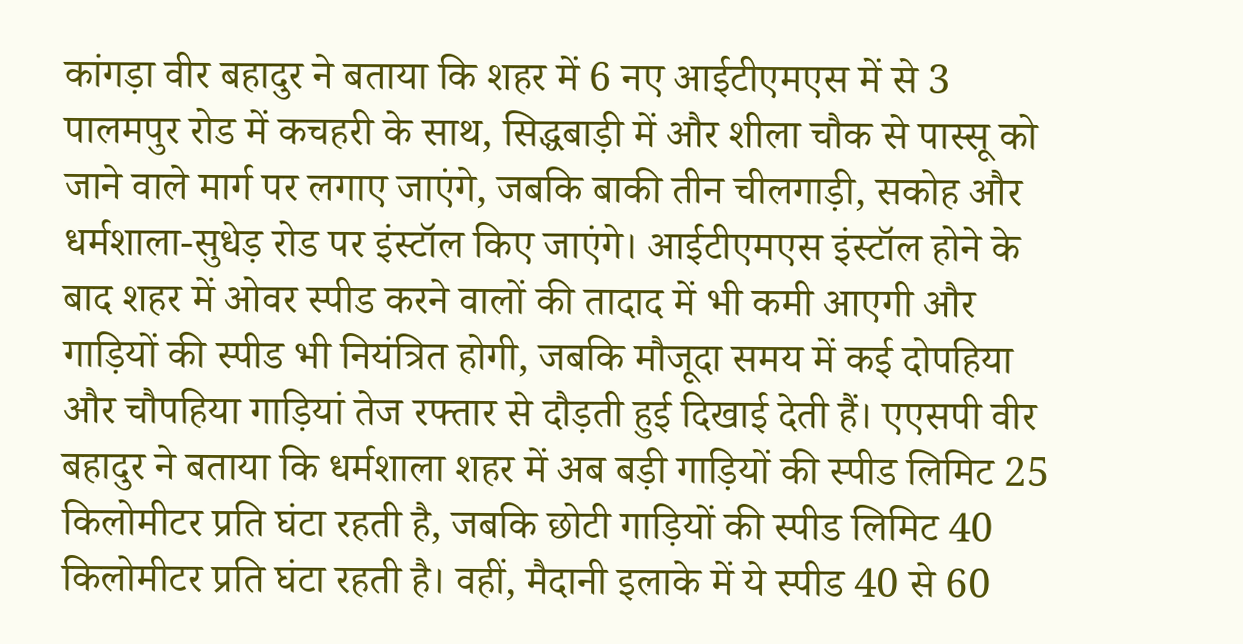कांगड़ा वीर बहादुर ने बताया कि शहर में 6 नए आईटीएमएस में से 3 पालमपुर रोड में कचहरी के साथ, सिद्धबाड़ी में और शीला चौक से पास्सू को जाने वाले मार्ग पर लगाए जाएंगे, जबकि बाकी तीन चीलगाड़ी, सकोह और धर्मशाला-सुधेड़ रोड पर इंस्टॉल किए जाएंगे। आईटीएमएस इंस्टॉल होने के बाद शहर में ओवर स्पीड करने वालों की तादाद में भी कमी आएगी और गाड़ियों की स्पीड भी नियंत्रित होगी, जबकि मौजूदा समय में कई दोपहिया और चौपहिया गाड़ियां तेज रफ्तार से दौड़ती हुई दिखाई देती हैं। एएसपी वीर बहादुर ने बताया कि धर्मशाला शहर में अब बड़ी गाड़ियों की स्पीड लिमिट 25 किलोमीटर प्रति घंटा रहती है, जबकि छोटी गाड़ियों की स्पीड लिमिट 40 किलोमीटर प्रति घंटा रहती है। वहीं, मैदानी इलाके में ये स्पीड 40 से 60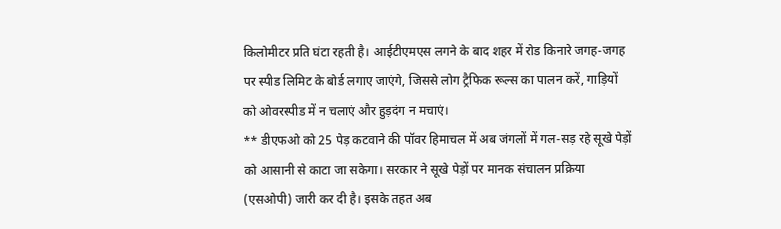किलोमीटर प्रति घंटा रहती है। आईटीएमएस लगने के बाद शहर में रोड किनारे जगह-जगह पर स्पीड लिमिट के बोर्ड लगाए जाएंगे, जिससे लोग ट्रैफिक रूल्स का पालन करें, गाड़ियों को ओवरस्पीड में न चलाएं और हुड़दंग न मचाएं।
** डीएफओ को 25 पेड़ कटवाने की पॉवर हिमाचल में अब जंगलों में गल-सड़ रहे सूखे पेड़ों को आसानी से काटा जा सकेगा। सरकार ने सूखे पेड़ों पर मानक संचालन प्रक्रिया (एसओपी) जारी कर दी है। इसके तहत अब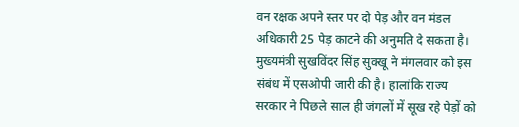वन रक्षक अपने स्तर पर दो पेड़ और वन मंडल अधिकारी 25 पेड़ काटने की अनुमति दे सकता है। मुख्यमंत्री सुखविंदर सिंह सुक्खू ने मंगलवार को इस संबंध में एसओपी जारी की है। हालांकि राज्य सरकार ने पिछले साल ही जंगलों में सूख रहे पेड़ों को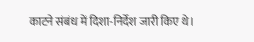काटने संबंध में दिशा-निर्देश जारी किए थे।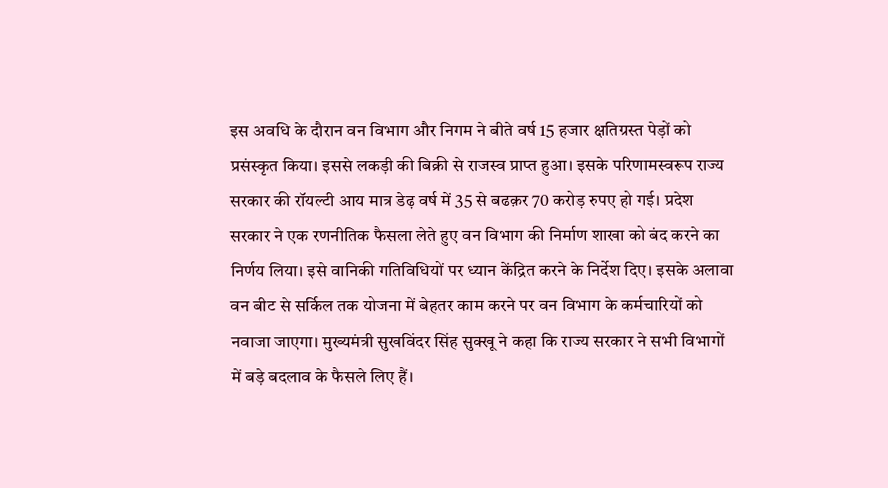इस अवधि के दौरान वन विभाग और निगम ने बीते वर्ष 15 हजार क्षतिग्रस्त पेड़ों को प्रसंस्कृत किया। इससे लकड़ी की बिक्री से राजस्व प्राप्त हुआ। इसके परिणामस्वरूप राज्य सरकार की रॉयल्टी आय मात्र डेढ़ वर्ष में 35 से बढक़र 70 करोड़ रुपए हो गई। प्रदेश सरकार ने एक रणनीतिक फैसला लेते हुए वन विभाग की निर्माण शाखा को बंद करने का निर्णय लिया। इसे वानिकी गतिविधियों पर ध्यान केंद्रित करने के निर्देश दिए। इसके अलावा वन बीट से सर्किल तक योजना में बेहतर काम करने पर वन विभाग के कर्मचारियों को नवाजा जाएगा। मुख्यमंत्री सुखविंदर सिंह सुक्खू ने कहा कि राज्य सरकार ने सभी विभागों में बड़े बदलाव के फैसले लिए हैं।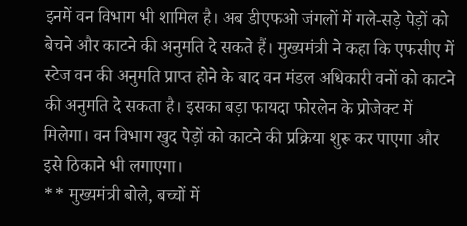इनमें वन विभाग भी शामिल है। अब डीएफओ जंगलों में गले-सड़े पेड़ों को बेचने और काटने की अनुमति दे सकते हैं। मुख्यमंत्री ने कहा कि एफसीए में स्टेज वन की अनुमति प्राप्त होने के बाद वन मंडल अधिकारी वनों को काटने की अनुमति दे सकता है। इसका बड़ा फायदा फोरलेन के प्रोजेक्ट में मिलेगा। वन विभाग खुद पेड़ों को काटने की प्रक्रिया शुरू कर पाएगा और इसे ठिकाने भी लगाएगा।
** मुख्यमंत्री बोले, बच्चों में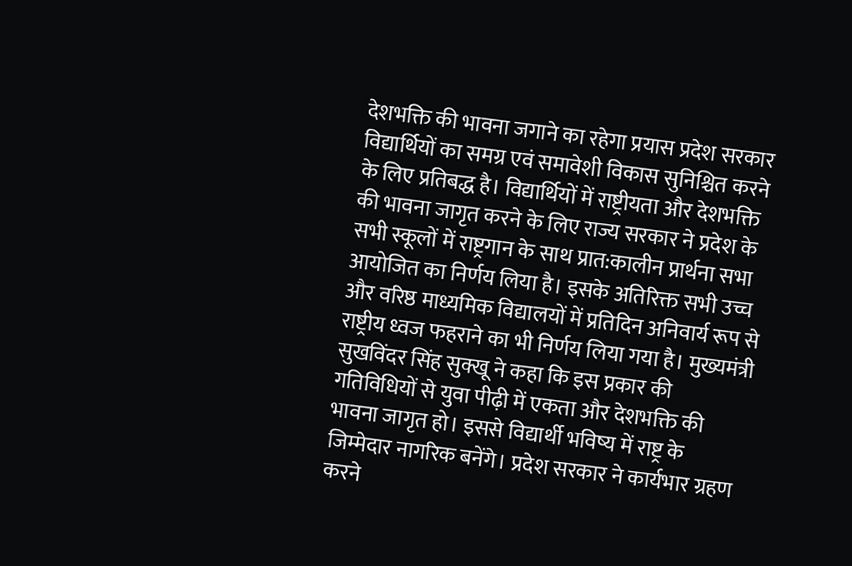देशभक्ति की भावना जगाने का रहेगा प्रयास प्रदेश सरकार विद्यार्थियों का समग्र एवं समावेशी विकास सुनिश्चित करने के लिए प्रतिबद्ध है। विद्यार्थियों में राष्ट्रीयता और देशभक्ति की भावना जागृत करने के लिए राज्य सरकार ने प्रदेश के सभी स्कूलों में राष्ट्रगान के साथ प्रात:कालीन प्रार्थना सभा आयोजित का निर्णय लिया है। इसके अतिरिक्त सभी उच्च और वरिष्ठ माध्यमिक विद्यालयों में प्रतिदिन अनिवार्य रूप से राष्ट्रीय ध्वज फहराने का भी निर्णय लिया गया है। मुख्यमंत्री सुखविंदर सिंह सुक्खू ने कहा कि इस प्रकार की गतिविधियों से युवा पीढ़ी में एकता और देशभक्ति की भावना जागृत हो। इससे विद्यार्थी भविष्य में राष्ट्र के जिम्मेदार नागरिक बनेंगे। प्रदेश सरकार ने कार्यभार ग्रहण करने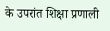के उपरांत शिक्षा प्रणाली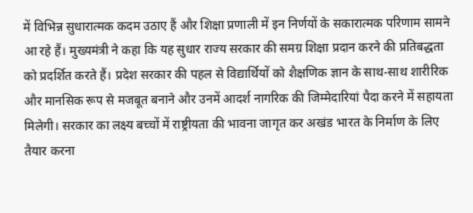में विभिन्न सुधारात्मक कदम उठाए हैं और शिक्षा प्रणाली में इन निर्णयों के सकारात्मक परिणाम सामने आ रहे हैं। मुख्यमंत्री ने कहा कि यह सुधार राज्य सरकार की समग्र शिक्षा प्रदान करने की प्रतिबद्धता को प्रदर्शित करते हैं। प्रदेश सरकार की पहल से विद्यार्थियों को शैक्षणिक ज्ञान के साथ-साथ शारीरिक और मानसिक रूप से मजबूत बनाने और उनमें आदर्श नागरिक की जिम्मेदारियां पैदा करने में सहायता मिलेगी। सरकार का लक्ष्य बच्चों में राष्ट्रीयता की भावना जागृत कर अखंड भारत के निर्माण के लिए तैयार करना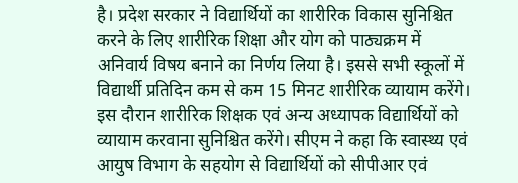है। प्रदेश सरकार ने विद्यार्थियों का शारीरिक विकास सुनिश्चित करने के लिए शारीरिक शिक्षा और योग को पाठ्यक्रम में अनिवार्य विषय बनाने का निर्णय लिया है। इससे सभी स्कूलों में विद्यार्थी प्रतिदिन कम से कम 15 मिनट शारीरिक व्यायाम करेंगे। इस दौरान शारीरिक शिक्षक एवं अन्य अध्यापक विद्यार्थियों को व्यायाम करवाना सुनिश्चित करेंगे। सीएम ने कहा कि स्वास्थ्य एवं आयुष विभाग के सहयोग से विद्यार्थियों को सीपीआर एवं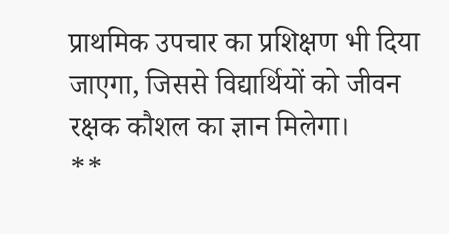प्राथमिक उपचार का प्रशिक्षण भी दिया जाएगा, जिससे विद्यार्थियों को जीवन रक्षक कौशल का ज्ञान मिलेगा।
**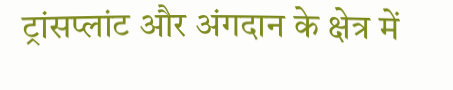ट्रांसप्लांट और अंगदान के क्षेत्र में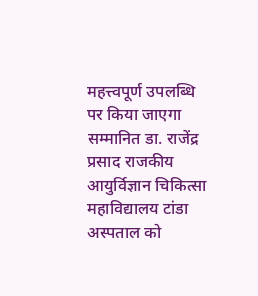महत्त्वपूर्ण उपलब्धि पर किया जाएगा सम्मानित डा. राजेंद्र प्रसाद राजकीय आयुर्विज्ञान चिकित्सा महाविद्यालय टांडा अस्पताल को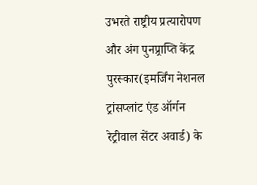उभरते राष्ट्रीय प्रत्यारोपण और अंग पुनप्र्राप्ति केंद्र पुरस्कार(इमर्जिंग नेशनल ट्रांसप्लांट एंड ऑर्गन रेट्रीवाल सेंटर अवार्ड) के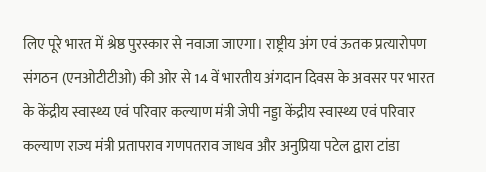लिए पूरे भारत में श्रेष्ठ पुरस्कार से नवाजा जाएगा। राष्ट्रीय अंग एवं ऊतक प्रत्यारोपण संगठन (एनओटीटीओ) की ओर से 14 वें भारतीय अंगदान दिवस के अवसर पर भारत के केंद्रीय स्वास्थ्य एवं परिवार कल्याण मंत्री जेपी नड्डा केंद्रीय स्वास्थ्य एवं परिवार कल्याण राज्य मंत्री प्रतापराव गणपतराव जाधव और अनुप्रिया पटेल द्वारा टांडा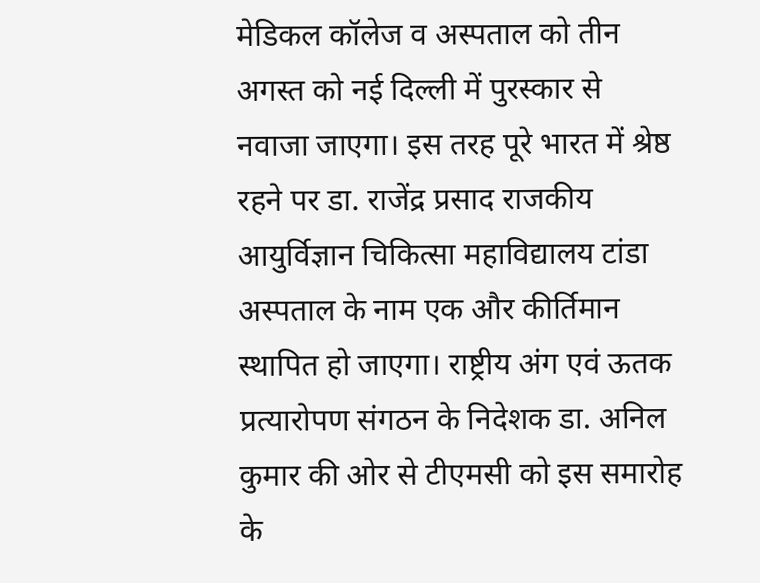मेडिकल कॉलेज व अस्पताल को तीन अगस्त को नई दिल्ली में पुरस्कार से नवाजा जाएगा। इस तरह पूरे भारत में श्रेष्ठ रहने पर डा. राजेंद्र प्रसाद राजकीय आयुर्विज्ञान चिकित्सा महाविद्यालय टांडा अस्पताल के नाम एक और कीर्तिमान स्थापित हो जाएगा। राष्ट्रीय अंग एवं ऊतक प्रत्यारोपण संगठन के निदेशक डा. अनिल कुमार की ओर से टीएमसी को इस समारोह के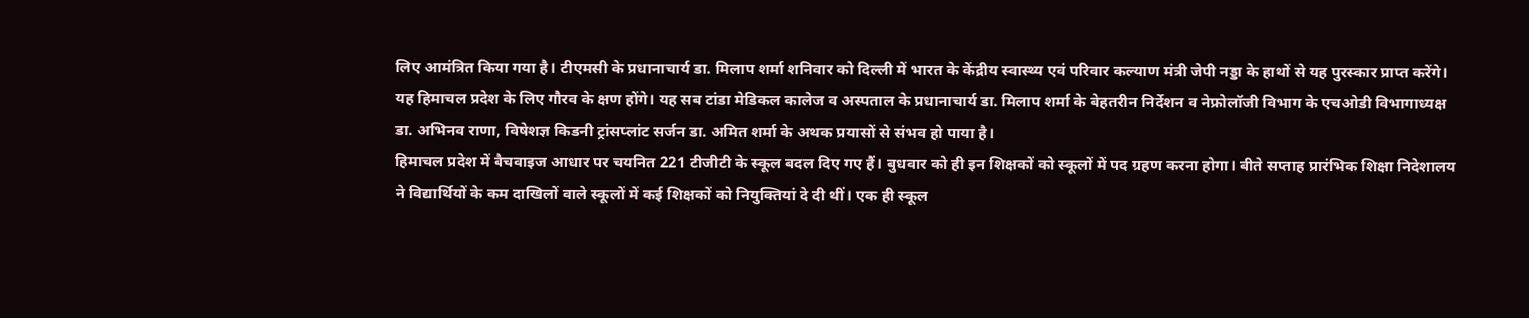लिए आमंत्रित किया गया है। टीएमसी के प्रधानाचार्य डा. मिलाप शर्मा शनिवार को दिल्ली में भारत के केंद्रीय स्वास्थ्य एवं परिवार कल्याण मंत्री जेपी नड्डा के हाथों से यह पुरस्कार प्राप्त करेंगे। यह हिमाचल प्रदेश के लिए गौरव के क्षण होंगे। यह सब टांडा मेडिकल कालेज व अस्पताल के प्रधानाचार्य डा. मिलाप शर्मा के बेहतरीन निर्देशन व नेफ्रोलॉजी विभाग के एचओडी विभागाध्यक्ष डा. अभिनव राणा, विषेशज्ञ किडनी ट्रांसप्लांट सर्जन डा. अमित शर्मा के अथक प्रयासों से संभव हो पाया है।
हिमाचल प्रदेश में बैचवाइज आधार पर चयनित 221 टीजीटी के स्कूल बदल दिए गए हैं। बुधवार को ही इन शिक्षकों को स्कूलों में पद ग्रहण करना होगा। बीते सप्ताह प्रारंभिक शिक्षा निदेशालय ने विद्यार्थियों के कम दाखिलों वाले स्कूलों में कई शिक्षकों को नियुक्तियां दे दी थीं। एक ही स्कूल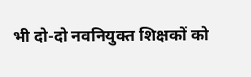भी दो-दो नवनियुक्त शिक्षकों को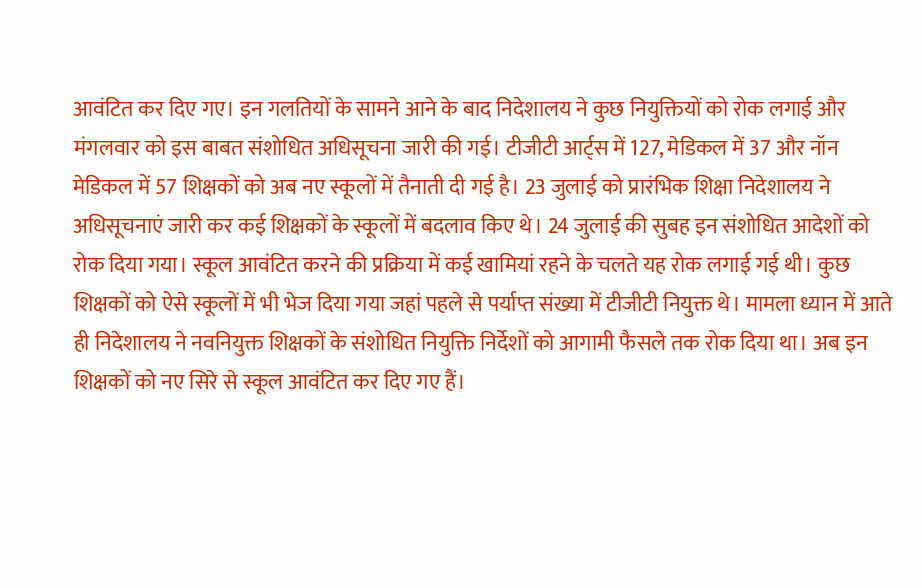आवंटित कर दिए गए। इन गलतियों के सामने आने के बाद निदेशालय ने कुछ नियुक्तियों को रोक लगाई और मंगलवार को इस बाबत संशोधित अधिसूचना जारी की गई। टीजीटी आर्ट्स में 127, मेडिकल में 37 और नॉन मेडिकल में 57 शिक्षकों को अब नए स्कूलों में तैनाती दी गई है। 23 जुलाई को प्रारंभिक शिक्षा निदेशालय ने अधिसूचनाएं जारी कर कई शिक्षकों के स्कूलों में बदलाव किए थे। 24 जुलाई की सुबह इन संशोधित आदेशों को रोक दिया गया। स्कूल आवंटित करने की प्रक्रिया में कई खामियां रहने के चलते यह रोक लगाई गई थी। कुछ शिक्षकों को ऐसे स्कूलों में भी भेज दिया गया जहां पहले से पर्याप्त संख्या में टीजीटी नियुक्त थे। मामला ध्यान में आते ही निदेशालय ने नवनियुक्त शिक्षकों के संशोधित नियुक्ति निर्देशों को आगामी फैसले तक रोक दिया था। अब इन शिक्षकों को नए सिरे से स्कूल आवंटित कर दिए गए हैं।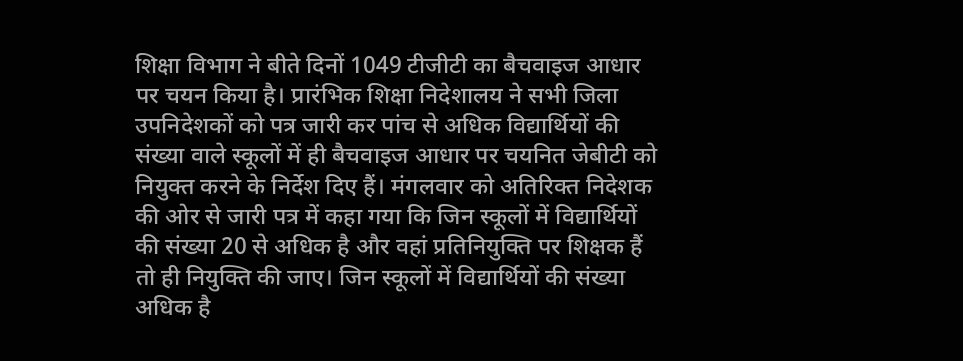शिक्षा विभाग ने बीते दिनों 1049 टीजीटी का बैचवाइज आधार पर चयन किया है। प्रारंभिक शिक्षा निदेशालय ने सभी जिला उपनिदेशकों को पत्र जारी कर पांच से अधिक विद्यार्थियों की संख्या वाले स्कूलों में ही बैचवाइज आधार पर चयनित जेबीटी को नियुक्त करने के निर्देश दिए हैं। मंगलवार को अतिरिक्त निदेशक की ओर से जारी पत्र में कहा गया कि जिन स्कूलों में विद्यार्थियों की संख्या 20 से अधिक है और वहां प्रतिनियुक्ति पर शिक्षक हैं तो ही नियुक्ति की जाए। जिन स्कूलों में विद्यार्थियों की संख्या अधिक है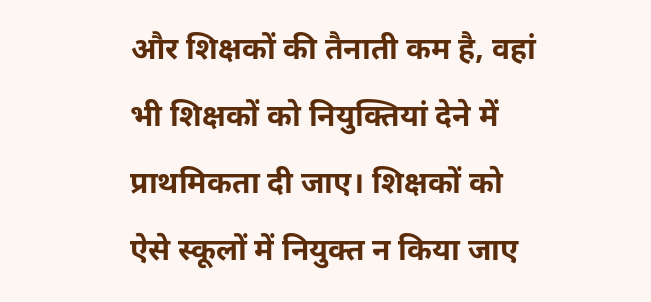और शिक्षकों की तैनाती कम है, वहां भी शिक्षकों को नियुक्तियां देने में प्राथमिकता दी जाए। शिक्षकों को ऐसे स्कूलों में नियुक्त न किया जाए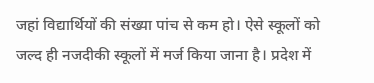जहां विद्यार्थियों की संख्या पांच से कम हो। ऐसे स्कूलों को जल्द ही नजदीकी स्कूलों में मर्ज किया जाना है। प्रदेश में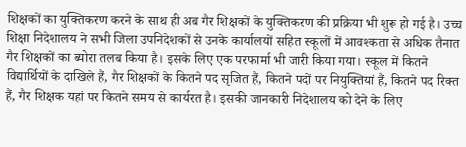शिक्षकों का युक्तिकरण करने के साथ ही अब गैर शिक्षकों के युक्तिकरण की प्रक्रिया भी शुरू हो गई है। उच्च शिक्षा निदेशालय ने सभी जिला उपनिदेशकों से उनके कार्यालयों सहित स्कूलों में आवश्कता से अधिक तैनात गैर शिक्षकों का ब्योरा तलब किया है। इसके लिए एक परफार्मा भी जारी किया गया। स्कूल में कितने विद्यार्थियों के दाखिले हैं, गैर शिक्षकों के कितने पद सृजित हैं, कितने पदों पर नियुक्तियां हैं, कितने पद रिक्त हैं, गैर शिक्षक यहां पर कितने समय से कार्यरत है। इसकी जानकारी निदेशालय को देने के लिए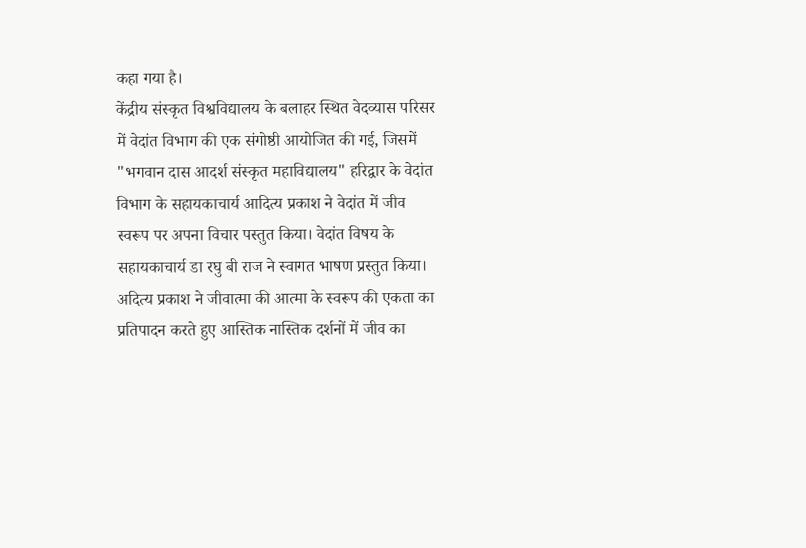कहा गया है।
केंद्रीय संस्कृत विश्वविद्यालय के बलाहर स्थित वेदव्यास परिसर में वेदांत विभाग की एक संगोष्ठी आयोजित की गई, जिसमें "भगवान दास आदर्श संस्कृत महाविद्यालय" हरिद्वार के वेदांत विभाग के सहायकाचार्य आदित्य प्रकाश ने वेदांत में जीव स्वरूप पर अपना विचार पस्तुत किया। वेदांत विषय के सहायकाचार्य डा रघु बी राज ने स्वागत भाषण प्रस्तुत किया। अदित्य प्रकाश ने जीवात्मा की आत्मा के स्वरूप की एकता का प्रतिपादन करते हुए आस्तिक नास्तिक दर्शनों में जीव का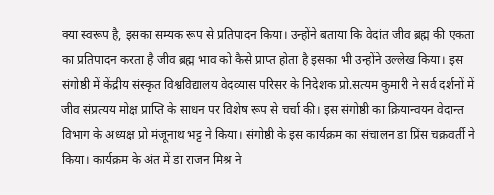क्या स्वरूप है, इसका सम्यक रूप से प्रतिपादन किया। उन्होंने बताया कि वेदांत जीव ब्रह्म की एकता का प्रतिपादन करता है जीव ब्रह्म भाव को कैसे प्राप्त होता है इसका भी उन्होंने उल्लेख किया। इस संगोष्ठी में केंद्रीय संस्कृत विश्वविद्यालय वेदव्यास परिसर के निदेशक प्रो.सत्यम कुमारी ने सर्व दर्शनों में जीव संप्रत्यय मोक्ष प्राप्ति के साधन पर विशेष रूप से चर्चा की। इस संगोष्ठी का क्रियान्वयन वेदान्त विभाग के अध्यक्ष प्रो मंजूनाथ भट्ट ने किया। संगोष्ठी के इस कार्यक्रम का संचालन डा प्रिंस चक्रवर्ती ने किया। कार्यक्रम के अंत में डा राजन मिश्र ने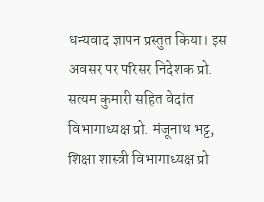धन्यवाद ज्ञापन प्रस्तुत किया। इस अवसर पर परिसर निदेशक प्रो. सत्यम कुमारी सहित वेदांत विभागाध्यक्ष प्रो. मंजूनाथ भट्ट, शिक्षा शास्त्री विभागाध्यक्ष प्रो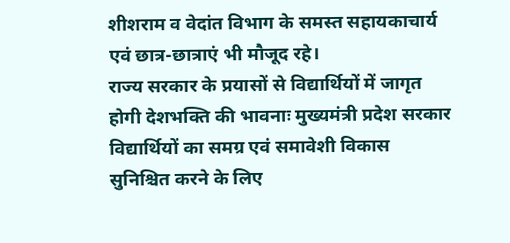शीशराम व वेदांत विभाग के समस्त सहायकाचार्य एवं छात्र-छात्राएं भी मौजूद रहे।
राज्य सरकार के प्रयासों से विद्यार्थियों में जागृत होगी देशभक्ति की भावनाः मुख्यमंत्री प्रदेश सरकार विद्यार्थियों का समग्र एवं समावेशी विकास सुनिश्चित करने के लिए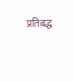प्रतिबद्ध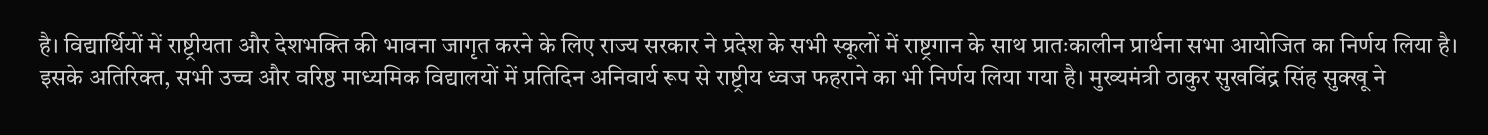है। विद्यार्थियों में राष्ट्रीयता और देशभक्ति की भावना जागृत करने के लिए राज्य सरकार ने प्रदेश के सभी स्कूलों में राष्ट्रगान के साथ प्रातःकालीन प्रार्थना सभा आयोजित का निर्णय लिया है। इसके अतिरिक्त, सभी उच्च और वरिष्ठ माध्यमिक विद्यालयों में प्रतिदिन अनिवार्य रूप से राष्ट्रीय ध्वज फहराने का भी निर्णय लिया गया है। मुख्यमंत्री ठाकुर सुखविंद्र सिंह सुक्खू ने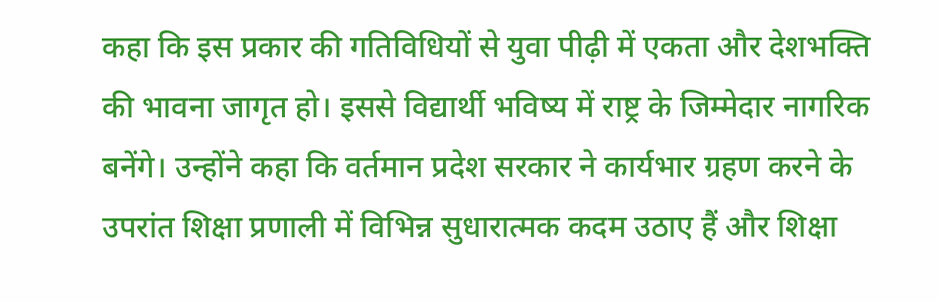कहा कि इस प्रकार की गतिविधियों से युवा पीढ़ी में एकता और देशभक्ति की भावना जागृत हो। इससे विद्यार्थी भविष्य में राष्ट्र के जिम्मेदार नागरिक बनेंगे। उन्होंने कहा कि वर्तमान प्रदेश सरकार ने कार्यभार ग्रहण करने के उपरांत शिक्षा प्रणाली में विभिन्न सुधारात्मक कदम उठाए हैं और शिक्षा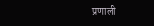प्रणाली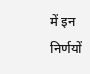में इन निर्णयों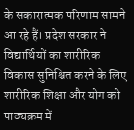के सकारात्मक परिणाम सामने आ रहे हैं। प्रदेश सरकार ने विद्यार्थियों का शारीरिक विकास सुनिश्चित करने के लिए शारीरिक शिक्षा और योग को पाठ्यक्रम में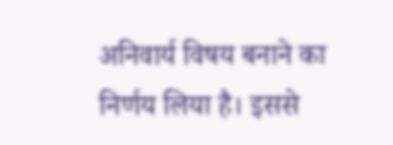अनिवार्य विषय बनाने का निर्णय लिया है। इससे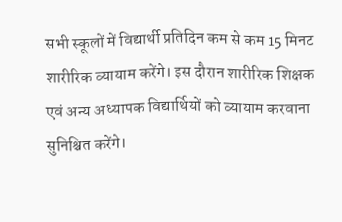सभी स्कूलों में विद्यार्थी प्रतिदिन कम से कम 15 मिनट शारीरिक व्यायाम करेंगे। इस दौरान शारीरिक शिक्षक एवं अन्य अध्यापक विद्यार्थियों को व्यायाम करवाना सुनिश्चित करेंगे।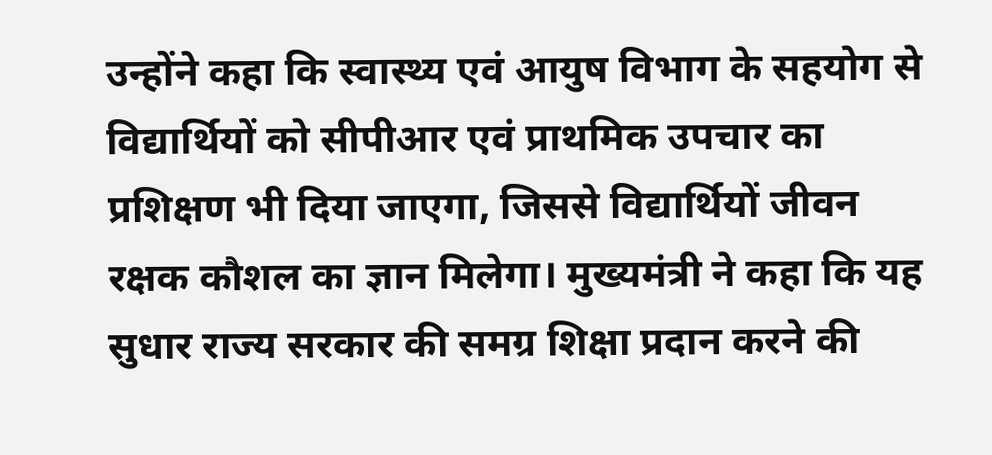उन्होंने कहा कि स्वास्थ्य एवं आयुष विभाग के सहयोग से विद्यार्थियों को सीपीआर एवं प्राथमिक उपचार का प्रशिक्षण भी दिया जाएगा, जिससे विद्यार्थियों जीवन रक्षक कौशल का ज्ञान मिलेगा। मुख्यमंत्री ने कहा कि यह सुधार राज्य सरकार की समग्र शिक्षा प्रदान करने की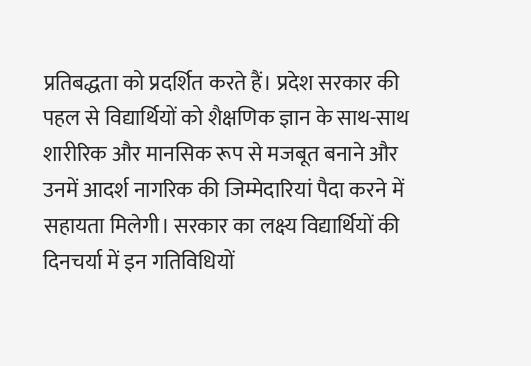प्रतिबद्धता को प्रदर्शित करते हैं। प्रदेश सरकार की पहल से विद्यार्थियों को शैक्षणिक ज्ञान के साथ-साथ शारीरिक और मानसिक रूप से मजबूत बनाने और उनमें आदर्श नागरिक की जिम्मेदारियां पैदा करने में सहायता मिलेगी। सरकार का लक्ष्य विद्यार्थियों की दिनचर्या में इन गतिविधियों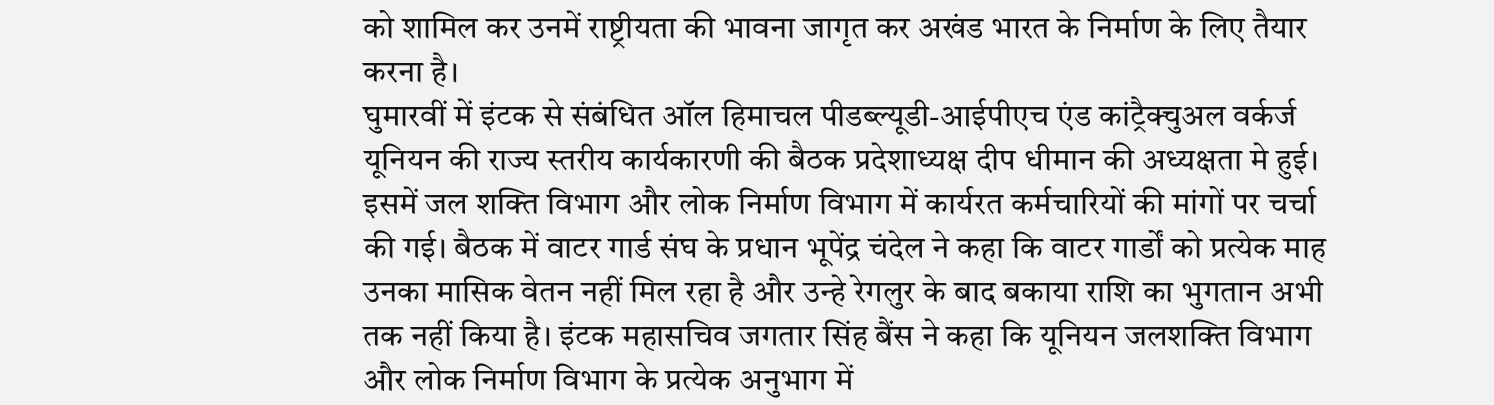को शामिल कर उनमें राष्ट्रीयता की भावना जागृत कर अखंड भारत के निर्माण के लिए तैयार करना है।
घुमारवीं में इंटक से संबंधित ऑल हिमाचल पीडब्ल्यूडी-आईपीएच एंड कांट्रैक्चुअल वर्कर्ज यूनियन की राज्य स्तरीय कार्यकारणी की बैठक प्रदेशाध्यक्ष दीप धीमान की अध्यक्षता मे हुई। इसमें जल शक्ति विभाग और लोक निर्माण विभाग में कार्यरत कर्मचारियों की मांगों पर चर्चा की गई। बैठक में वाटर गार्ड संघ के प्रधान भूपेंद्र चंदेल ने कहा कि वाटर गार्डों को प्रत्येक माह उनका मासिक वेतन नहीं मिल रहा है और उन्हे रेगलुर के बाद बकाया राशि का भुगतान अभी तक नहीं किया है। इंटक महासचिव जगतार सिंह बैंस ने कहा कि यूनियन जलशक्ति विभाग और लोक निर्माण विभाग के प्रत्येक अनुभाग में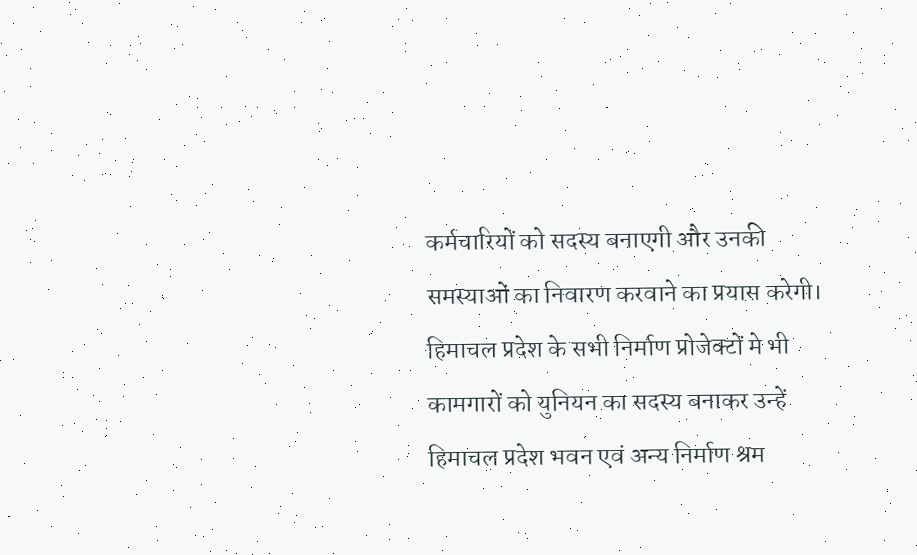कर्मचारियों को सदस्य बनाएगी और उनकी समस्याओं का निवारण करवाने का प्रयास करेगी। हिमाचल प्रदेश के सभी निर्माण प्रोजेक्टों मे भी कामगारों को युनियन का सदस्य बनाकर उन्हें हिमाचल प्रदेश भवन एवं अन्य निर्माण श्रम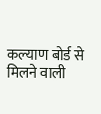कल्याण बोर्ड से मिलने वाली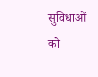सुविधाओं को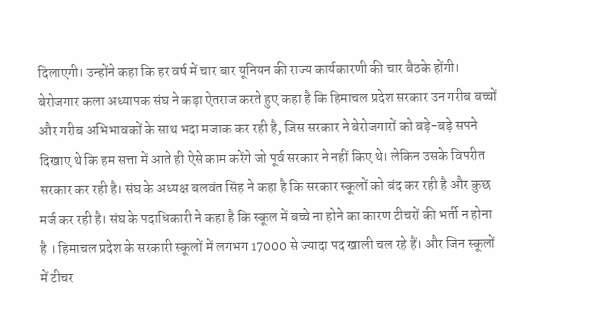दिलाएगी। उन्होंने कहा कि हर वर्ष में चार बार यूनियन की राज्य कार्यकारणी की चार बैठके होंगी।
बेरोजगार कला अध्यापक संघ ने कड़ा ऐतराज करते हुए कहा है कि हिमाचल प्रदेश सरकार उन गरीब बच्चों और गरीब अभिभावकों के साथ भदा मजाक कर रही है, जिस सरकार ने बेरोजगारों को बड़े-बड़े सपने दिखाए थे कि हम सत्ता में आते ही ऐसे काम करेंगे जो पूर्व सरकार ने नहीं किए थे। लेकिन उसके विपरीत सरकार कर रही है। संघ के अध्यक्ष बलवंत सिंह ने कहा है कि सरकार स्कूलों को बंद कर रही है और कुछ मर्ज कर रही है। संघ के पदाधिकारी ने कहा है कि स्कूल में बच्चे ना होने का कारण टीचरों की भर्ती न होना है । हिमाचल प्रदेश के सरकारी स्कूलों में लगभग 17000 से ज्यादा पद खाली चल रहे हैं। और जिन स्कूलों में टीचर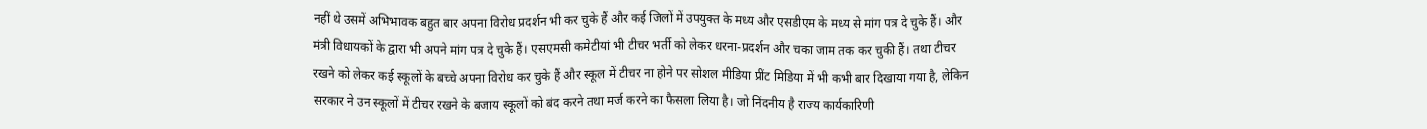नहीं थे उसमें अभिभावक बहुत बार अपना विरोध प्रदर्शन भी कर चुके हैं और कई जिलों में उपयुक्त के मध्य और एसडीएम के मध्य से मांग पत्र दे चुके हैं। और मंत्री विधायकों के द्वारा भी अपने मांग पत्र दे चुके हैं। एसएमसी कमेटीयां भी टीचर भर्ती को लेकर धरना-प्रदर्शन और चका जाम तक कर चुकी हैं। तथा टीचर रखने को लेकर कई स्कूलों के बच्चे अपना विरोध कर चुके हैं और स्कूल में टीचर ना होने पर सोशल मीडिया प्रींट मिडिया में भी कभी बार दिखाया गया है, लेकिन सरकार ने उन स्कूलों में टीचर रखने के बजाय स्कूलों को बंद करने तथा मर्ज करने का फैसला लिया है। जो निंदनीय है राज्य कार्यकारिणी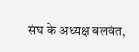संघ के अध्यक्ष बलवंत,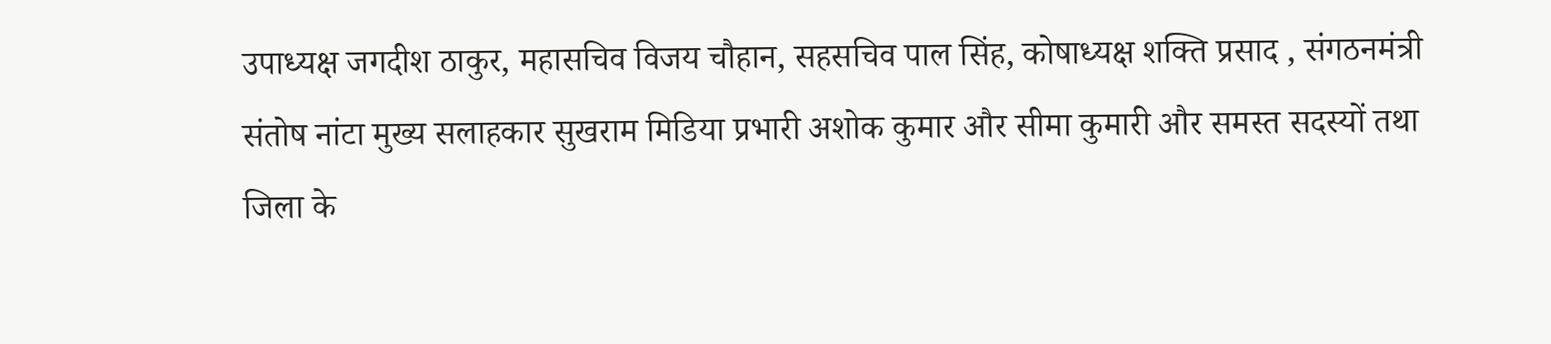उपाध्यक्ष जगदीश ठाकुर, महासचिव विजय चौहान, सहसचिव पाल सिंह, कोषाध्यक्ष शक्ति प्रसाद , संगठनमंत्री संतोष नांटा मुख्य सलाहकार सुखराम मिडिया प्रभारी अशोक कुमार और सीमा कुमारी और समस्त सदस्यों तथा जिला के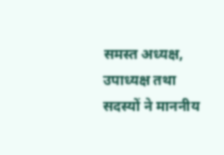समस्त अध्यक्ष, उपाध्यक्ष तथा सदस्यों ने माननीय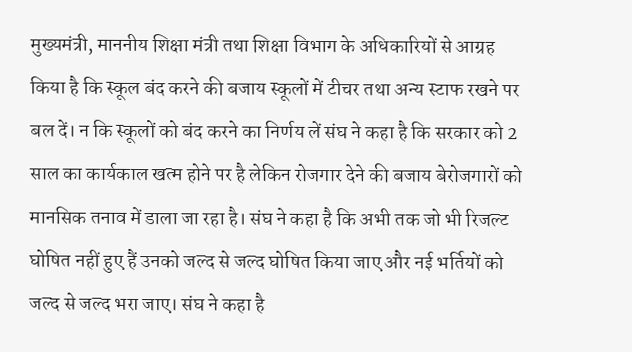मुख्यमंत्री, माननीय शिक्षा मंत्री तथा शिक्षा विभाग के अधिकारियों से आग्रह किया है कि स्कूल बंद करने की बजाय स्कूलों में टीचर तथा अन्य स्टाफ रखने पर बल दें। न कि स्कूलों को बंद करने का निर्णय लें संघ ने कहा है कि सरकार को 2 साल का कार्यकाल खत्म होने पर है लेकिन रोजगार देने की बजाय बेरोजगारों को मानसिक तनाव में डाला जा रहा है। संघ ने कहा है कि अभी तक जो भी रिजल्ट घोषित नहीं हुए हैं उनको जल्द से जल्द घोषित किया जाए और नई भर्तियों को जल्द से जल्द भरा जाए। संघ ने कहा है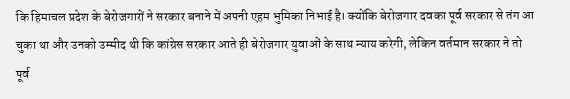कि हिमाचल प्रदेश के बेरोजगारों ने सरकार बनाने में अपनी एहम भुमिका निभाई है। क्योंकि बेरोजगार दवका पूर्व सरकार से तंग आ चुका था और उनको उम्मीद थी कि कांग्रेस सरकार आते ही बेरोजगार युवाओं के साथ न्याय करेगी, लेकिन वर्तमान सरकार ने तो पूर्व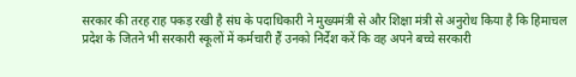सरकार की तरह राह पकड़ रखी है संघ के पदाधिकारी ने मुख्यमंत्री से और शिक्षा मंत्री से अनुरोध किया है कि हिमाचल प्रदेश के जितने भी सरकारी स्कूलों में कर्मचारी हैं उनको निर्देश करें कि वह अपने बच्चे सरकारी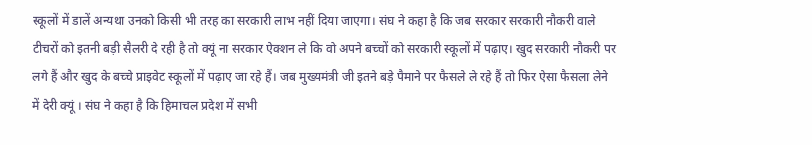स्कूलों में डालें अन्यथा उनको किसी भी तरह का सरकारी लाभ नहीं दिया जाएगा। संघ ने कहा है कि जब सरकार सरकारी नौकरी वाले टीचरों को इतनी बड़ी सैलरी दे रही है तो क्यूं ना सरकार ऐक्शन ले कि वो अपने बच्चों को सरकारी स्कूलों में पढ़ाए। खुद सरकारी नौकरी पर लगे हैं और खुद के बच्चे प्राइवेट स्कूलों में पढ़ाए जा रहे हैं। जब मुख्यमंत्री जी इतने बड़े पैमाने पर फैसले ले रहे हैं तो फिर ऐसा फैसला लेने में देरी क्यूं । संघ ने कहा है कि हिमाचल प्रदेश में सभी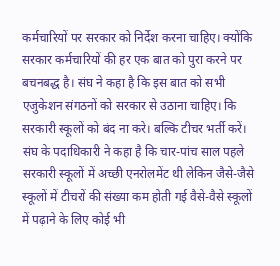कर्मचारियों पर सरकार को निर्देश करना चाहिए। क्योंकि सरकार कर्मचारियों की हर एक बात को पुरा करने पर बचनबद्ध है। संघ ने कहा है कि इस बात को सभी एजुकेशन संगठनों को सरकार से उठाना चाहिए। कि सरकारी स्कूलों को बंद ना करे। बल्कि टीचर भर्ती करें। संघ के पदाधिकारी ने कहा है कि चार-पांच साल पहले सरकारी स्कूलों में अच्छी एनरोलमेंट थी लेकिन जैसे-जैसे स्कूलों में टीचरों की संख्या कम होती गई वैसे-वैसे स्कूलों में पढ़ाने के लिए कोई भी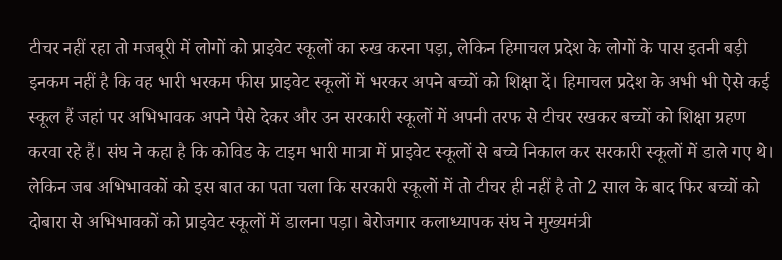टीचर नहीं रहा तो मजबूरी में लोगों को प्राइवेट स्कूलों का रुख करना पड़ा, लेकिन हिमाचल प्रदेश के लोगों के पास इतनी बड़ी इनकम नहीं है कि वह भारी भरकम फीस प्राइवेट स्कूलों में भरकर अपने बच्चों को शिक्षा दें। हिमाचल प्रदेश के अभी भी ऐसे कई स्कूल हैं जहां पर अभिभावक अपने पैसे देकर और उन सरकारी स्कूलों में अपनी तरफ से टीचर रखकर बच्चों को शिक्षा ग्रहण करवा रहे हैं। संघ ने कहा है कि कोविड के टाइम भारी मात्रा में प्राइवेट स्कूलों से बच्चे निकाल कर सरकारी स्कूलों में डाले गए थे। लेकिन जब अभिभावकों को इस बात का पता चला कि सरकारी स्कूलों में तो टीचर ही नहीं है तो 2 साल के बाद फिर बच्चों को दोबारा से अभिभावकों को प्राइवेट स्कूलों में डालना पड़ा। बेरोजगार कलाध्यापक संघ ने मुख्यमंत्री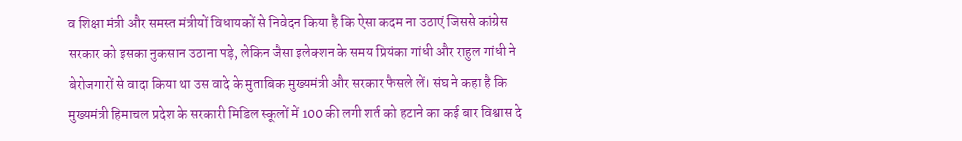व शिक्षा मंत्री और समस्त मंत्रीयों विधायकों से निवेदन किया है कि ऐसा कदम ना उठाएं जिससे कांग्रेस सरकार को इसका नुकसान उठाना पड़े, लेकिन जैसा इलेक्शन के समय प्रियंका गांधी और राहुल गांधी ने बेरोजगारों से वादा किया था उस वादे के मुताबिक मुख्यमंत्री और सरकार फैसले लें। संघ ने कहा है कि मुख्यमंत्री हिमाचल प्रदेश के सरकारी मिडिल स्कूलों में 100 की लगी शर्त को हटाने का कई बार विश्वास दे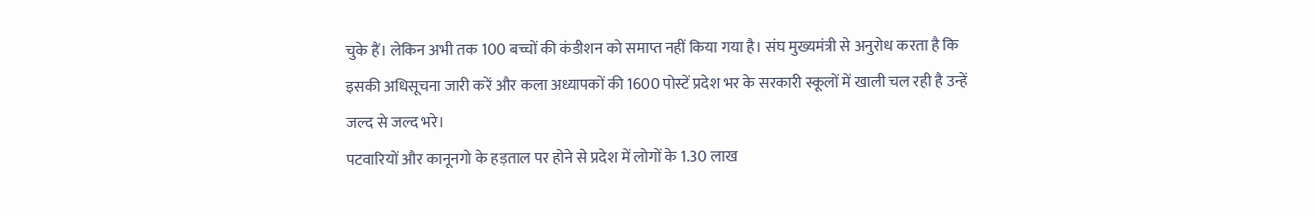चुके हैं। लेकिन अभी तक 100 बच्चों की कंडीशन को समाप्त नहीं किया गया है। संघ मुख्यमंत्री से अनुरोध करता है कि इसकी अधिसूचना जारी करें और कला अध्यापकों की 1600 पोस्टें प्रदेश भर के सरकारी स्कूलों में खाली चल रही है उन्हें जल्द से जल्द भरे।
पटवारियों और कानूनगो के हड़ताल पर होने से प्रदेश में लोगों के 1.30 लाख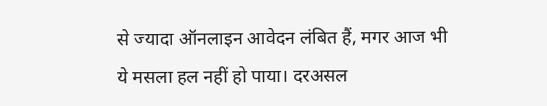से ज्यादा ऑनलाइन आवेदन लंबित हैं, मगर आज भी ये मसला हल नहीं हो पाया। दरअसल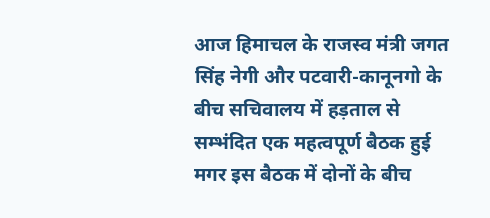आज हिमाचल के राजस्व मंत्री जगत सिंह नेगी और पटवारी-कानूनगो के बीच सचिवालय में हड़ताल से सम्भंदित एक महत्वपूर्ण बैठक हुई मगर इस बैठक में दोनों के बीच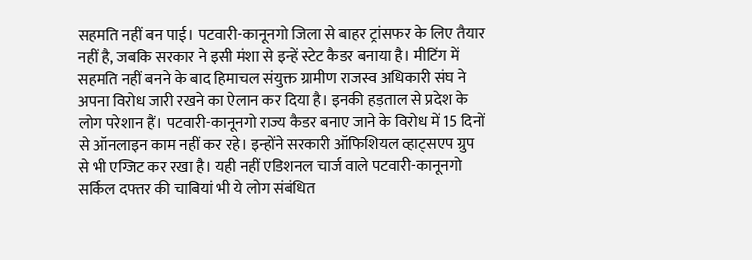सहमति नहीं बन पाई। पटवारी-कानूनगो जिला से बाहर ट्रांसफर के लिए तैयार नहीं है, जबकि सरकार ने इसी मंशा से इन्हें स्टेट कैडर बनाया है। मीटिंग में सहमति नहीं बनने के बाद हिमाचल संयुक्त ग्रामीण राजस्व अधिकारी संघ ने अपना विरोध जारी रखने का ऐलान कर दिया है। इनकी हड़ताल से प्रदेश के लोग परेशान हैं। पटवारी-कानूनगो राज्य कैडर बनाए जाने के विरोध में 15 दिनों से ऑनलाइन काम नहीं कर रहे। इन्होंने सरकारी ऑफिशियल व्हाट्सएप ग्रुप से भी एग्जिट कर रखा है। यही नहीं एडिशनल चार्ज वाले पटवारी-कानूनगो सर्किल दफ्तर की चाबियां भी ये लोग संबंधित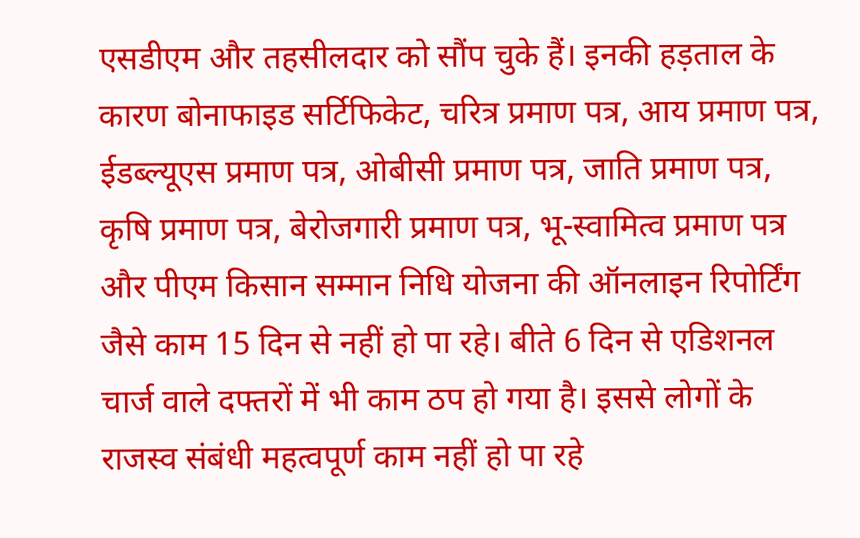एसडीएम और तहसीलदार को सौंप चुके हैं। इनकी हड़ताल के कारण बोनाफाइड सर्टिफिकेट, चरित्र प्रमाण पत्र, आय प्रमाण पत्र, ईडब्ल्यूएस प्रमाण पत्र, ओबीसी प्रमाण पत्र, जाति प्रमाण पत्र, कृषि प्रमाण पत्र, बेरोजगारी प्रमाण पत्र, भू-स्वामित्व प्रमाण पत्र और पीएम किसान सम्मान निधि योजना की ऑनलाइन रिपोर्टिंग जैसे काम 15 दिन से नहीं हो पा रहे। बीते 6 दिन से एडिशनल चार्ज वाले दफ्तरों में भी काम ठप हो गया है। इससे लोगों के राजस्व संबंधी महत्वपूर्ण काम नहीं हो पा रहे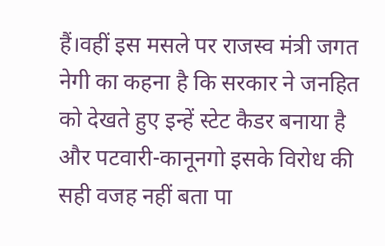हैं।वहीं इस मसले पर राजस्व मंत्री जगत नेगी का कहना है कि सरकार ने जनहित को देखते हुए इन्हें स्टेट कैडर बनाया है और पटवारी-कानूनगो इसके विरोध की सही वजह नहीं बता पा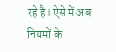रहे है। ऐसे में अब नियमों के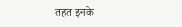तहत इनके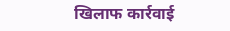खिलाफ कार्रवाई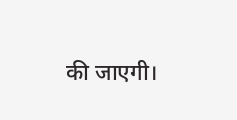की जाएगी।